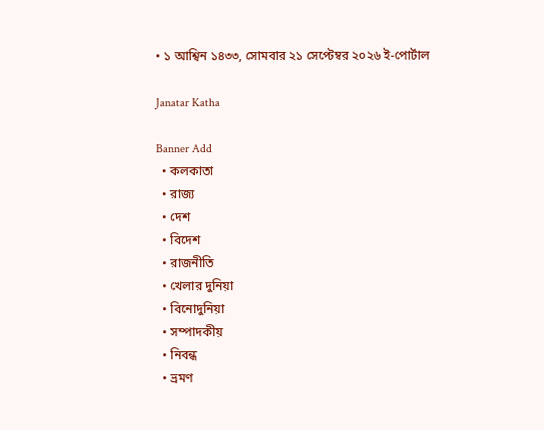• ১ আশ্বিন ১৪৩৩, সোমবার ২১ সেপ্টেম্বর ২০২৬ ই-পোর্টাল

Janatar Katha

Banner Add
  • কলকাতা
  • রাজ্য
  • দেশ
  • বিদেশ
  • রাজনীতি
  • খেলার দুনিয়া
  • বিনোদুনিয়া
  • সম্পাদকীয়
  • নিবন্ধ
  • ভ্রমণ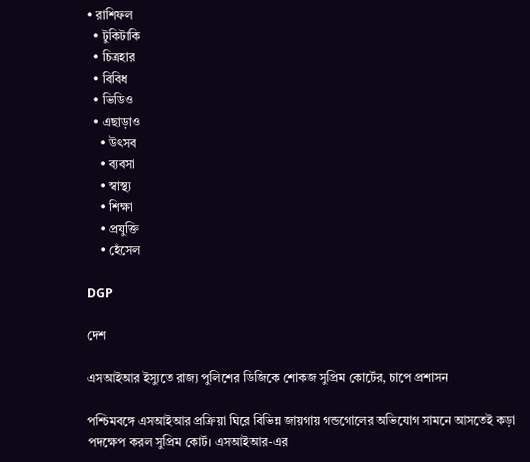• রাশিফল
  • টুকিটাকি
  • চিত্রহার
  • বিবিধ
  • ভিডিও
  • এছাড়াও
    • উৎসব
    • ব্যবসা
    • স্বাস্থ্য
    • শিক্ষা
    • প্রযুক্তি
    • হেঁসেল

DGP

দেশ

এসআইআর ইস্যুতে রাজ্য পুলিশের ডিজিকে শোকজ সুপ্রিম কোর্টের, চাপে প্রশাসন

পশ্চিমবঙ্গে এসআইআর প্রক্রিয়া ঘিরে বিভিন্ন জায়গায় গন্ডগোলের অভিযোগ সামনে আসতেই কড়া পদক্ষেপ করল সুপ্রিম কোর্ট। এসআইআর-এর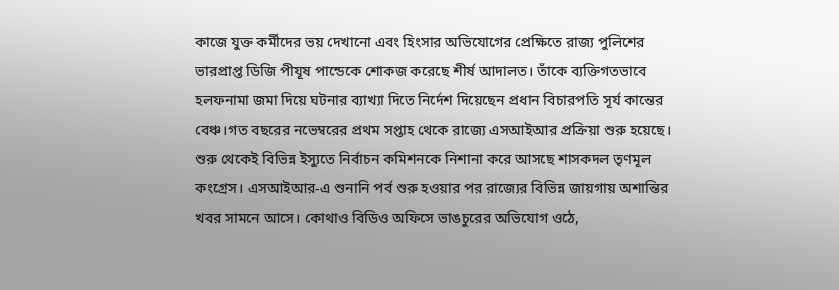কাজে যুক্ত কর্মীদের ভয় দেখানো এবং হিংসার অভিযোগের প্রেক্ষিতে রাজ্য পুলিশের ভারপ্রাপ্ত ডিজি পীযূষ পান্ডেকে শোকজ করেছে শীর্ষ আদালত। তাঁকে ব্যক্তিগতভাবে হলফনামা জমা দিয়ে ঘটনার ব্যাখ্যা দিতে নির্দেশ দিয়েছেন প্রধান বিচারপতি সূর্য কান্তের বেঞ্চ।গত বছরের নভেম্বরের প্রথম সপ্তাহ থেকে রাজ্যে এসআইআর প্রক্রিয়া শুরু হয়েছে। শুরু থেকেই বিভিন্ন ইস্যুতে নির্বাচন কমিশনকে নিশানা করে আসছে শাসকদল তৃণমূল কংগ্রেস। এসআইআর-এ শুনানি পর্ব শুরু হওয়ার পর রাজ্যের বিভিন্ন জায়গায় অশান্তির খবর সামনে আসে। কোথাও বিডিও অফিসে ভাঙচুরের অভিযোগ ওঠে,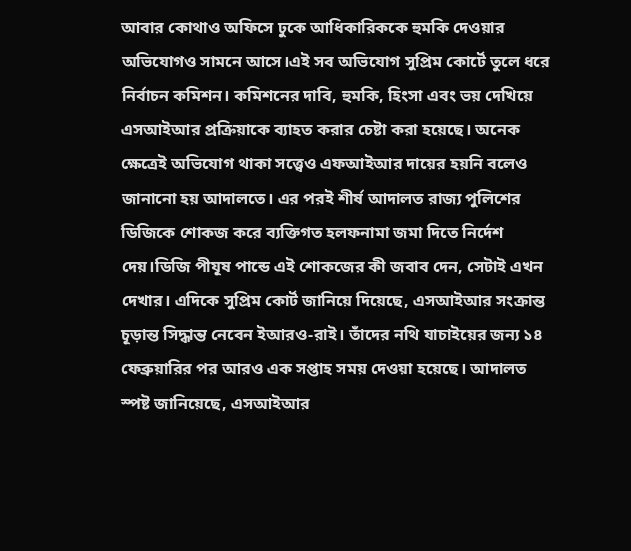আবার কোথাও অফিসে ঢুকে আধিকারিককে হুমকি দেওয়ার অভিযোগও সামনে আসে।এই সব অভিযোগ সুপ্রিম কোর্টে তুলে ধরে নির্বাচন কমিশন। কমিশনের দাবি, হুমকি, হিংসা এবং ভয় দেখিয়ে এসআইআর প্রক্রিয়াকে ব্যাহত করার চেষ্টা করা হয়েছে। অনেক ক্ষেত্রেই অভিযোগ থাকা সত্ত্বেও এফআইআর দায়ের হয়নি বলেও জানানো হয় আদালতে। এর পরই শীর্ষ আদালত রাজ্য পুলিশের ডিজিকে শোকজ করে ব্যক্তিগত হলফনামা জমা দিতে নির্দেশ দেয়।ডিজি পীযূষ পান্ডে এই শোকজের কী জবাব দেন, সেটাই এখন দেখার। এদিকে সুপ্রিম কোর্ট জানিয়ে দিয়েছে, এসআইআর সংক্রান্ত চূড়ান্ত সিদ্ধান্ত নেবেন ইআরও-রাই। তাঁদের নথি যাচাইয়ের জন্য ১৪ ফেব্রুয়ারির পর আরও এক সপ্তাহ সময় দেওয়া হয়েছে। আদালত স্পষ্ট জানিয়েছে, এসআইআর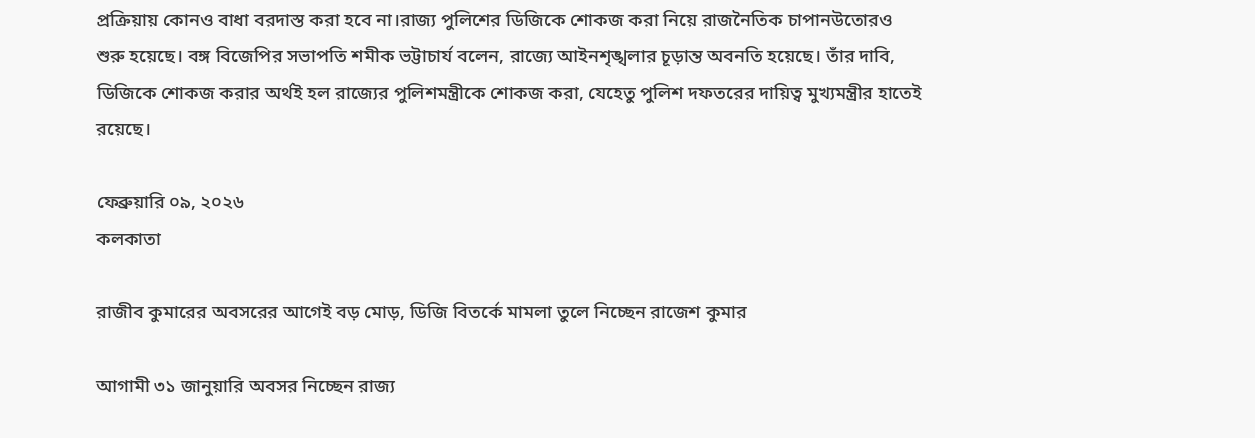প্রক্রিয়ায় কোনও বাধা বরদাস্ত করা হবে না।রাজ্য পুলিশের ডিজিকে শোকজ করা নিয়ে রাজনৈতিক চাপানউতোরও শুরু হয়েছে। বঙ্গ বিজেপির সভাপতি শমীক ভট্টাচার্য বলেন, রাজ্যে আইনশৃঙ্খলার চূড়ান্ত অবনতি হয়েছে। তাঁর দাবি, ডিজিকে শোকজ করার অর্থই হল রাজ্যের পুলিশমন্ত্রীকে শোকজ করা, যেহেতু পুলিশ দফতরের দায়িত্ব মুখ্যমন্ত্রীর হাতেই রয়েছে।

ফেব্রুয়ারি ০৯, ২০২৬
কলকাতা

রাজীব কুমারের অবসরের আগেই বড় মোড়, ডিজি বিতর্কে মামলা তুলে নিচ্ছেন রাজেশ কুমার

আগামী ৩১ জানুয়ারি অবসর নিচ্ছেন রাজ্য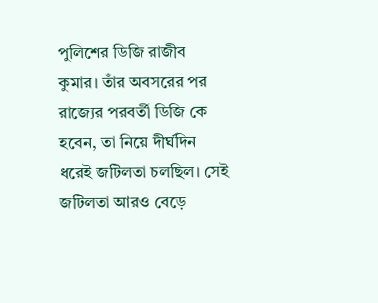পুলিশের ডিজি রাজীব কুমার। তাঁর অবসরের পর রাজ্যের পরবর্তী ডিজি কে হবেন, তা নিয়ে দীর্ঘদিন ধরেই জটিলতা চলছিল। সেই জটিলতা আরও বেড়ে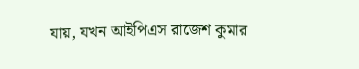যায়, যখন আইপিএস রাজেশ কুমার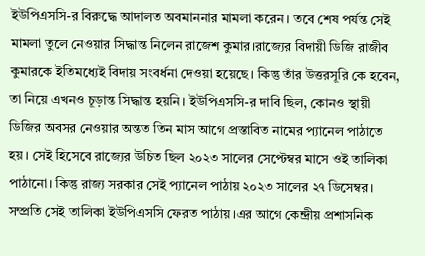ইউপিএসসি-র বিরুদ্ধে আদালত অবমাননার মামলা করেন। তবে শেষ পর্যন্ত সেই মামলা তুলে নেওয়ার সিদ্ধান্ত নিলেন রাজেশ কুমার।রাজ্যের বিদায়ী ডিজি রাজীব কুমারকে ইতিমধ্যেই বিদায় সংবর্ধনা দেওয়া হয়েছে। কিন্তু তাঁর উত্তরসূরি কে হবেন, তা নিয়ে এখনও চূড়ান্ত সিদ্ধান্ত হয়নি। ইউপিএসসি-র দাবি ছিল, কোনও স্থায়ী ডিজির অবসর নেওয়ার অন্তত তিন মাস আগে প্রস্তাবিত নামের প্যানেল পাঠাতে হয়। সেই হিসেবে রাজ্যের উচিত ছিল ২০২৩ সালের সেপ্টেম্বর মাসে ওই তালিকা পাঠানো। কিন্তু রাজ্য সরকার সেই প্যানেল পাঠায় ২০২৩ সালের ২৭ ডিসেম্বর। সম্প্রতি সেই তালিকা ইউপিএসসি ফেরত পাঠায়।এর আগে কেন্দ্রীয় প্রশাসনিক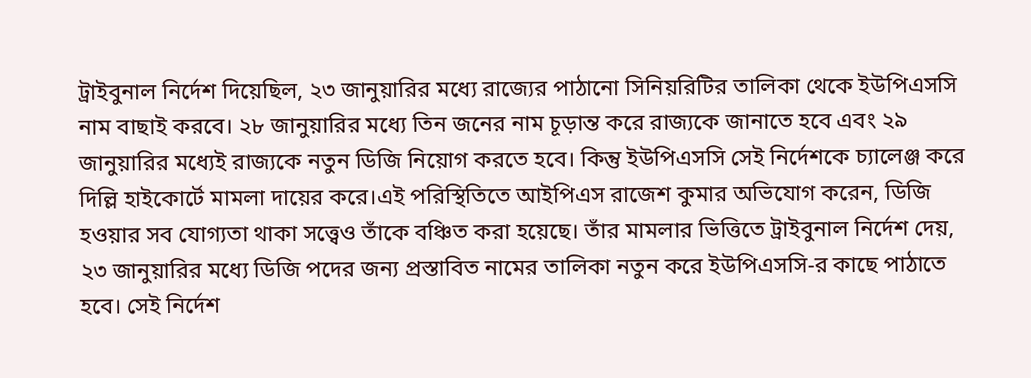ট্রাইবুনাল নির্দেশ দিয়েছিল, ২৩ জানুয়ারির মধ্যে রাজ্যের পাঠানো সিনিয়রিটির তালিকা থেকে ইউপিএসসি নাম বাছাই করবে। ২৮ জানুয়ারির মধ্যে তিন জনের নাম চূড়ান্ত করে রাজ্যকে জানাতে হবে এবং ২৯ জানুয়ারির মধ্যেই রাজ্যকে নতুন ডিজি নিয়োগ করতে হবে। কিন্তু ইউপিএসসি সেই নির্দেশকে চ্যালেঞ্জ করে দিল্লি হাইকোর্টে মামলা দায়ের করে।এই পরিস্থিতিতে আইপিএস রাজেশ কুমার অভিযোগ করেন, ডিজি হওয়ার সব যোগ্যতা থাকা সত্ত্বেও তাঁকে বঞ্চিত করা হয়েছে। তাঁর মামলার ভিত্তিতে ট্রাইবুনাল নির্দেশ দেয়, ২৩ জানুয়ারির মধ্যে ডিজি পদের জন্য প্রস্তাবিত নামের তালিকা নতুন করে ইউপিএসসি-র কাছে পাঠাতে হবে। সেই নির্দেশ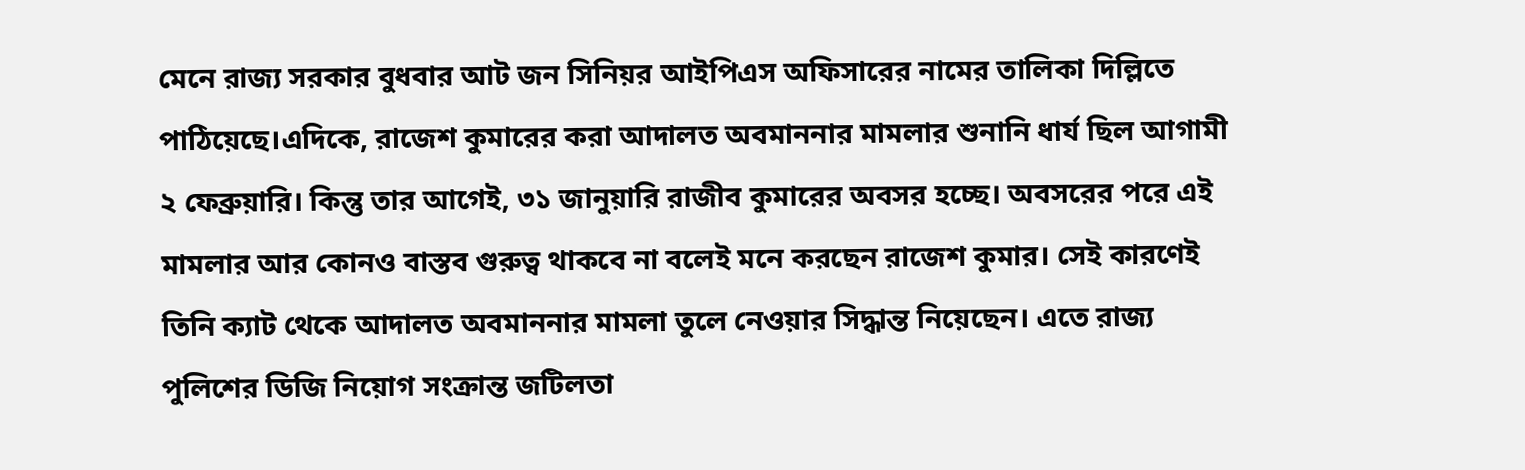মেনে রাজ্য সরকার বুধবার আট জন সিনিয়র আইপিএস অফিসারের নামের তালিকা দিল্লিতে পাঠিয়েছে।এদিকে, রাজেশ কুমারের করা আদালত অবমাননার মামলার শুনানি ধার্য ছিল আগামী ২ ফেব্রুয়ারি। কিন্তু তার আগেই, ৩১ জানুয়ারি রাজীব কুমারের অবসর হচ্ছে। অবসরের পরে এই মামলার আর কোনও বাস্তব গুরুত্ব থাকবে না বলেই মনে করছেন রাজেশ কুমার। সেই কারণেই তিনি ক্যাট থেকে আদালত অবমাননার মামলা তুলে নেওয়ার সিদ্ধান্ত নিয়েছেন। এতে রাজ্য পুলিশের ডিজি নিয়োগ সংক্রান্ত জটিলতা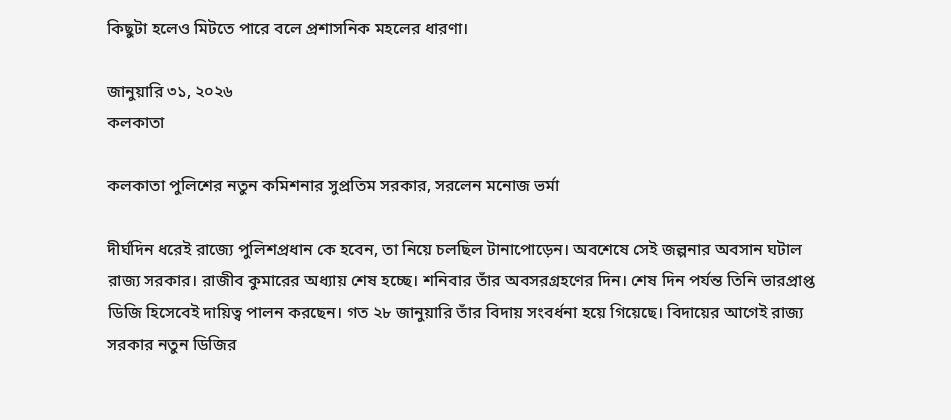কিছুটা হলেও মিটতে পারে বলে প্রশাসনিক মহলের ধারণা।

জানুয়ারি ৩১, ২০২৬
কলকাতা

কলকাতা পুলিশের নতুন কমিশনার সুপ্রতিম সরকার, সরলেন মনোজ ভর্মা

দীর্ঘদিন ধরেই রাজ্যে পুলিশপ্রধান কে হবেন, তা নিয়ে চলছিল টানাপোড়েন। অবশেষে সেই জল্পনার অবসান ঘটাল রাজ্য সরকার। রাজীব কুমারের অধ্যায় শেষ হচ্ছে। শনিবার তাঁর অবসরগ্রহণের দিন। শেষ দিন পর্যন্ত তিনি ভারপ্রাপ্ত ডিজি হিসেবেই দায়িত্ব পালন করছেন। গত ২৮ জানুয়ারি তাঁর বিদায় সংবর্ধনা হয়ে গিয়েছে। বিদায়ের আগেই রাজ্য সরকার নতুন ডিজির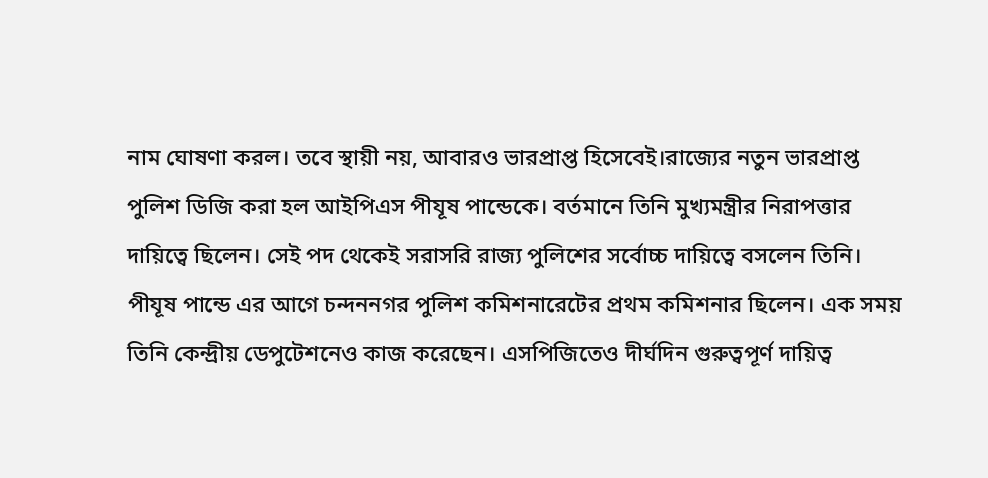নাম ঘোষণা করল। তবে স্থায়ী নয়, আবারও ভারপ্রাপ্ত হিসেবেই।রাজ্যের নতুন ভারপ্রাপ্ত পুলিশ ডিজি করা হল আইপিএস পীযূষ পান্ডেকে। বর্তমানে তিনি মুখ্যমন্ত্রীর নিরাপত্তার দায়িত্বে ছিলেন। সেই পদ থেকেই সরাসরি রাজ্য পুলিশের সর্বোচ্চ দায়িত্বে বসলেন তিনি। পীযূষ পান্ডে এর আগে চন্দননগর পুলিশ কমিশনারেটের প্রথম কমিশনার ছিলেন। এক সময় তিনি কেন্দ্রীয় ডেপুটেশনেও কাজ করেছেন। এসপিজিতেও দীর্ঘদিন গুরুত্বপূর্ণ দায়িত্ব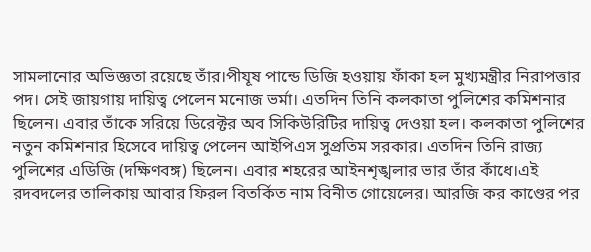সামলানোর অভিজ্ঞতা রয়েছে তাঁর।পীযূষ পান্ডে ডিজি হওয়ায় ফাঁকা হল মুখ্যমন্ত্রীর নিরাপত্তার পদ। সেই জায়গায় দায়িত্ব পেলেন মনোজ ভর্মা। এতদিন তিনি কলকাতা পুলিশের কমিশনার ছিলেন। এবার তাঁকে সরিয়ে ডিরেক্টর অব সিকিউরিটির দায়িত্ব দেওয়া হল। কলকাতা পুলিশের নতুন কমিশনার হিসেবে দায়িত্ব পেলেন আইপিএস সুপ্রতিম সরকার। এতদিন তিনি রাজ্য পুলিশের এডিজি (দক্ষিণবঙ্গ) ছিলেন। এবার শহরের আইনশৃঙ্খলার ভার তাঁর কাঁধে।এই রদবদলের তালিকায় আবার ফিরল বিতর্কিত নাম বিনীত গোয়েলের। আরজি কর কাণ্ডের পর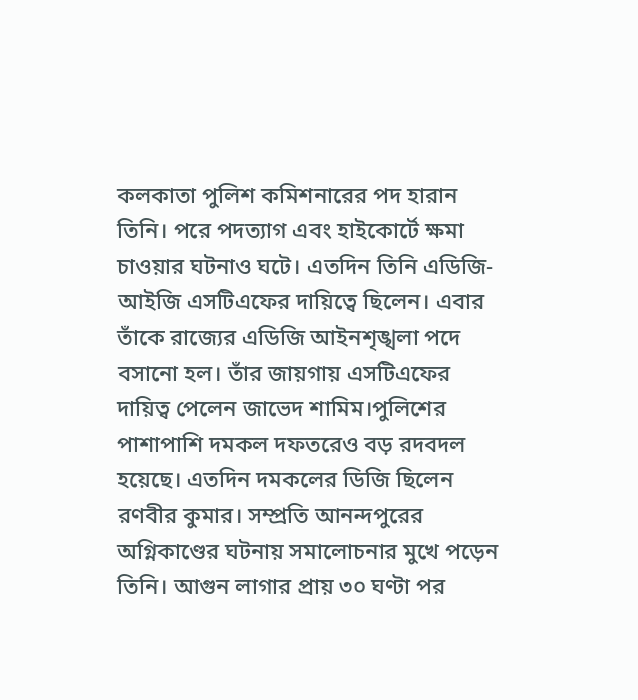কলকাতা পুলিশ কমিশনারের পদ হারান তিনি। পরে পদত্যাগ এবং হাইকোর্টে ক্ষমা চাওয়ার ঘটনাও ঘটে। এতদিন তিনি এডিজি-আইজি এসটিএফের দায়িত্বে ছিলেন। এবার তাঁকে রাজ্যের এডিজি আইনশৃঙ্খলা পদে বসানো হল। তাঁর জায়গায় এসটিএফের দায়িত্ব পেলেন জাভেদ শামিম।পুলিশের পাশাপাশি দমকল দফতরেও বড় রদবদল হয়েছে। এতদিন দমকলের ডিজি ছিলেন রণবীর কুমার। সম্প্রতি আনন্দপুরের অগ্নিকাণ্ডের ঘটনায় সমালোচনার মুখে পড়েন তিনি। আগুন লাগার প্রায় ৩০ ঘণ্টা পর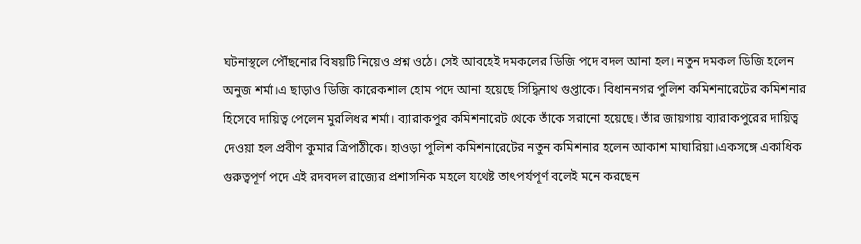ঘটনাস্থলে পৌঁছনোর বিষয়টি নিয়েও প্রশ্ন ওঠে। সেই আবহেই দমকলের ডিজি পদে বদল আনা হল। নতুন দমকল ডিজি হলেন অনুজ শর্মা।এ ছাড়াও ডিজি কারেকশাল হোম পদে আনা হয়েছে সিদ্ধিনাথ গুপ্তাকে। বিধাননগর পুলিশ কমিশনারেটের কমিশনার হিসেবে দায়িত্ব পেলেন মুরলিধর শর্মা। ব্যারাকপুর কমিশনারেট থেকে তাঁকে সরানো হয়েছে। তাঁর জায়গায় ব্যারাকপুরের দায়িত্ব দেওয়া হল প্রবীণ কুমার ত্রিপাঠীকে। হাওড়া পুলিশ কমিশনারেটের নতুন কমিশনার হলেন আকাশ মাঘারিয়া।একসঙ্গে একাধিক গুরুত্বপূর্ণ পদে এই রদবদল রাজ্যের প্রশাসনিক মহলে যথেষ্ট তাৎপর্যপূর্ণ বলেই মনে করছেন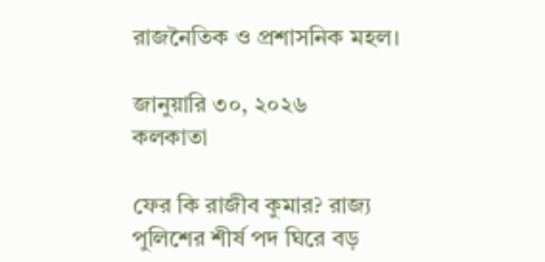রাজনৈতিক ও প্রশাসনিক মহল।

জানুয়ারি ৩০, ২০২৬
কলকাতা

ফের কি রাজীব কুমার? রাজ্য পুলিশের শীর্ষ পদ ঘিরে বড়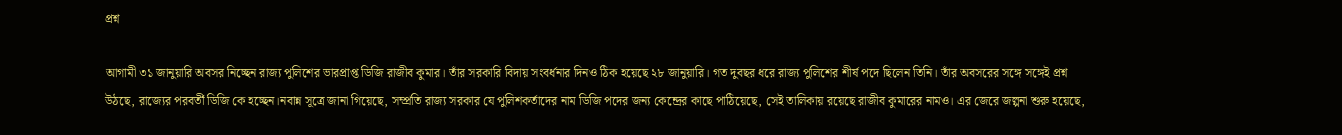প্রশ্ন

আগামী ৩১ জানুয়ারি অবসর নিচ্ছেন রাজ্য পুলিশের ভারপ্রাপ্ত ডিজি রাজীব কুমার। তাঁর সরকারি বিদায় সংবর্ধনার দিনও ঠিক হয়েছে ২৮ জানুয়ারি। গত দুবছর ধরে রাজ্য পুলিশের শীর্ষ পদে ছিলেন তিনি। তাঁর অবসরের সঙ্গে সঙ্গেই প্রশ্ন উঠছে, রাজ্যের পরবর্তী ডিজি কে হচ্ছেন।নবান্ন সূত্রে জানা গিয়েছে, সম্প্রতি রাজ্য সরকার যে পুলিশকর্তাদের নাম ডিজি পদের জন্য কেন্দ্রের কাছে পাঠিয়েছে, সেই তালিকায় রয়েছে রাজীব কুমারের নামও। এর জেরে জল্পনা শুরু হয়েছে,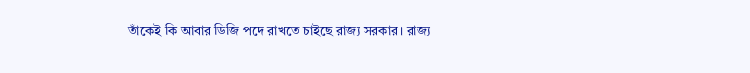তাঁকেই কি আবার ডিজি পদে রাখতে চাইছে রাজ্য সরকার। রাজ্য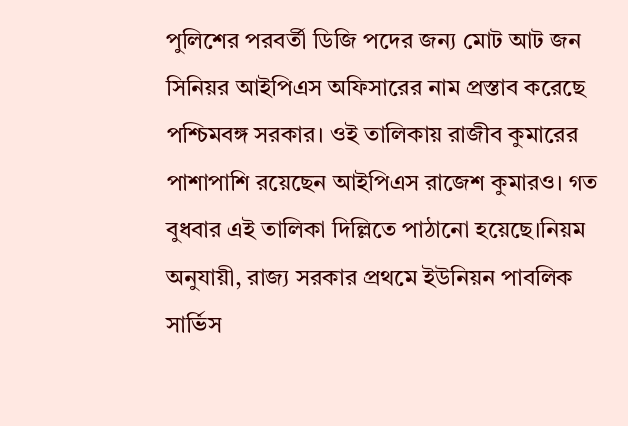পুলিশের পরবর্তী ডিজি পদের জন্য মোট আট জন সিনিয়র আইপিএস অফিসারের নাম প্রস্তাব করেছে পশ্চিমবঙ্গ সরকার। ওই তালিকায় রাজীব কুমারের পাশাপাশি রয়েছেন আইপিএস রাজেশ কুমারও। গত বুধবার এই তালিকা দিল্লিতে পাঠানো হয়েছে।নিয়ম অনুযায়ী, রাজ্য সরকার প্রথমে ইউনিয়ন পাবলিক সার্ভিস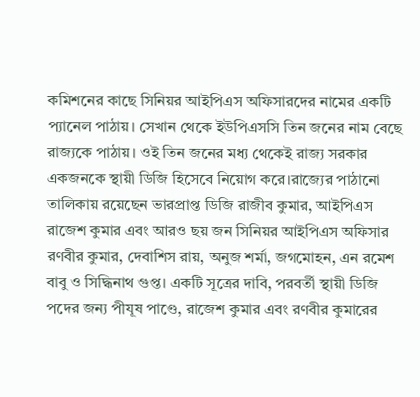কমিশনের কাছে সিনিয়র আইপিএস অফিসারদের নামের একটি প্যানেল পাঠায়। সেখান থেকে ইউপিএসসি তিন জনের নাম বেছে রাজ্যকে পাঠায়। ওই তিন জনের মধ্য থেকেই রাজ্য সরকার একজনকে স্থায়ী ডিজি হিসেবে নিয়োগ করে।রাজ্যের পাঠানো তালিকায় রয়েছেন ভারপ্রাপ্ত ডিজি রাজীব কুমার, আইপিএস রাজেশ কুমার এবং আরও ছয় জন সিনিয়র আইপিএস অফিসার রণবীর কুমার, দেবাশিস রায়, অনুজ শর্মা, জগমোহন, এন রমেশ বাবু ও সিদ্ধিনাথ গুপ্ত। একটি সূত্রের দাবি, পরবর্তী স্থায়ী ডিজি পদের জন্য পীযূষ পাণ্ডে, রাজেশ কুমার এবং রণবীর কুমারের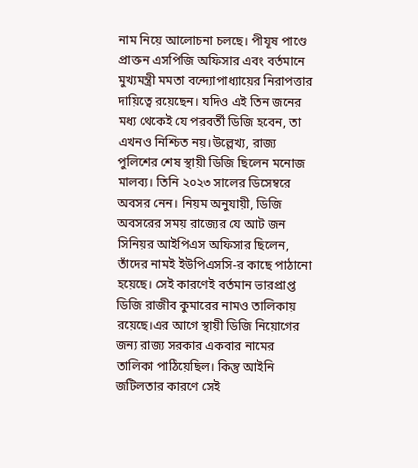নাম নিয়ে আলোচনা চলছে। পীযূষ পাণ্ডে প্রাক্তন এসপিজি অফিসার এবং বর্তমানে মুখ্যমন্ত্রী মমতা বন্দ্যোপাধ্যায়ের নিরাপত্তার দায়িত্বে রয়েছেন। যদিও এই তিন জনের মধ্য থেকেই যে পরবর্তী ডিজি হবেন, তা এখনও নিশ্চিত নয়।উল্লেখ্য, রাজ্য পুলিশের শেষ স্থায়ী ডিজি ছিলেন মনোজ মালব্য। তিনি ২০২৩ সালের ডিসেম্বরে অবসর নেন। নিয়ম অনুযায়ী, ডিজি অবসরের সময় রাজ্যের যে আট জন সিনিয়র আইপিএস অফিসার ছিলেন, তাঁদের নামই ইউপিএসসি-র কাছে পাঠানো হয়েছে। সেই কারণেই বর্তমান ভারপ্রাপ্ত ডিজি রাজীব কুমারের নামও তালিকায় রয়েছে।এর আগে স্থায়ী ডিজি নিয়োগের জন্য রাজ্য সরকার একবার নামের তালিকা পাঠিয়েছিল। কিন্তু আইনি জটিলতার কারণে সেই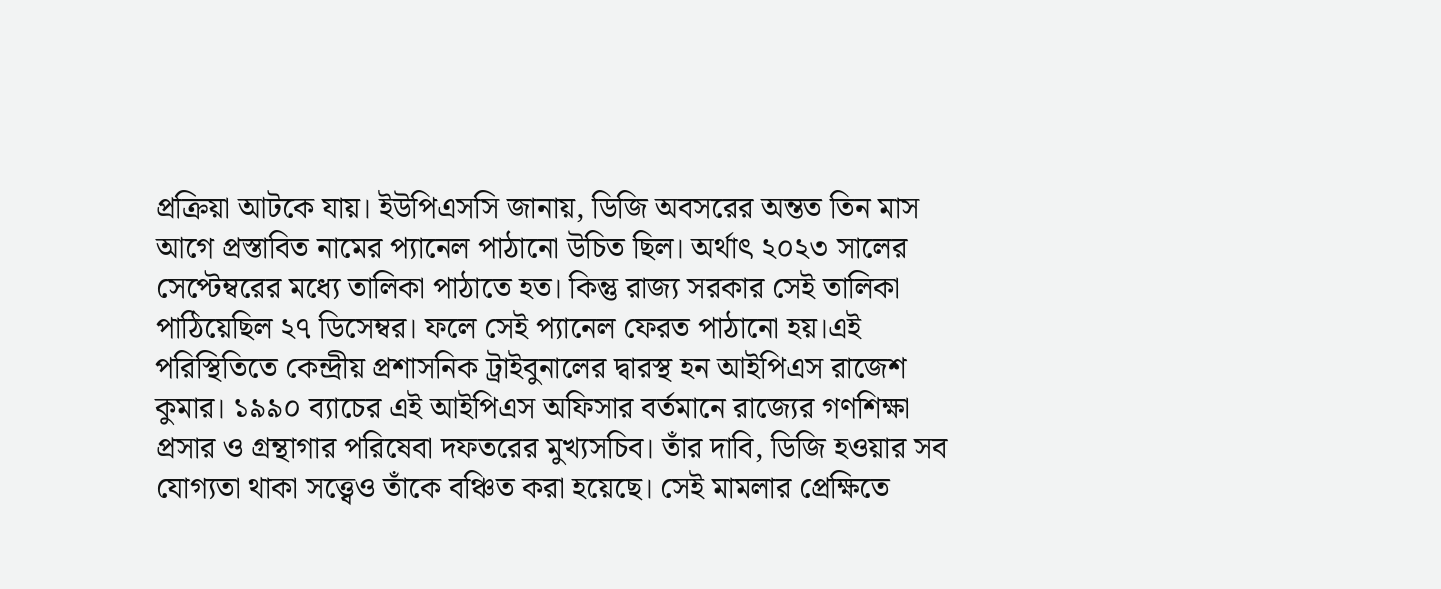প্রক্রিয়া আটকে যায়। ইউপিএসসি জানায়, ডিজি অবসরের অন্তত তিন মাস আগে প্রস্তাবিত নামের প্যানেল পাঠানো উচিত ছিল। অর্থাৎ ২০২৩ সালের সেপ্টেম্বরের মধ্যে তালিকা পাঠাতে হত। কিন্তু রাজ্য সরকার সেই তালিকা পাঠিয়েছিল ২৭ ডিসেম্বর। ফলে সেই প্যানেল ফেরত পাঠানো হয়।এই পরিস্থিতিতে কেন্দ্রীয় প্রশাসনিক ট্রাইবুনালের দ্বারস্থ হন আইপিএস রাজেশ কুমার। ১৯৯০ ব্যাচের এই আইপিএস অফিসার বর্তমানে রাজ্যের গণশিক্ষা প্রসার ও গ্রন্থাগার পরিষেবা দফতরের মুখ্যসচিব। তাঁর দাবি, ডিজি হওয়ার সব যোগ্যতা থাকা সত্ত্বেও তাঁকে বঞ্চিত করা হয়েছে। সেই মামলার প্রেক্ষিতে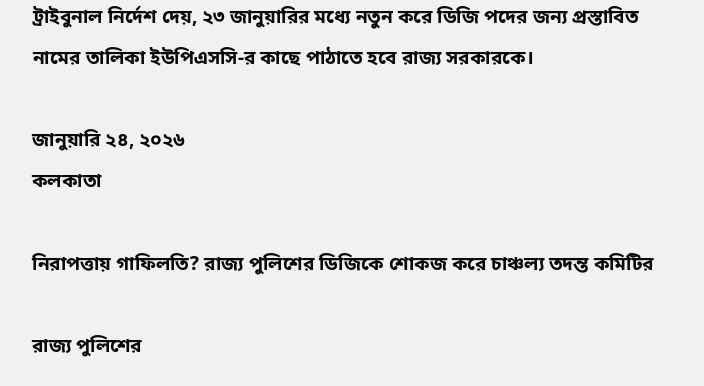ট্রাইবুনাল নির্দেশ দেয়, ২৩ জানুয়ারির মধ্যে নতুন করে ডিজি পদের জন্য প্রস্তাবিত নামের তালিকা ইউপিএসসি-র কাছে পাঠাতে হবে রাজ্য সরকারকে।

জানুয়ারি ২৪, ২০২৬
কলকাতা

নিরাপত্তায় গাফিলতি? রাজ্য পুলিশের ডিজিকে শোকজ করে চাঞ্চল্য তদন্ত কমিটির

রাজ্য পুলিশের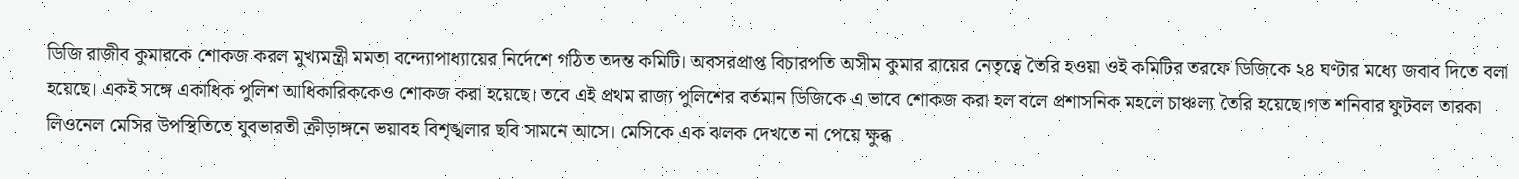ডিজি রাজীব কুমারকে শোকজ করল মুখ্যমন্ত্রী মমতা বন্দ্যোপাধ্যায়ের নির্দেশে গঠিত তদন্ত কমিটি। অবসরপ্রাপ্ত বিচারপতি অসীম কুমার রায়ের নেতৃত্বে তৈরি হওয়া ওই কমিটির তরফে ডিজিকে ২৪ ঘণ্টার মধ্যে জবাব দিতে বলা হয়েছে। একই সঙ্গে একাধিক পুলিশ আধিকারিককেও শোকজ করা হয়েছে। তবে এই প্রথম রাজ্য পুলিশের বর্তমান ডিজিকে এ ভাবে শোকজ করা হল বলে প্রশাসনিক মহলে চাঞ্চল্য তৈরি হয়েছে।গত শনিবার ফুটবল তারকা লিওনেল মেসির উপস্থিতিতে যুবভারতী ক্রীড়াঙ্গনে ভয়াবহ বিশৃঙ্খলার ছবি সামনে আসে। মেসিকে এক ঝলক দেখতে না পেয়ে ক্ষুব্ধ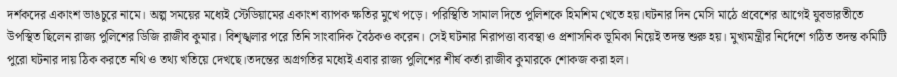দর্শকদের একাংশ ভাঙচুরে নামে। অল্প সময়ের মধ্যেই স্টেডিয়ামের একাংশ ব্যাপক ক্ষতির মুখে পড়ে। পরিস্থিতি সামাল দিতে পুলিশকে হিমশিম খেতে হয়।ঘটনার দিন মেসি মাঠে প্রবেশের আগেই যুবভারতীতে উপস্থিত ছিলেন রাজ্য পুলিশের ডিজি রাজীব কুমার। বিশৃঙ্খলার পরে তিনি সাংবাদিক বৈঠকও করেন। সেই ঘটনার নিরাপত্তা ব্যবস্থা ও প্রশাসনিক ভূমিকা নিয়েই তদন্ত শুরু হয়। মুখ্যমন্ত্রীর নির্দেশে গঠিত তদন্ত কমিটি পুরো ঘটনার দায় ঠিক করতে নথি ও তথ্য খতিয়ে দেখছে।তদন্তের অগ্রগতির মধ্যেই এবার রাজ্য পুলিশের শীর্ষ কর্তা রাজীব কুমারকে শোকজ করা হল।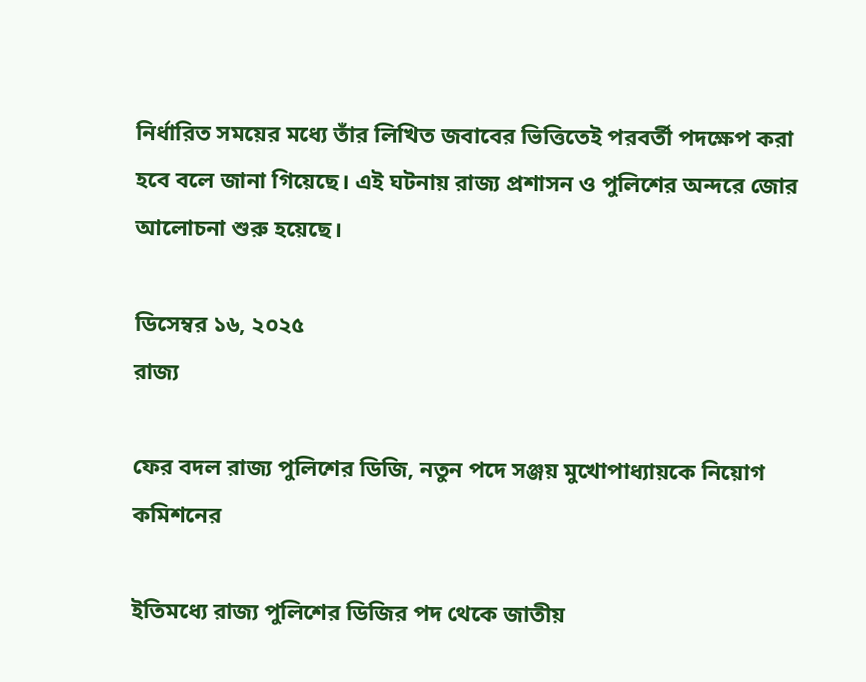নির্ধারিত সময়ের মধ্যে তাঁর লিখিত জবাবের ভিত্তিতেই পরবর্তী পদক্ষেপ করা হবে বলে জানা গিয়েছে। এই ঘটনায় রাজ্য প্রশাসন ও পুলিশের অন্দরে জোর আলোচনা শুরু হয়েছে।

ডিসেম্বর ১৬, ২০২৫
রাজ্য

ফের বদল রাজ্য পুলিশের ডিজি, নতুন পদে সঞ্জয় মুখোপাধ্যায়কে নিয়োগ কমিশনের

ইতিমধ্যে রাজ্য পুলিশের ডিজির পদ থেকে জাতীয়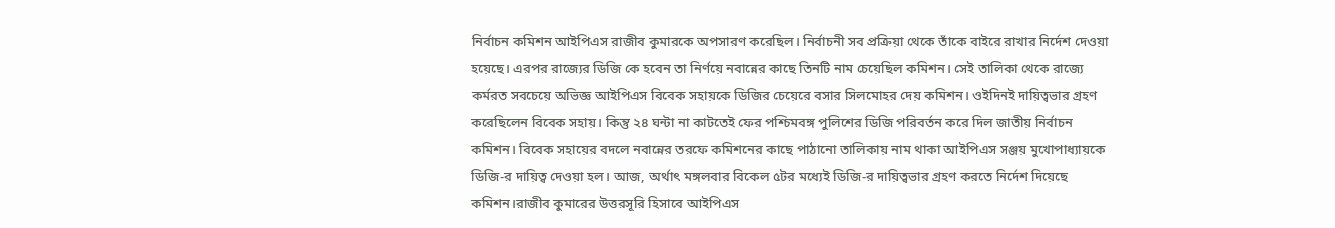নির্বাচন কমিশন আইপিএস রাজীব কুমারকে অপসারণ করেছিল। নির্বাচনী সব প্রক্রিয়া থেকে তাঁকে বাইরে রাখার নির্দেশ দেওয়া হয়েছে। এরপর রাজ্যের ডিজি কে হবেন তা নির্ণয়ে নবান্নের কাছে তিনটি নাম চেয়েছিল কমিশন। সেই তালিকা থেকে রাজ্যে কর্মরত সবচেয়ে অভিজ্ঞ আইপিএস বিবেক সহায়কে ডিজির চেয়েরে বসার সিলমোহর দেয় কমিশন। ওইদিনই দায়িত্বভার গ্রহণ করেছিলেন বিবেক সহায়। কিন্তু ২৪ ঘন্টা না কাটতেই ফের পশ্চিমবঙ্গ পুলিশের ডিজি পরিবর্তন করে দিল জাতীয় নির্বাচন কমিশন। বিবেক সহায়ের বদলে নবান্নের তরফে কমিশনের কাছে পাঠানো তালিকায় নাম থাকা আইপিএস সঞ্জয় মুখোপাধ্যায়কে ডিজি-র দায়িত্ব দেওয়া হল। আজ, অর্থাৎ মঙ্গলবার বিকেল ৫টর মধ্যেই ডিজি-র দায়িত্বভার গ্রহণ করতে নির্দেশ দিয়েছে কমিশন।রাজীব কুমারের উত্তরসূরি হিসাবে আইপিএস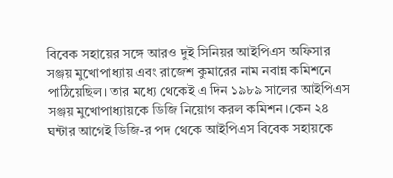বিবেক সহায়ের সঙ্গে আরও দুই সিনিয়র আইপিএস অফিসার সঞ্জয় মুখোপাধ্যায় এবং রাজেশ কুমারের নাম নবান্ন কমিশনে পাঠিয়েছিল। তার মধ্যে থেকেই এ দিন ১৯৮৯ সালের আইপিএস সঞ্জয় মুখোপাধ্যায়কে ডিজি নিয়োগ করল কমিশন।কেন ২৪ ঘন্টার আগেই ডিজি-র পদ থেকে আইপিএস বিবেক সহায়কে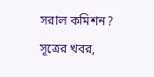সরাল কমিশন? সূত্রের খবর,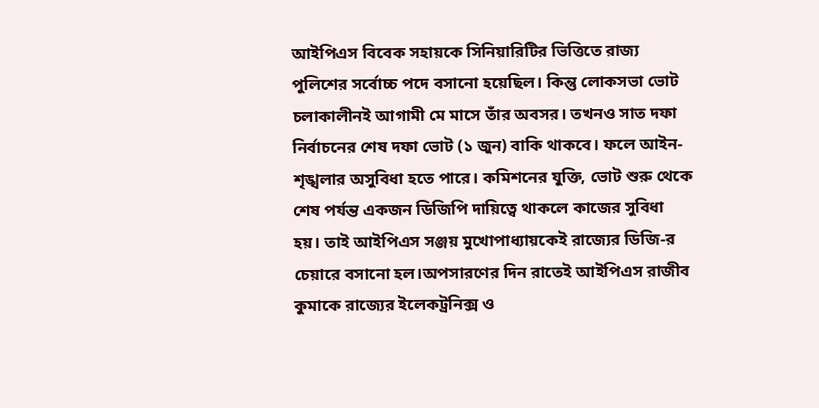আইপিএস বিবেক সহায়কে সিনিয়ারিটির ভিত্তিতে রাজ্য পুলিশের সর্বোচ্চ পদে বসানো হয়েছিল। কিন্তু লোকসভা ভোট চলাকালীনই আগামী মে মাসে তাঁর অবসর। তখনও সাত দফা নির্বাচনের শেষ দফা ভোট (১ জুন) বাকি থাকবে। ফলে আইন-শৃঙ্খলার অসুবিধা হতে পারে। কমিশনের যুক্তি, ভোট শুরু থেকে শেষ পর্যন্ত একজন ডিজিপি দায়িত্বে থাকলে কাজের সুবিধা হয়। তাই আইপিএস সঞ্জয় মুখোপাধ্যায়কেই রাজ্যের ডিজি-র চেয়ারে বসানো হল।অপসারণের দিন রাতেই আইপিএস রাজীব কুমাকে রাজ্যের ইলেকট্রনিক্স ও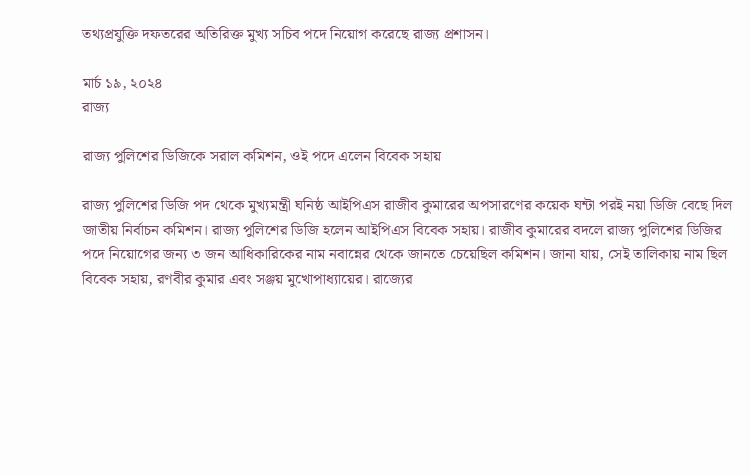তথ্যপ্রযুক্তি দফতরের অতিরিক্ত মুখ্য সচিব পদে নিয়োগ করেছে রাজ্য প্রশাসন।

মার্চ ১৯, ২০২৪
রাজ্য

রাজ্য পুলিশের ডিজিকে সরাল কমিশন, ওই পদে এলেন বিবেক সহায়

রাজ্য পুলিশের ডিজি পদ থেকে মুখ্যমন্ত্রী ঘনিষ্ঠ আইপিএস রাজীব কুমারের অপসারণের কয়েক ঘন্টা পরই নয়া ডিজি বেছে দিল জাতীয় নির্বাচন কমিশন। রাজ্য পুলিশের ডিজি হলেন আইপিএস বিবেক সহায়। রাজীব কুমারের বদলে রাজ্য পুলিশের ডিজির পদে নিয়োগের জন্য ৩ জন আধিকারিকের নাম নবান্নের থেকে জানতে চেয়েছিল কমিশন। জানা যায়, সেই তালিকায় নাম ছিল বিবেক সহায়, রণবীর কুমার এবং সঞ্জয় মুখোপাধ্যায়ের। রাজ্যের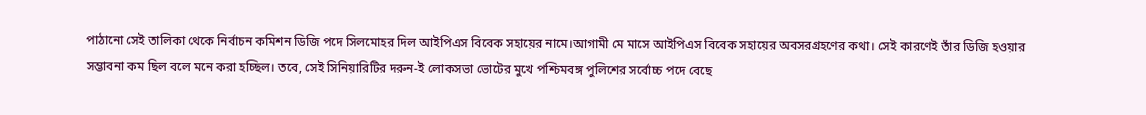পাঠানো সেই তালিকা থেকে নির্বাচন কমিশন ডিজি পদে সিলমোহর দিল আইপিএস বিবেক সহায়ের নামে।আগামী মে মাসে আইপিএস বিবেক সহায়ের অবসরগ্রহণের কথা। সেই কারণেই তাঁর ডিজি হওয়ার সম্ভাবনা কম ছিল বলে মনে করা হচ্ছিল। তবে, সেই সিনিয়ারিটির দরুন-ই লোকসভা ভোটের মুখে পশ্চিমবঙ্গ পুলিশের সর্বোচ্চ পদে বেছে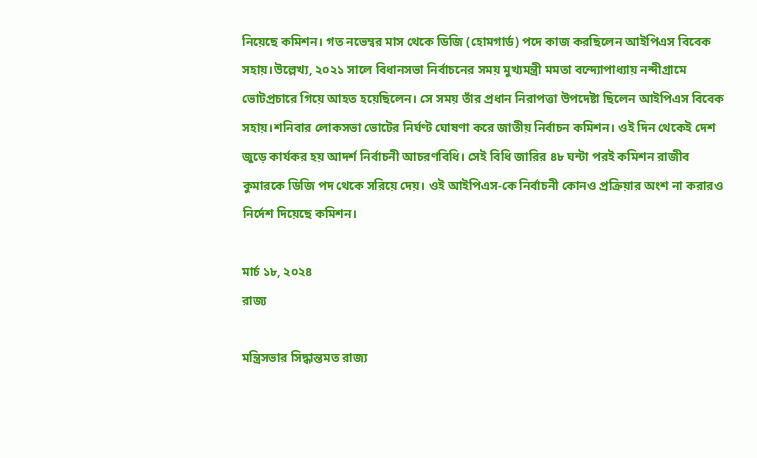নিয়েছে কমিশন। গত নভেম্বর মাস থেকে ডিজি (হোমগার্ড) পদে কাজ করছিলেন আইপিএস বিবেক সহায়।উল্লেখ্য, ২০২১ সালে বিধানসভা নির্বাচনের সময় মুখ্যমন্ত্রী মমতা বন্দ্যোপাধ্যায় নন্দীগ্রামে ভোটপ্রচারে গিয়ে আহত হয়েছিলেন। সে সময় তাঁর প্রধান নিরাপত্তা উপদেষ্টা ছিলেন আইপিএস বিবেক সহায়।শনিবার লোকসভা ভোটের নির্ঘণ্ট ঘোষণা করে জাতীয় নির্বাচন কমিশন। ওই দিন থেকেই দেশ জুড়ে কার্যকর হয় আদর্শ নির্বাচনী আচরণবিধি। সেই বিধি জারির ৪৮ ঘন্টা পরই কমিশন রাজীব কুমারকে ডিজি পদ থেকে সরিয়ে দেয়। ওই আইপিএস-কে নির্বাচনী কোনও প্রক্রিয়ার অংশ না করারও নির্দেশ দিয়েছে কমিশন।

মার্চ ১৮, ২০২৪
রাজ্য

মন্ত্রিসভার সিদ্ধান্তমত রাজ্য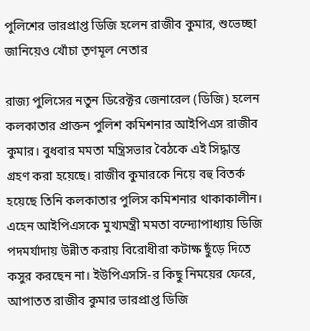পুলিশের ভারপ্রাপ্ত ডিজি হলেন রাজীব কুমার, শুভেচ্ছা জানিয়েও খোঁচা তৃণমূল নেতার

রাজ্য পুলিসের নতুন ডিরেক্টর জেনারেল (ডিজি) হলেন কলকাতার প্রাক্তন পুলিশ কমিশনার আইপিএস রাজীব কুমার। বুধবার মমতা মন্ত্রিসভার বৈঠকে এই সিদ্ধান্ত গ্রহণ করা হয়েছে। রাজীব কুমারকে নিয়ে বহু বিতর্ক হয়েছে তিনি কলকাতার পুলিস কমিশনার থাকাকালীন। এহেন আইপিএসকে মুখ্যমন্ত্রী মমতা বন্দ্যোপাধ্যায় ডিজি পদমর্যাদায় উন্নীত করায় বিরোধীরা কটাক্ষ ছুঁড়ে দিতে কসুর করছেন না। ইউপিএসসি-র কিছু নিময়ের ফেরে, আপাতত রাজীব কুমার ভারপ্রাপ্ত ডিজি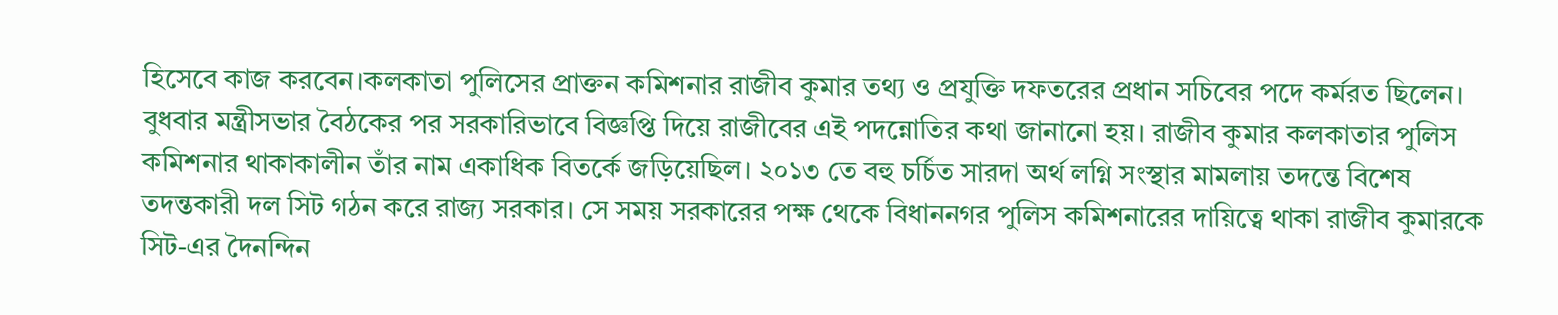হিসেবে কাজ করবেন।কলকাতা পুলিসের প্রাক্তন কমিশনার রাজীব কুমার তথ্য ও প্রযুক্তি দফতরের প্রধান সচিবের পদে কর্মরত ছিলেন। বুধবার মন্ত্রীসভার বৈঠকের পর সরকারিভাবে বিজ্ঞপ্তি দিয়ে রাজীবের এই পদন্নোতির কথা জানানো হয়। রাজীব কুমার কলকাতার পুলিস কমিশনার থাকাকালীন তাঁর নাম একাধিক বিতর্কে জড়িয়েছিল। ২০১৩ তে বহু চর্চিত সারদা অর্থ লগ্নি সংস্থার মামলায় তদন্তে বিশেষ তদন্তকারী দল সিট গঠন করে রাজ্য সরকার। সে সময় সরকারের পক্ষ থেকে বিধাননগর পুলিস কমিশনারের দায়িত্বে থাকা রাজীব কুমারকে সিট-এর দৈনন্দিন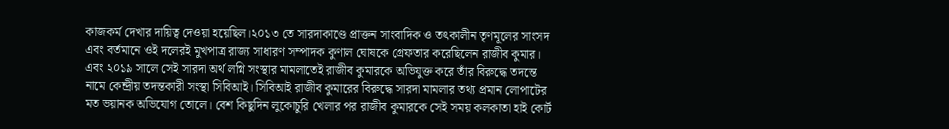কাজকর্ম দেখার দায়িত্ব দেওয়া হয়েছিল।২০১৩ তে সারদাকাণ্ডে প্রাক্তন সাংবাদিক ও তৎকালীন তৃণমূলের সাংসদ এবং বর্তমানে ওই দলেরই মুখপাত্র রাজ্য সাধারণ সম্পাদক কুণাল ঘোষকে গ্রেফতার করেছিলেন রাজীব কুমার। এবং ২০১৯ সালে সেই সারদা অর্থ লগ্নি সংস্থার মামলাতেই রাজীব কুমারকে অভিযুক্ত করে তাঁর বিরুদ্ধে তদন্তে নামে কেন্দ্রীয় তদন্তকারী সংস্থা সিবিআই। সিবিআই রাজীব কুমারের বিরুদ্ধে সারদা মামলার তথ্য প্রমান লোপাটের মত ভয়ানক অভিযোগ তোলে। বেশ কিছুদিন লুকোচুরি খেলার পর রাজীব কুমারকে সেই সময় কলকাতা হাই কোর্ট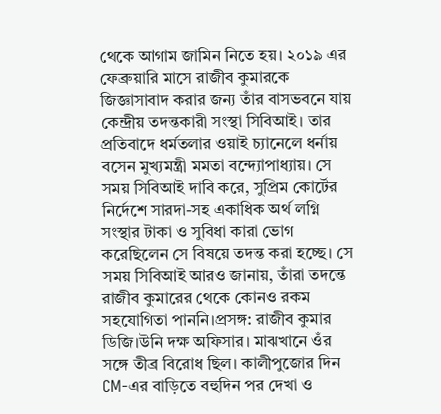থেকে আগাম জামিন নিতে হয়। ২০১৯ এর ফেব্রুয়ারি মাসে রাজীব কুমারকে জিজ্ঞাসাবাদ করার জন্য তাঁর বাসভবনে যায় কেন্দ্রীয় তদন্তকারী সংস্থা সিবিআই। তার প্রতিবাদে ধর্মতলার ওয়াই চ্যানেলে ধর্নায় বসেন মুখ্যমন্ত্রী মমতা বন্দ্যোপাধ্যায়। সে সময় সিবিআই দাবি করে, সুপ্রিম কোর্টের নির্দেশে সারদা-সহ একাধিক অর্থ লগ্নি সংস্থার টাকা ও সুবিধা কারা ভোগ করেছিলেন সে বিষয়ে তদন্ত করা হচ্ছে। সে সময় সিবিআই আরও জানায়, তাঁরা তদন্তে রাজীব কুমারের থেকে কোনও রকম সহযোগিতা পাননি।প্রসঙ্গ: রাজীব কুমার ডিজি।উনি দক্ষ অফিসার। মাঝখানে ওঁর সঙ্গে তীব্র বিরোধ ছিল। কালীপুজোর দিন CM-এর বাড়িতে বহুদিন পর দেখা ও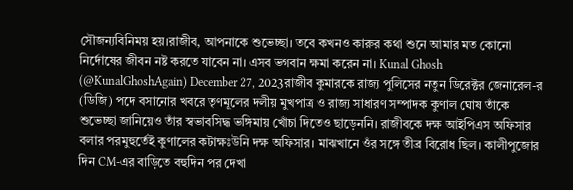সৌজন্যবিনিময় হয়।রাজীব, আপনাকে শুভেচ্ছা। তবে কখনও কারুর কথা শুনে আমার মত কোনো নির্দোষের জীবন নষ্ট করতে যাবেন না। এসব ভগবান ক্ষমা করেন না। Kunal Ghosh (@KunalGhoshAgain) December 27, 2023রাজীব কুমারকে রাজ্য পুলিসের নতুন ডিরেক্টর জেনারেল-র (ডিজি) পদে বসানোর খবরে তৃণমূলের দলীয় মুখপাত্র ও রাজ্য সাধারণ সম্পাদক কুণাল ঘোষ তাঁকে শুভেচ্ছা জানিয়েও তাঁর স্বভাবসিদ্ধ ভঙ্গিমায় খোঁচা দিতেও ছাড়েননি। রাজীবকে দক্ষ আইপিএস অফিসার বলার পরমুহুর্তেই কুণালের কটাক্ষঃউনি দক্ষ অফিসার। মাঝখানে ওঁর সঙ্গে তীব্র বিরোধ ছিল। কালীপুজোর দিন CM-এর বাড়িতে বহুদিন পর দেখা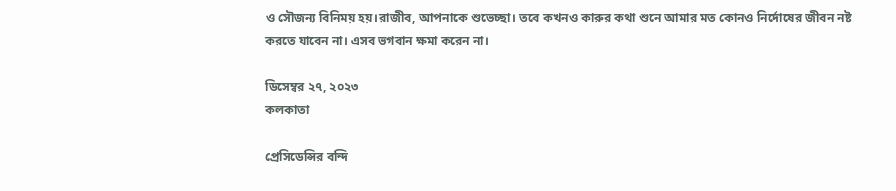ও সৌজন্য বিনিময় হয়।রাজীব, আপনাকে শুভেচ্ছা। তবে কখনও কারুর কথা শুনে আমার মত কোনও নির্দোষের জীবন নষ্ট করতে যাবেন না। এসব ভগবান ক্ষমা করেন না।

ডিসেম্বর ২৭, ২০২৩
কলকাতা

প্রেসিডেন্সির বন্দি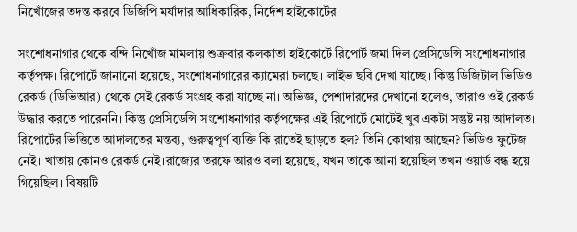নিখোঁজের তদন্ত করবে ডিজিপি মর্যাদার আধিকারিক, নির্দেশ হাইকোর্টের

সংশোধনাগার থেকে বন্দি নিখোঁজ মামলায় শুক্রবার কলকাতা হাইকোর্টে রিপোর্ট জমা দিল প্রেসিডেন্সি সংশোধনাগার কর্তৃপক্ষ। রিপোর্টে জানানো হয়েছে, সংশোধনাগারের ক্যামেরা চলছে। লাইভ ছবি দেখা যাচ্ছে। কিন্তু ডিজিটাল ভিডিও রেকর্ড (ডিভিআর) থেকে সেই রেকর্ড সংগ্রহ করা যাচ্ছে না। অভিজ্ঞ, পেশাদারদের দেখানো হলেও, তারাও ওই রেকর্ড উদ্ধার করতে পারেননি। কিন্তু প্রেসিডেন্সি সংশোধনাগার কর্তৃপক্ষের এই রিপোর্টে মোটেই খুব একটা সন্তুষ্ট নয় আদালত। রিপোর্টের ভিত্তিতে আদালতের মন্তব্য, গুরুত্বপূর্ণ ব্যক্তি কি রাতেই ছাড়তে হল? তিনি কোথায় আছেন? ভিডিও ফুটেজ নেই। খাতায় কোনও রেকর্ড নেই।রাজ্যের তরফে আরও বলা হয়েছে, যখন তাকে আনা হয়েছিল তখন ওয়ার্ড বন্ধ হয়ে গিয়েছিল। বিষয়টি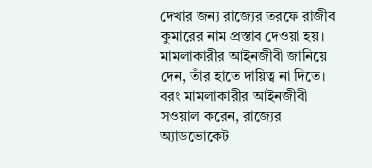দেখার জন্য রাজ্যের তরফে রাজীব কুমারের নাম প্রস্তাব দেওয়া হয়। মামলাকারীর আইনজীবী জানিয়ে দেন, তাঁর হাতে দায়িত্ব না দিতে। বরং মামলাকারীর আইনজীবী সওয়াল করেন, রাজ্যের অ্যাডভোকেট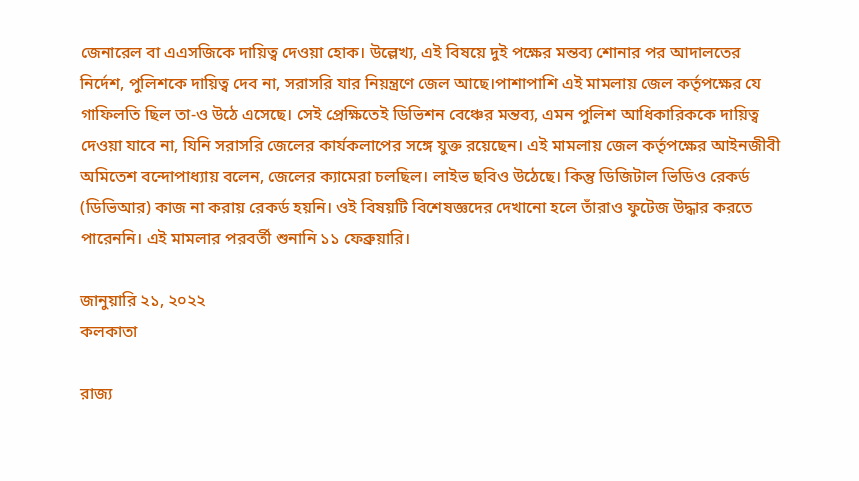জেনারেল বা এএসজিকে দায়িত্ব দেওয়া হোক। উল্লেখ্য, এই বিষয়ে দুই পক্ষের মন্তব্য শোনার পর আদালতের নির্দেশ, পুলিশকে দায়িত্ব দেব না, সরাসরি যার নিয়ন্ত্রণে জেল আছে।পাশাপাশি এই মামলায় জেল কর্তৃপক্ষের যে গাফিলতি ছিল তা-ও উঠে এসেছে। সেই প্রেক্ষিতেই ডিভিশন বেঞ্চের মন্তব্য, এমন পুলিশ আধিকারিককে দায়িত্ব দেওয়া যাবে না, যিনি সরাসরি জেলের কার্যকলাপের সঙ্গে যুক্ত রয়েছেন। এই মামলায় জেল কর্তৃপক্ষের আইনজীবী অমিতেশ বন্দোপাধ্যায় বলেন, জেলের ক্যামেরা চলছিল। লাইভ ছবিও উঠেছে। কিন্তু ডিজিটাল ভিডিও রেকর্ড (ডিভিআর) কাজ না করায় রেকর্ড হয়নি। ওই বিষয়টি বিশেষজ্ঞদের দেখানো হলে তাঁরাও ফুটেজ উদ্ধার করতে পারেননি। এই মামলার পরবর্তী শুনানি ১১ ফেব্রুয়ারি।

জানুয়ারি ২১, ২০২২
কলকাতা

রাজ্য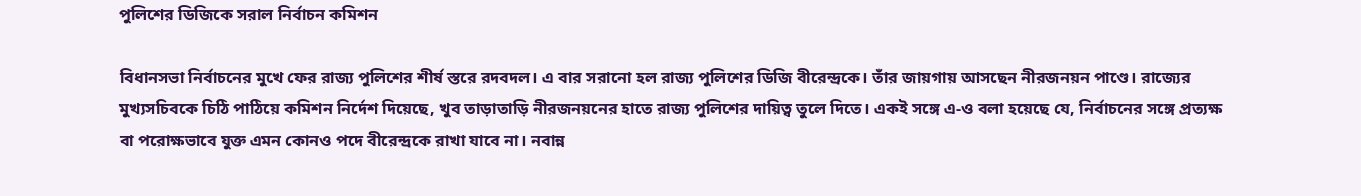পুলিশের ডিজিকে সরাল নির্বাচন কমিশন

বিধানসভা নির্বাচনের মুখে ফের রাজ্য পুলিশের শীর্ষ স্তরে রদবদল। এ বার সরানো হল রাজ্য পুলিশের ডিজি বীরেন্দ্রকে। তাঁর জায়গায় আসছেন নীরজনয়ন পাণ্ডে। রাজ্যের মুখ্যসচিবকে চিঠি পাঠিয়ে কমিশন নির্দেশ দিয়েছে, খুব তাড়াতাড়ি নীরজনয়নের হাতে রাজ্য পুলিশের দায়িত্ব তুলে দিতে। একই সঙ্গে এ-ও বলা হয়েছে যে, নির্বাচনের সঙ্গে প্রত্যক্ষ বা পরোক্ষভাবে যুক্ত এমন কোনও পদে বীরেন্দ্রকে রাখা যাবে না। নবান্ন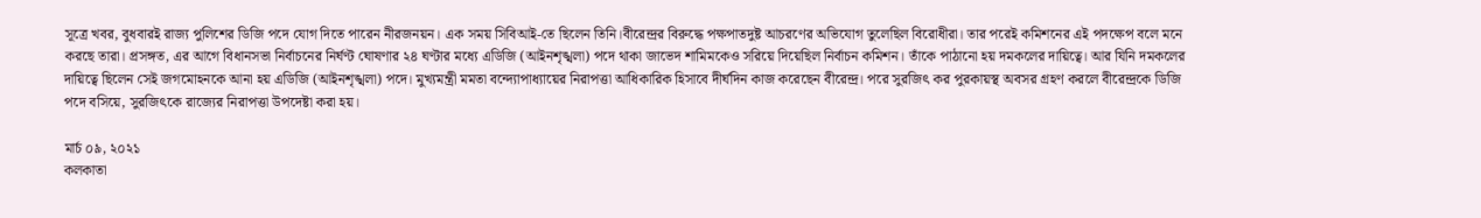সূত্রে খবর, বুধবারই রাজ্য পুলিশের ডিজি পদে যোগ দিতে পারেন নীরজনয়ন। এক সময় সিবিআই-তে ছিলেন তিনি।বীরেন্দ্রর বিরুদ্ধে পক্ষপাতদুষ্ট আচরণের অভিযোগ তুলেছিল বিরোধীরা। তার পরেই কমিশনের এই পদক্ষেপ বলে মনে করছে তারা। প্রসঙ্গত, এর আগে বিধানসভা নির্বাচনের নির্ঘণ্ট ঘোষণার ২৪ ঘণ্টার মধ্যে এডিজি (আইনশৃঙ্খলা) পদে থাকা জাভেদ শামিমকেও সরিয়ে দিয়েছিল নির্বাচন কমিশন। তাঁকে পাঠানো হয় দমকলের দায়িত্বে। আর যিনি দমকলের দায়িত্বে ছিলেন সেই জগমোহনকে আনা হয় এডিজি (আইনশৃঙ্খলা) পদে। মুখ্যমন্ত্রী মমতা বন্দ্যোপাধ্যায়ের নিরাপত্তা আধিকারিক হিসাবে দীর্ঘদিন কাজ করেছেন বীরেন্দ্র। পরে সুরজিৎ কর পুরকায়স্থ অবসর গ্রহণ করলে বীরেন্দ্রকে ডিজি পদে বসিয়ে, সুরজিৎকে রাজ্যের নিরাপত্তা উপদেষ্টা করা হয়।

মার্চ ০৯, ২০২১
কলকাতা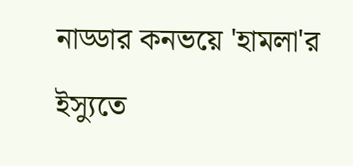নাড্ডার কনভয়ে 'হামলা'র ইস্যুতে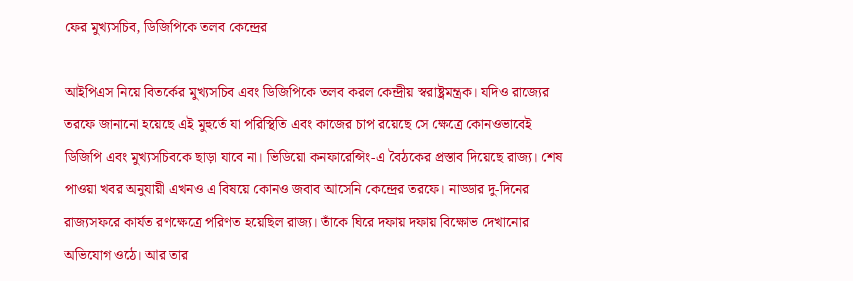ফের মুখ্যসচিব, ডিজিপিকে তলব কেন্দ্রের

আইপিএস নিয়ে বিতর্কের মুখ্যসচিব এবং ডিজিপিকে তলব করল কেন্দ্রীয় স্বরাষ্ট্রমন্ত্রক। যদিও রাজ্যের তরফে জানানো হয়েছে এই মুহুর্তে যা পরিস্থিতি এবং কাজের চাপ রয়েছে সে ক্ষেত্রে কোনওভাবেই ডিজিপি এবং মুখ্যসচিবকে ছাড়া যাবে না। ভিডিয়ো কনফারেন্সিং-এ বৈঠকের প্রস্তাব দিয়েছে রাজ্য। শেষ পাওয়া খবর অনুযায়ী এখনও এ বিষয়ে কোনও জবাব আসেনি কেন্দ্রের তরফে। নাড্ডার দু-দিনের রাজ্যসফরে কার্যত রণক্ষেত্রে পরিণত হয়েছিল রাজ্য। তাঁকে ঘিরে দফায় দফায় বিক্ষোভ দেখানোর অভিযোগ ওঠে। আর তার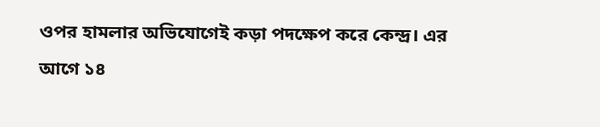ওপর হামলার অভিযোগেই কড়া পদক্ষেপ করে কেন্দ্র। এর আগে ১৪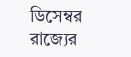ডিসেম্বর রাজ্যের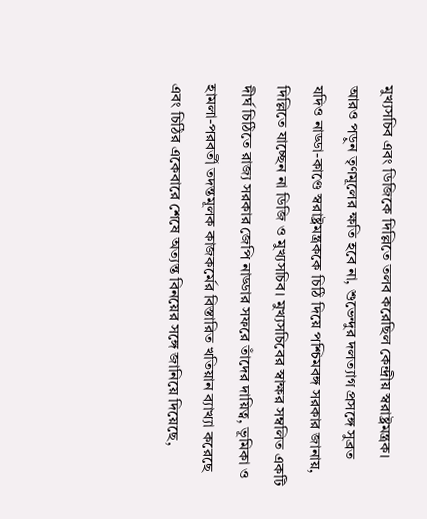মুখ্যসচিব এবং ডিজিকে দিল্লিতে তলব করেছিল কেন্দ্রীয় স্বরাষ্ট্রমন্ত্রক। আরও পড়ুন তৃণমূলের ক্ষতি হবে না, শুভেন্দুর দলত্যাগ প্রসঙ্গে সুব্রত যদিও নাড্ডা-কাণ্ডে স্বরাষ্ট্রমন্ত্রককে চিঠি দিয়ে পশ্চিমবঙ্গ সরকার জানায়, দিল্লিতে যাচ্ছেন না ডিজি ও মুখ্যসচিব। মুখ্যসচিবের স্বাক্ষর সম্বলিত একটি দীর্ঘ চিঠিতে রাজ্য সরকার জেপি নাড্ডার সফরে তাঁদের দায়িত্ব, ভূমিকা ও হামলা-পরবর্তী তদন্তমূলক কাজকর্মের বিস্তারিত খতিয়ান ব্যাখ্যা করেছে এবং চিঠির একেবারে শেষে অত্যন্ত বিনয়ের সঙ্গে জানিয়ে দিয়েছে,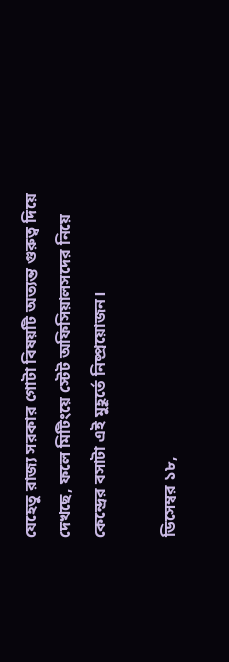যেহেতু রাজ্য সরকার গোটা বিষয়টি অত্যন্ত গুরুত্ব দিয়ে দেখছে, ফলে মিটিংয়ে স্টেট অফিসিয়ালসদের নিয়ে কেন্দ্রের বসাটা এই মুহূর্তে নিষ্প্রয়োজন।

ডিসেম্বর ১৮,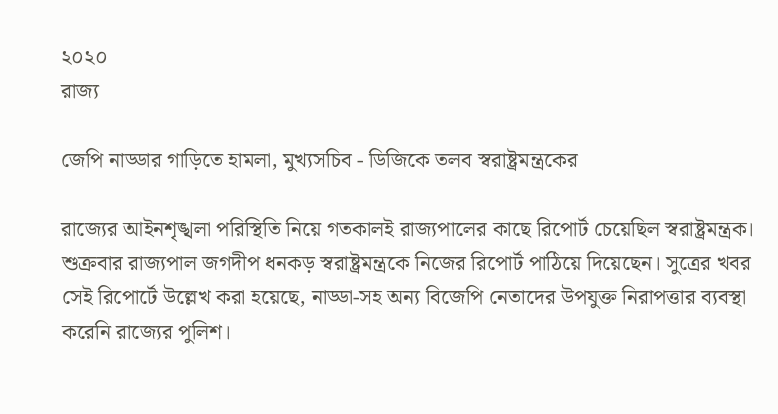২০২০
রাজ্য

জেপি নাড্ডার গাড়িতে হামলা, মুখ্যসচিব - ডিজিকে তলব স্বরাষ্ট্রমন্ত্রকের

রাজ্যের আইনশৃঙ্খলা পরিস্থিতি নিয়ে গতকালই রাজ্যপালের কাছে রিপোর্ট চেয়েছিল স্বরাষ্ট্রমন্ত্রক। শুক্রবার রাজ্যপাল জগদীপ ধনকড় স্বরাষ্ট্রমন্ত্রকে নিজের রিপোর্ট পাঠিয়ে দিয়েছেন। সুত্রের খবর সেই রিপোর্টে উল্লেখ করা হয়েছে, নাড্ডা-সহ অন্য বিজেপি নেতাদের উপযুক্ত নিরাপত্তার ব্যবস্থা করেনি রাজ্যের পুলিশ।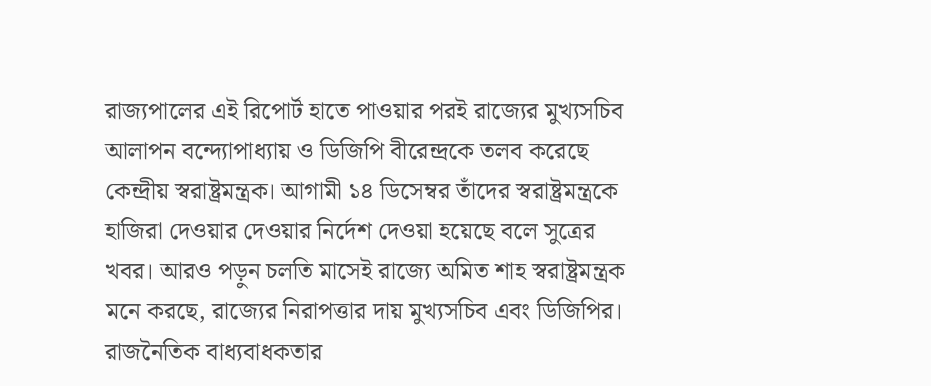রাজ্যপালের এই রিপোর্ট হাতে পাওয়ার পরই রাজ্যের মুখ্যসচিব আলাপন বন্দ্যোপাধ্যায় ও ডিজিপি বীরেন্দ্রকে তলব করেছে কেন্দ্রীয় স্বরাষ্ট্রমন্ত্রক। আগামী ১৪ ডিসেম্বর তাঁদের স্বরাষ্ট্রমন্ত্রকে হাজিরা দেওয়ার দেওয়ার নির্দেশ দেওয়া হয়েছে বলে সুত্রের খবর। আরও পড়ুন চলতি মাসেই রাজ্যে অমিত শাহ স্বরাষ্ট্রমন্ত্রক মনে করছে, রাজ্যের নিরাপত্তার দায় মুখ্যসচিব এবং ডিজিপির। রাজনৈতিক বাধ্যবাধকতার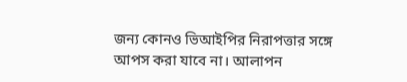জন্য কোনও ভিআইপির নিরাপত্তার সঙ্গে আপস করা যাবে না। আলাপন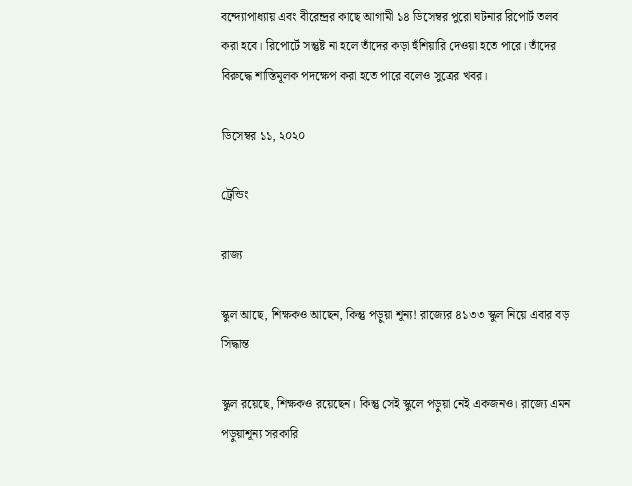বন্দ্যোপাধ্যায় এবং বীরেন্দ্রর কাছে আগামী ১৪ ডিসেম্বর পুরো ঘটনার রিপোর্ট তলব করা হবে। রিপোর্টে সন্তুষ্ট না হলে তাঁদের কড়া হুঁশিয়ারি দেওয়া হতে পারে। তাঁদের বিরুদ্ধে শাস্তিমূলক পদক্ষেপ করা হতে পারে বলেও সুত্রের খবর।

ডিসেম্বর ১১, ২০২০

ট্রেন্ডিং

রাজ্য

স্কুল আছে, শিক্ষকও আছেন, কিন্তু পড়ুয়া শূন্য! রাজ্যের ৪১৩৩ স্কুল নিয়ে এবার বড় সিদ্ধান্ত

স্কুল রয়েছে, শিক্ষকও রয়েছেন। কিন্তু সেই স্কুলে পড়ুয়া নেই একজনও। রাজ্যে এমন পড়ুয়াশূন্য সরকারি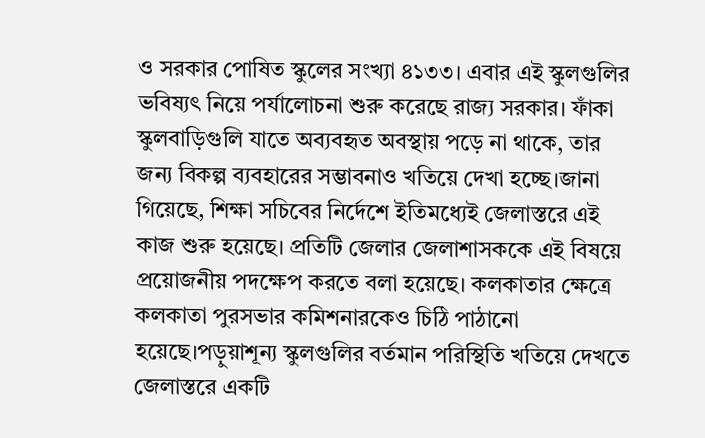ও সরকার পোষিত স্কুলের সংখ্যা ৪১৩৩। এবার এই স্কুলগুলির ভবিষ্যৎ নিয়ে পর্যালোচনা শুরু করেছে রাজ্য সরকার। ফাঁকা স্কুলবাড়িগুলি যাতে অব্যবহৃত অবস্থায় পড়ে না থাকে, তার জন্য বিকল্প ব্যবহারের সম্ভাবনাও খতিয়ে দেখা হচ্ছে।জানা গিয়েছে, শিক্ষা সচিবের নির্দেশে ইতিমধ্যেই জেলাস্তরে এই কাজ শুরু হয়েছে। প্রতিটি জেলার জেলাশাসককে এই বিষয়ে প্রয়োজনীয় পদক্ষেপ করতে বলা হয়েছে। কলকাতার ক্ষেত্রে কলকাতা পুরসভার কমিশনারকেও চিঠি পাঠানো হয়েছে।পড়ুয়াশূন্য স্কুলগুলির বর্তমান পরিস্থিতি খতিয়ে দেখতে জেলাস্তরে একটি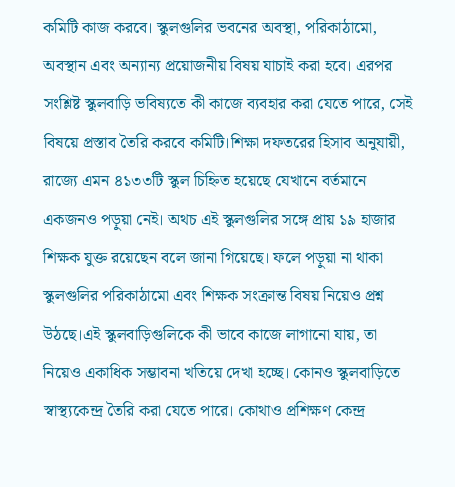কমিটি কাজ করবে। স্কুলগুলির ভবনের অবস্থা, পরিকাঠামো, অবস্থান এবং অন্যান্য প্রয়োজনীয় বিষয় যাচাই করা হবে। এরপর সংশ্লিষ্ট স্কুলবাড়ি ভবিষ্যতে কী কাজে ব্যবহার করা যেতে পারে, সেই বিষয়ে প্রস্তাব তৈরি করবে কমিটি।শিক্ষা দফতরের হিসাব অনুযায়ী, রাজ্যে এমন ৪১৩৩টি স্কুল চিহ্নিত হয়েছে যেখানে বর্তমানে একজনও পড়ুয়া নেই। অথচ এই স্কুলগুলির সঙ্গে প্রায় ১৯ হাজার শিক্ষক যুক্ত রয়েছেন বলে জানা গিয়েছে। ফলে পড়ুয়া না থাকা স্কুলগুলির পরিকাঠামো এবং শিক্ষক সংক্রান্ত বিষয় নিয়েও প্রশ্ন উঠছে।এই স্কুলবাড়িগুলিকে কী ভাবে কাজে লাগানো যায়, তা নিয়েও একাধিক সম্ভাবনা খতিয়ে দেখা হচ্ছে। কোনও স্কুলবাড়িতে স্বাস্থ্যকেন্দ্র তৈরি করা যেতে পারে। কোথাও প্রশিক্ষণ কেন্দ্র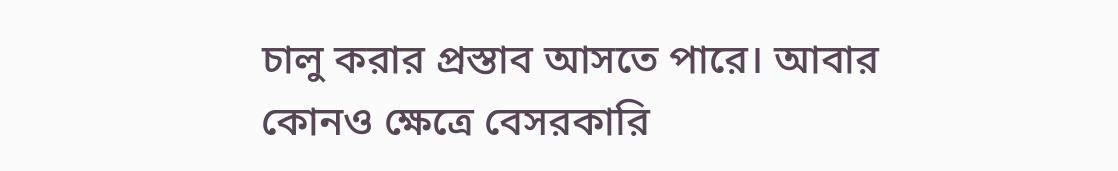চালু করার প্রস্তাব আসতে পারে। আবার কোনও ক্ষেত্রে বেসরকারি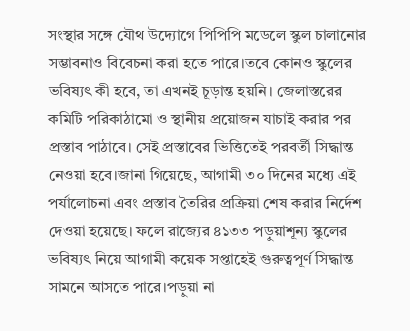সংস্থার সঙ্গে যৌথ উদ্যোগে পিপিপি মডেলে স্কুল চালানোর সম্ভাবনাও বিবেচনা করা হতে পারে।তবে কোনও স্কুলের ভবিষ্যৎ কী হবে, তা এখনই চূড়ান্ত হয়নি। জেলাস্তরের কমিটি পরিকাঠামো ও স্থানীয় প্রয়োজন যাচাই করার পর প্রস্তাব পাঠাবে। সেই প্রস্তাবের ভিত্তিতেই পরবর্তী সিদ্ধান্ত নেওয়া হবে।জানা গিয়েছে, আগামী ৩০ দিনের মধ্যে এই পর্যালোচনা এবং প্রস্তাব তৈরির প্রক্রিয়া শেষ করার নির্দেশ দেওয়া হয়েছে। ফলে রাজ্যের ৪১৩৩ পড়ুয়াশূন্য স্কুলের ভবিষ্যৎ নিয়ে আগামী কয়েক সপ্তাহেই গুরুত্বপূর্ণ সিদ্ধান্ত সামনে আসতে পারে।পড়ুয়া না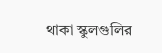থাকা স্কুলগুলির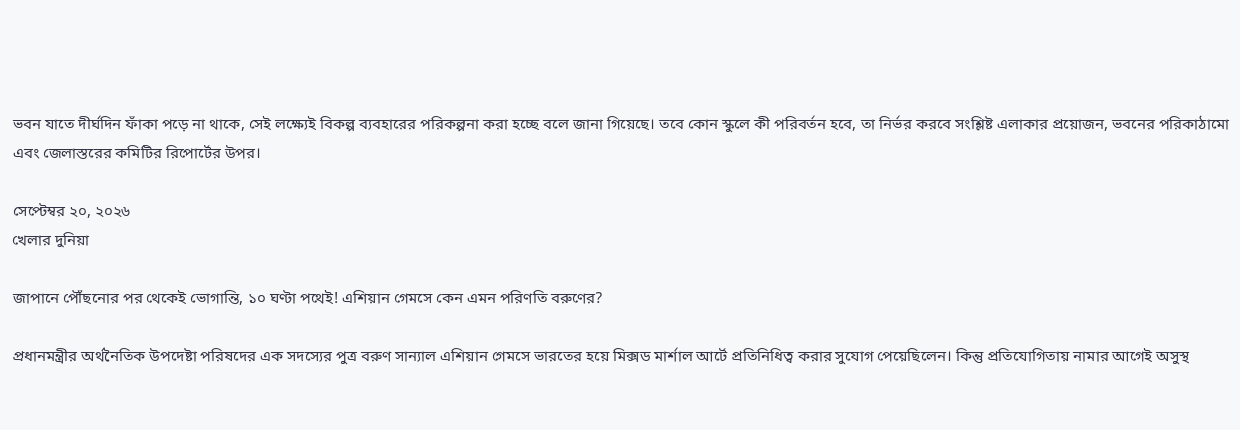ভবন যাতে দীর্ঘদিন ফাঁকা পড়ে না থাকে, সেই লক্ষ্যেই বিকল্প ব্যবহারের পরিকল্পনা করা হচ্ছে বলে জানা গিয়েছে। তবে কোন স্কুলে কী পরিবর্তন হবে, তা নির্ভর করবে সংশ্লিষ্ট এলাকার প্রয়োজন, ভবনের পরিকাঠামো এবং জেলাস্তরের কমিটির রিপোর্টের উপর।

সেপ্টেম্বর ২০, ২০২৬
খেলার দুনিয়া

জাপানে পৌঁছনোর পর থেকেই ভোগান্তি, ১০ ঘণ্টা পথেই! এশিয়ান গেমসে কেন এমন পরিণতি বরুণের?

প্রধানমন্ত্রীর অর্থনৈতিক উপদেষ্টা পরিষদের এক সদস্যের পুত্র বরুণ সান্যাল এশিয়ান গেমসে ভারতের হয়ে মিক্সড মার্শাল আর্টে প্রতিনিধিত্ব করার সুযোগ পেয়েছিলেন। কিন্তু প্রতিযোগিতায় নামার আগেই অসুস্থ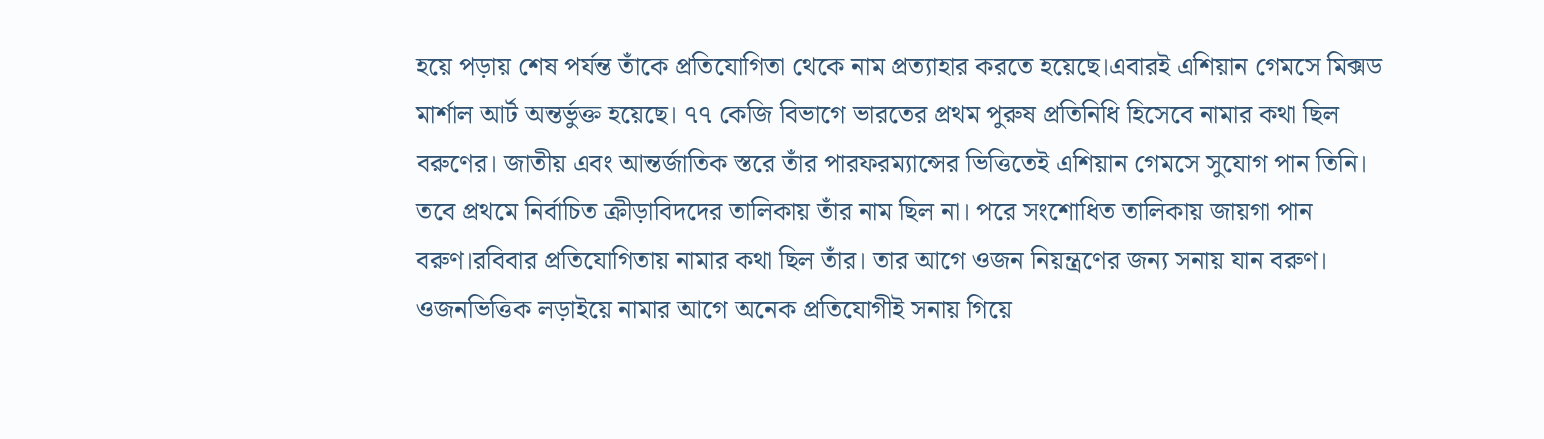হয়ে পড়ায় শেষ পর্যন্ত তাঁকে প্রতিযোগিতা থেকে নাম প্রত্যাহার করতে হয়েছে।এবারই এশিয়ান গেমসে মিক্সড মার্শাল আর্ট অন্তর্ভুক্ত হয়েছে। ৭৭ কেজি বিভাগে ভারতের প্রথম পুরুষ প্রতিনিধি হিসেবে নামার কথা ছিল বরুণের। জাতীয় এবং আন্তর্জাতিক স্তরে তাঁর পারফরম্যান্সের ভিত্তিতেই এশিয়ান গেমসে সুযোগ পান তিনি। তবে প্রথমে নির্বাচিত ক্রীড়াবিদদের তালিকায় তাঁর নাম ছিল না। পরে সংশোধিত তালিকায় জায়গা পান বরুণ।রবিবার প্রতিযোগিতায় নামার কথা ছিল তাঁর। তার আগে ওজন নিয়ন্ত্রণের জন্য সনায় যান বরুণ। ওজনভিত্তিক লড়াইয়ে নামার আগে অনেক প্রতিযোগীই সনায় গিয়ে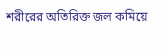শরীরের অতিরিক্ত জল কমিয়ে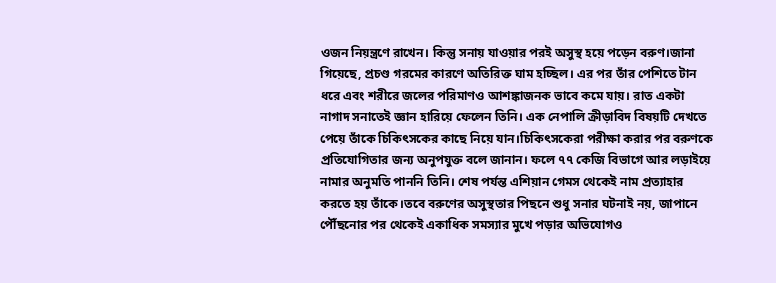ওজন নিয়ন্ত্রণে রাখেন। কিন্তু সনায় যাওয়ার পরই অসুস্থ হয়ে পড়েন বরুণ।জানা গিয়েছে, প্রচণ্ড গরমের কারণে অতিরিক্ত ঘাম হচ্ছিল। এর পর তাঁর পেশিতে টান ধরে এবং শরীরে জলের পরিমাণও আশঙ্কাজনক ভাবে কমে যায়। রাত একটা নাগাদ সনাতেই জ্ঞান হারিয়ে ফেলেন তিনি। এক নেপালি ক্রীড়াবিদ বিষয়টি দেখতে পেয়ে তাঁকে চিকিৎসকের কাছে নিয়ে যান।চিকিৎসকেরা পরীক্ষা করার পর বরুণকে প্রতিযোগিতার জন্য অনুপযুক্ত বলে জানান। ফলে ৭৭ কেজি বিভাগে আর লড়াইয়ে নামার অনুমতি পাননি তিনি। শেষ পর্যন্ত এশিয়ান গেমস থেকেই নাম প্রত্যাহার করতে হয় তাঁকে।তবে বরুণের অসুস্থতার পিছনে শুধু সনার ঘটনাই নয়, জাপানে পৌঁছনোর পর থেকেই একাধিক সমস্যার মুখে পড়ার অভিযোগও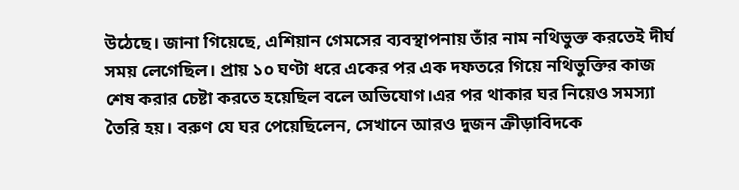উঠেছে। জানা গিয়েছে, এশিয়ান গেমসের ব্যবস্থাপনায় তাঁর নাম নথিভুক্ত করতেই দীর্ঘ সময় লেগেছিল। প্রায় ১০ ঘণ্টা ধরে একের পর এক দফতরে গিয়ে নথিভুক্তির কাজ শেষ করার চেষ্টা করতে হয়েছিল বলে অভিযোগ।এর পর থাকার ঘর নিয়েও সমস্যা তৈরি হয়। বরুণ যে ঘর পেয়েছিলেন, সেখানে আরও দুজন ক্রীড়াবিদকে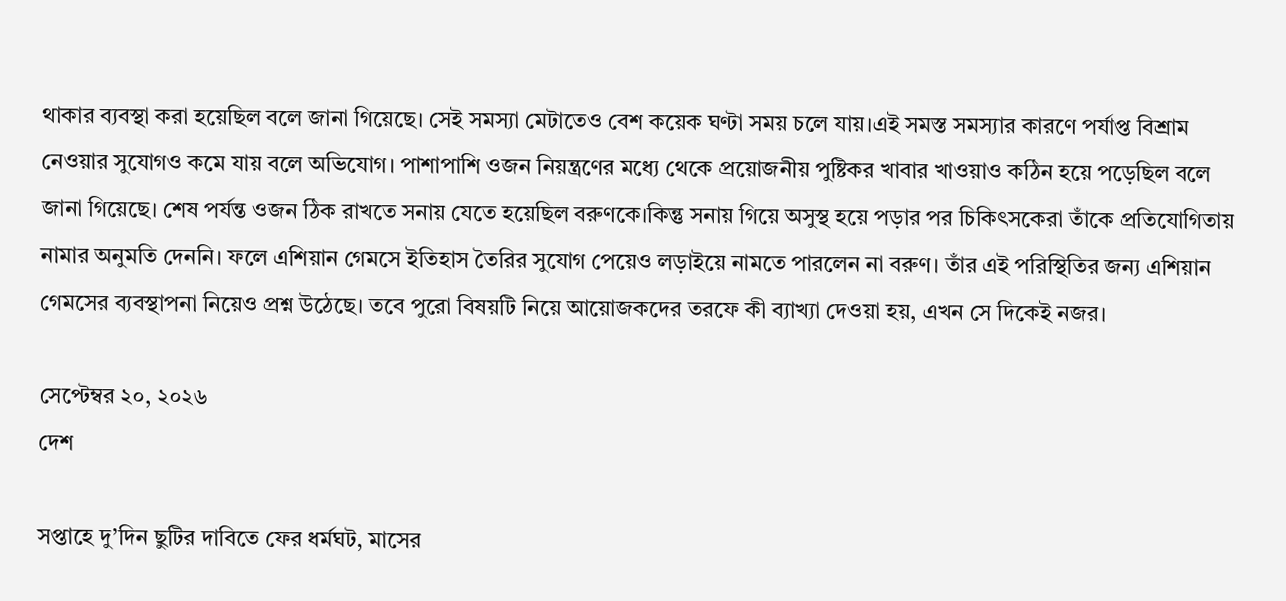থাকার ব্যবস্থা করা হয়েছিল বলে জানা গিয়েছে। সেই সমস্যা মেটাতেও বেশ কয়েক ঘণ্টা সময় চলে যায়।এই সমস্ত সমস্যার কারণে পর্যাপ্ত বিশ্রাম নেওয়ার সুযোগও কমে যায় বলে অভিযোগ। পাশাপাশি ওজন নিয়ন্ত্রণের মধ্যে থেকে প্রয়োজনীয় পুষ্টিকর খাবার খাওয়াও কঠিন হয়ে পড়েছিল বলে জানা গিয়েছে। শেষ পর্যন্ত ওজন ঠিক রাখতে সনায় যেতে হয়েছিল বরুণকে।কিন্তু সনায় গিয়ে অসুস্থ হয়ে পড়ার পর চিকিৎসকেরা তাঁকে প্রতিযোগিতায় নামার অনুমতি দেননি। ফলে এশিয়ান গেমসে ইতিহাস তৈরির সুযোগ পেয়েও লড়াইয়ে নামতে পারলেন না বরুণ। তাঁর এই পরিস্থিতির জন্য এশিয়ান গেমসের ব্যবস্থাপনা নিয়েও প্রশ্ন উঠেছে। তবে পুরো বিষয়টি নিয়ে আয়োজকদের তরফে কী ব্যাখ্যা দেওয়া হয়, এখন সে দিকেই নজর।

সেপ্টেম্বর ২০, ২০২৬
দেশ

সপ্তাহে দু’দিন ছুটির দাবিতে ফের ধর্মঘট, মাসের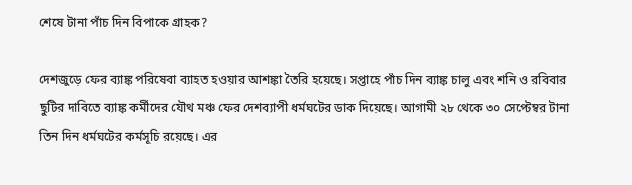শেষে টানা পাঁচ দিন বিপাকে গ্রাহক?

দেশজুড়ে ফের ব্যাঙ্ক পরিষেবা ব্যাহত হওয়ার আশঙ্কা তৈরি হয়েছে। সপ্তাহে পাঁচ দিন ব্যাঙ্ক চালু এবং শনি ও রবিবার ছুটির দাবিতে ব্যাঙ্ক কর্মীদের যৌথ মঞ্চ ফের দেশব্যাপী ধর্মঘটের ডাক দিয়েছে। আগামী ২৮ থেকে ৩০ সেপ্টেম্বর টানা তিন দিন ধর্মঘটের কর্মসূচি রয়েছে। এর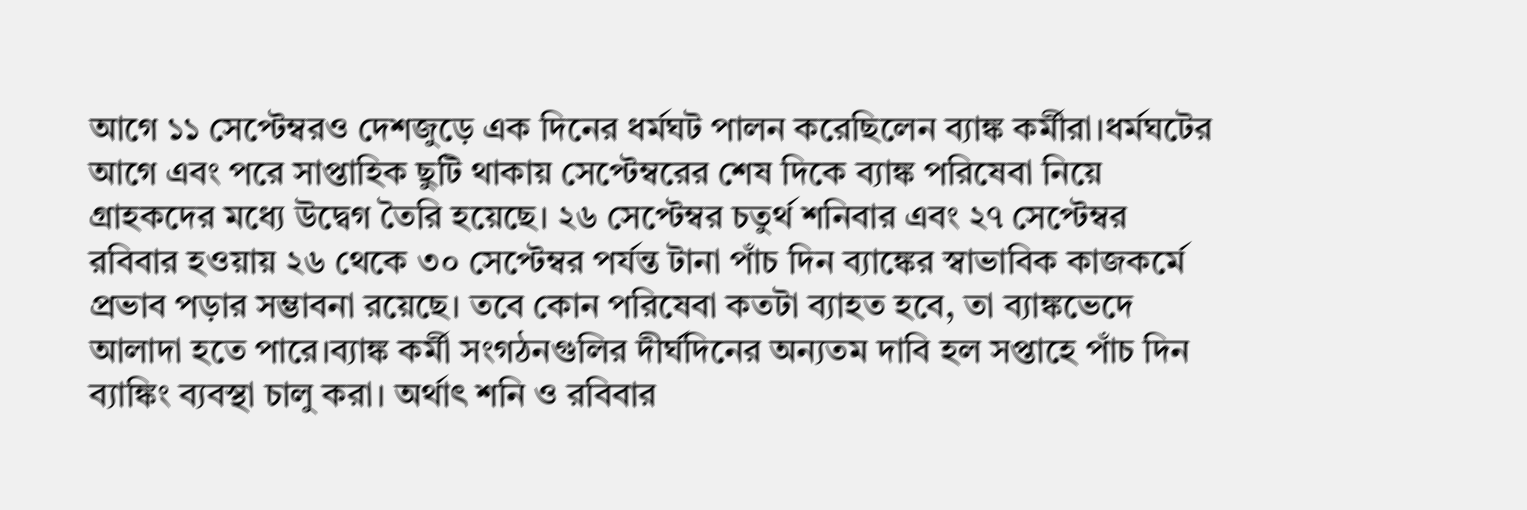আগে ১১ সেপ্টেম্বরও দেশজুড়ে এক দিনের ধর্মঘট পালন করেছিলেন ব্যাঙ্ক কর্মীরা।ধর্মঘটের আগে এবং পরে সাপ্তাহিক ছুটি থাকায় সেপ্টেম্বরের শেষ দিকে ব্যাঙ্ক পরিষেবা নিয়ে গ্রাহকদের মধ্যে উদ্বেগ তৈরি হয়েছে। ২৬ সেপ্টেম্বর চতুর্থ শনিবার এবং ২৭ সেপ্টেম্বর রবিবার হওয়ায় ২৬ থেকে ৩০ সেপ্টেম্বর পর্যন্ত টানা পাঁচ দিন ব্যাঙ্কের স্বাভাবিক কাজকর্মে প্রভাব পড়ার সম্ভাবনা রয়েছে। তবে কোন পরিষেবা কতটা ব্যাহত হবে, তা ব্যাঙ্কভেদে আলাদা হতে পারে।ব্যাঙ্ক কর্মী সংগঠনগুলির দীর্ঘদিনের অন্যতম দাবি হল সপ্তাহে পাঁচ দিন ব্যাঙ্কিং ব্যবস্থা চালু করা। অর্থাৎ শনি ও রবিবার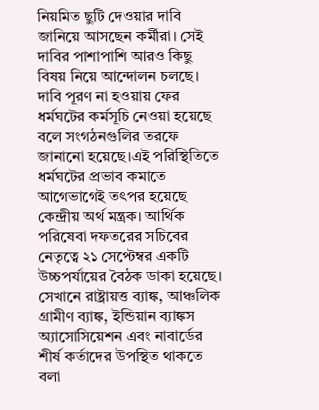নিয়মিত ছুটি দেওয়ার দাবি জানিয়ে আসছেন কর্মীরা। সেই দাবির পাশাপাশি আরও কিছু বিষয় নিয়ে আন্দোলন চলছে। দাবি পূরণ না হওয়ায় ফের ধর্মঘটের কর্মসূচি নেওয়া হয়েছে বলে সংগঠনগুলির তরফে জানানো হয়েছে।এই পরিস্থিতিতে ধর্মঘটের প্রভাব কমাতে আগেভাগেই তৎপর হয়েছে কেন্দ্রীয় অর্থ মন্ত্রক। আর্থিক পরিষেবা দফতরের সচিবের নেতৃত্বে ২১ সেপ্টেম্বর একটি উচ্চপর্যায়ের বৈঠক ডাকা হয়েছে। সেখানে রাষ্ট্রায়ত্ত ব্যাঙ্ক, আঞ্চলিক গ্রামীণ ব্যাঙ্ক, ইন্ডিয়ান ব্যাঙ্কস অ্যাসোসিয়েশন এবং নাবার্ডের শীর্ষ কর্তাদের উপস্থিত থাকতে বলা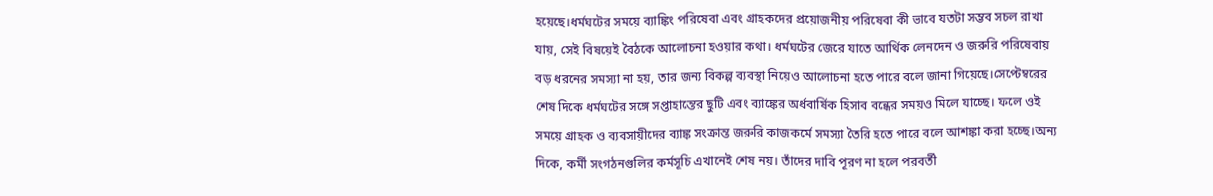হয়েছে।ধর্মঘটের সময়ে ব্যাঙ্কিং পরিষেবা এবং গ্রাহকদের প্রয়োজনীয় পরিষেবা কী ভাবে যতটা সম্ভব সচল রাখা যায়, সেই বিষয়েই বৈঠকে আলোচনা হওয়ার কথা। ধর্মঘটের জেরে যাতে আর্থিক লেনদেন ও জরুরি পরিষেবায় বড় ধরনের সমস্যা না হয়, তার জন্য বিকল্প ব্যবস্থা নিয়েও আলোচনা হতে পারে বলে জানা গিয়েছে।সেপ্টেম্বরের শেষ দিকে ধর্মঘটের সঙ্গে সপ্তাহান্তের ছুটি এবং ব্যাঙ্কের অর্ধবার্ষিক হিসাব বন্ধের সময়ও মিলে যাচ্ছে। ফলে ওই সময়ে গ্রাহক ও ব্যবসায়ীদের ব্যাঙ্ক সংক্রান্ত জরুরি কাজকর্মে সমস্যা তৈরি হতে পারে বলে আশঙ্কা করা হচ্ছে।অন্য দিকে, কর্মী সংগঠনগুলির কর্মসূচি এখানেই শেষ নয়। তাঁদের দাবি পূরণ না হলে পরবর্তী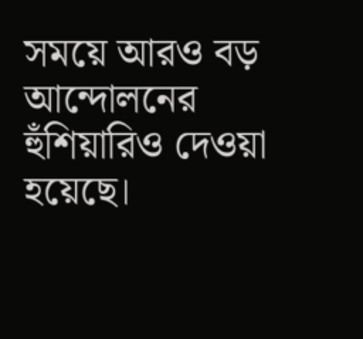সময়ে আরও বড় আন্দোলনের হুঁশিয়ারিও দেওয়া হয়েছে।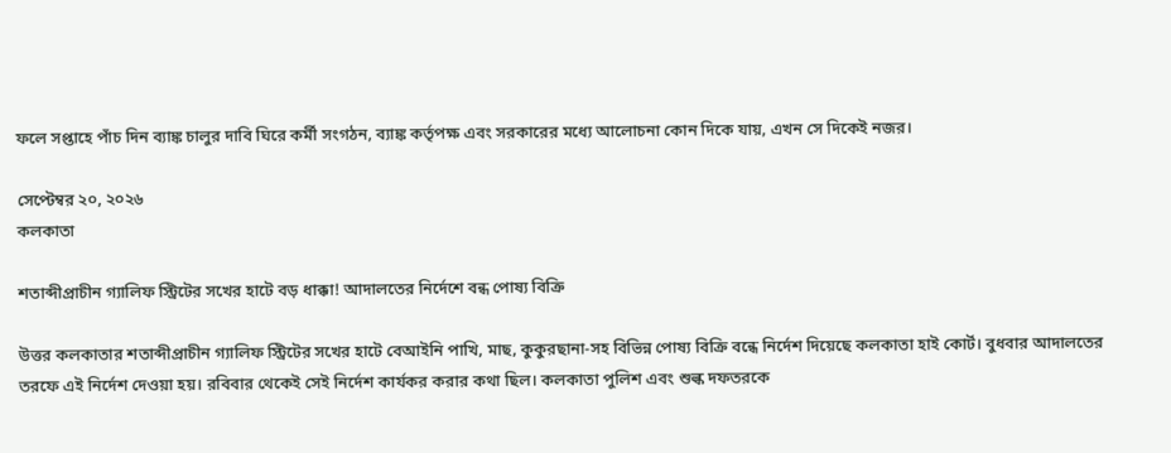ফলে সপ্তাহে পাঁচ দিন ব্যাঙ্ক চালুর দাবি ঘিরে কর্মী সংগঠন, ব্যাঙ্ক কর্তৃপক্ষ এবং সরকারের মধ্যে আলোচনা কোন দিকে যায়, এখন সে দিকেই নজর।

সেপ্টেম্বর ২০, ২০২৬
কলকাতা

শতাব্দীপ্রাচীন গ্যালিফ স্ট্রিটের সখের হাটে বড় ধাক্কা! আদালতের নির্দেশে বন্ধ পোষ্য বিক্রি

উত্তর কলকাতার শতাব্দীপ্রাচীন গ্যালিফ স্ট্রিটের সখের হাটে বেআইনি পাখি, মাছ, কুকুরছানা-সহ বিভিন্ন পোষ্য বিক্রি বন্ধে নির্দেশ দিয়েছে কলকাতা হাই কোর্ট। বুধবার আদালতের তরফে এই নির্দেশ দেওয়া হয়। রবিবার থেকেই সেই নির্দেশ কার্যকর করার কথা ছিল। কলকাতা পুলিশ এবং শুল্ক দফতরকে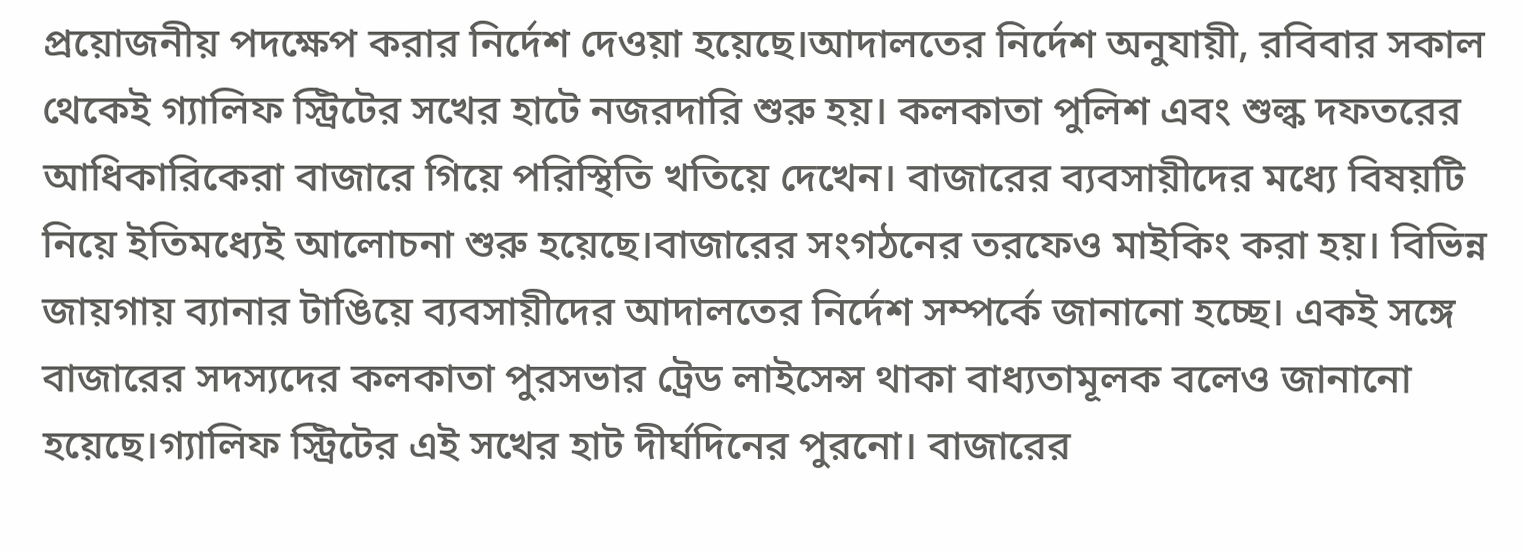প্রয়োজনীয় পদক্ষেপ করার নির্দেশ দেওয়া হয়েছে।আদালতের নির্দেশ অনুযায়ী, রবিবার সকাল থেকেই গ্যালিফ স্ট্রিটের সখের হাটে নজরদারি শুরু হয়। কলকাতা পুলিশ এবং শুল্ক দফতরের আধিকারিকেরা বাজারে গিয়ে পরিস্থিতি খতিয়ে দেখেন। বাজারের ব্যবসায়ীদের মধ্যে বিষয়টি নিয়ে ইতিমধ্যেই আলোচনা শুরু হয়েছে।বাজারের সংগঠনের তরফেও মাইকিং করা হয়। বিভিন্ন জায়গায় ব্যানার টাঙিয়ে ব্যবসায়ীদের আদালতের নির্দেশ সম্পর্কে জানানো হচ্ছে। একই সঙ্গে বাজারের সদস্যদের কলকাতা পুরসভার ট্রেড লাইসেন্স থাকা বাধ্যতামূলক বলেও জানানো হয়েছে।গ্যালিফ স্ট্রিটের এই সখের হাট দীর্ঘদিনের পুরনো। বাজারের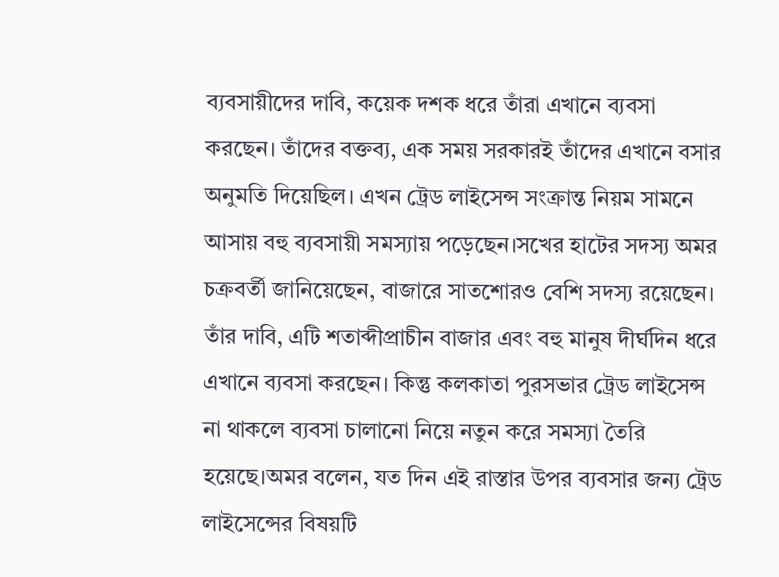ব্যবসায়ীদের দাবি, কয়েক দশক ধরে তাঁরা এখানে ব্যবসা করছেন। তাঁদের বক্তব্য, এক সময় সরকারই তাঁদের এখানে বসার অনুমতি দিয়েছিল। এখন ট্রেড লাইসেন্স সংক্রান্ত নিয়ম সামনে আসায় বহু ব্যবসায়ী সমস্যায় পড়েছেন।সখের হাটের সদস্য অমর চক্রবর্তী জানিয়েছেন, বাজারে সাতশোরও বেশি সদস্য রয়েছেন। তাঁর দাবি, এটি শতাব্দীপ্রাচীন বাজার এবং বহু মানুষ দীর্ঘদিন ধরে এখানে ব্যবসা করছেন। কিন্তু কলকাতা পুরসভার ট্রেড লাইসেন্স না থাকলে ব্যবসা চালানো নিয়ে নতুন করে সমস্যা তৈরি হয়েছে।অমর বলেন, যত দিন এই রাস্তার উপর ব্যবসার জন্য ট্রেড লাইসেন্সের বিষয়টি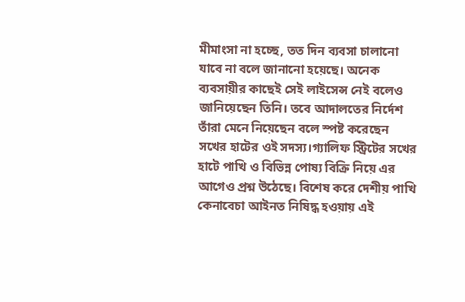মীমাংসা না হচ্ছে, তত দিন ব্যবসা চালানো যাবে না বলে জানানো হয়েছে। অনেক ব্যবসায়ীর কাছেই সেই লাইসেন্স নেই বলেও জানিয়েছেন তিনি। তবে আদালতের নির্দেশ তাঁরা মেনে নিয়েছেন বলে স্পষ্ট করেছেন সখের হাটের ওই সদস্য।গ্যালিফ স্ট্রিটের সখের হাটে পাখি ও বিভিন্ন পোষ্য বিক্রি নিয়ে এর আগেও প্রশ্ন উঠেছে। বিশেষ করে দেশীয় পাখি কেনাবেচা আইনত নিষিদ্ধ হওয়ায় এই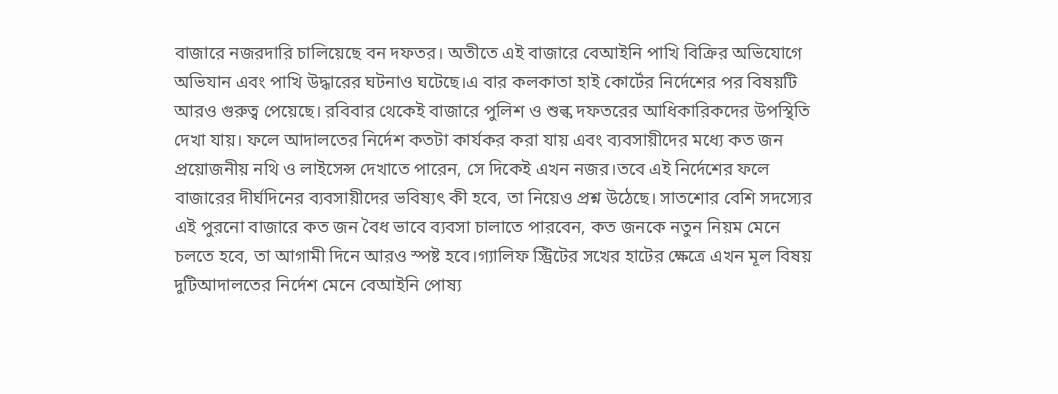বাজারে নজরদারি চালিয়েছে বন দফতর। অতীতে এই বাজারে বেআইনি পাখি বিক্রির অভিযোগে অভিযান এবং পাখি উদ্ধারের ঘটনাও ঘটেছে।এ বার কলকাতা হাই কোর্টের নির্দেশের পর বিষয়টি আরও গুরুত্ব পেয়েছে। রবিবার থেকেই বাজারে পুলিশ ও শুল্ক দফতরের আধিকারিকদের উপস্থিতি দেখা যায়। ফলে আদালতের নির্দেশ কতটা কার্যকর করা যায় এবং ব্যবসায়ীদের মধ্যে কত জন প্রয়োজনীয় নথি ও লাইসেন্স দেখাতে পারেন, সে দিকেই এখন নজর।তবে এই নির্দেশের ফলে বাজারের দীর্ঘদিনের ব্যবসায়ীদের ভবিষ্যৎ কী হবে, তা নিয়েও প্রশ্ন উঠেছে। সাতশোর বেশি সদস্যের এই পুরনো বাজারে কত জন বৈধ ভাবে ব্যবসা চালাতে পারবেন, কত জনকে নতুন নিয়ম মেনে চলতে হবে, তা আগামী দিনে আরও স্পষ্ট হবে।গ্যালিফ স্ট্রিটের সখের হাটের ক্ষেত্রে এখন মূল বিষয় দুটিআদালতের নির্দেশ মেনে বেআইনি পোষ্য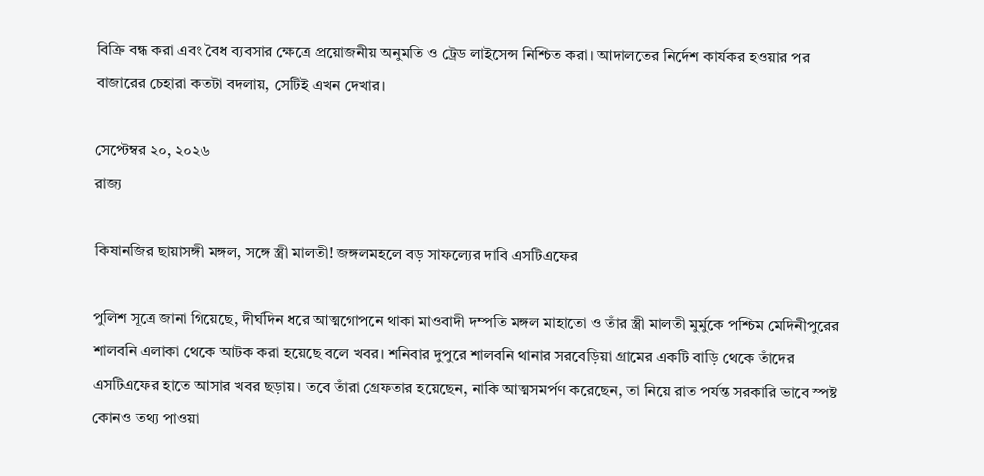বিক্রি বন্ধ করা এবং বৈধ ব্যবসার ক্ষেত্রে প্রয়োজনীয় অনুমতি ও ট্রেড লাইসেন্স নিশ্চিত করা। আদালতের নির্দেশ কার্যকর হওয়ার পর বাজারের চেহারা কতটা বদলায়, সেটিই এখন দেখার।

সেপ্টেম্বর ২০, ২০২৬
রাজ্য

কিষানজির ছায়াসঙ্গী মঙ্গল, সঙ্গে স্ত্রী মালতী! জঙ্গলমহলে বড় সাফল্যের দাবি এসটিএফের

পুলিশ সূত্রে জানা গিয়েছে, দীর্ঘদিন ধরে আত্মগোপনে থাকা মাওবাদী দম্পতি মঙ্গল মাহাতো ও তাঁর স্ত্রী মালতী মুর্মুকে পশ্চিম মেদিনীপুরের শালবনি এলাকা থেকে আটক করা হয়েছে বলে খবর। শনিবার দুপুরে শালবনি থানার সরবেড়িয়া গ্রামের একটি বাড়ি থেকে তাঁদের এসটিএফের হাতে আসার খবর ছড়ায়। তবে তাঁরা গ্রেফতার হয়েছেন, নাকি আত্মসমর্পণ করেছেন, তা নিয়ে রাত পর্যন্ত সরকারি ভাবে স্পষ্ট কোনও তথ্য পাওয়া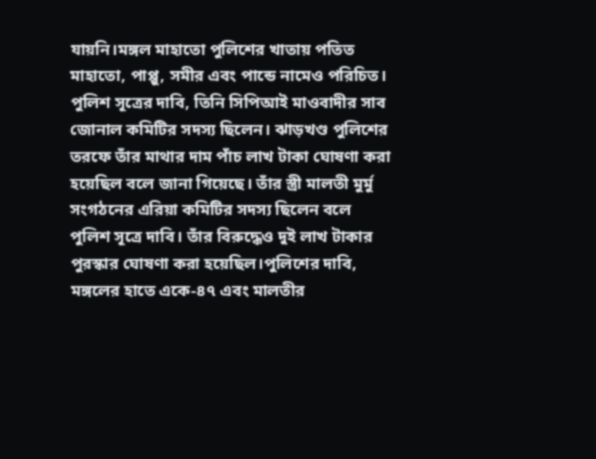যায়নি।মঙ্গল মাহাতো পুলিশের খাতায় পতিত মাহাতো, পাপ্পু, সমীর এবং পান্ডে নামেও পরিচিত। পুলিশ সূত্রের দাবি, তিনি সিপিআই মাওবাদীর সাব জোনাল কমিটির সদস্য ছিলেন। ঝাড়খণ্ড পুলিশের তরফে তাঁর মাথার দাম পাঁচ লাখ টাকা ঘোষণা করা হয়েছিল বলে জানা গিয়েছে। তাঁর স্ত্রী মালতী মুর্মু সংগঠনের এরিয়া কমিটির সদস্য ছিলেন বলে পুলিশ সূত্রে দাবি। তাঁর বিরুদ্ধেও দুই লাখ টাকার পুরস্কার ঘোষণা করা হয়েছিল।পুলিশের দাবি, মঙ্গলের হাতে একে-৪৭ এবং মালতীর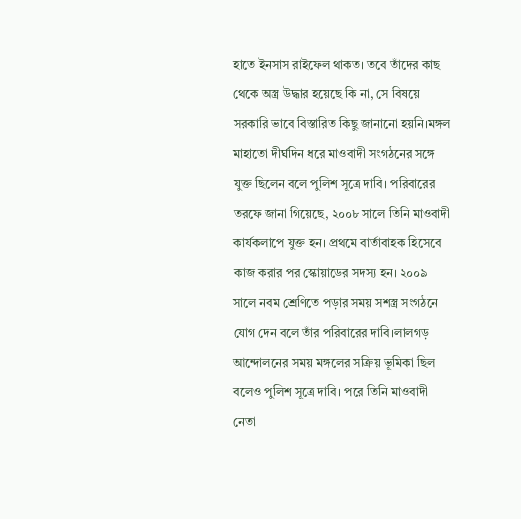হাতে ইনসাস রাইফেল থাকত। তবে তাঁদের কাছ থেকে অস্ত্র উদ্ধার হয়েছে কি না, সে বিষয়ে সরকারি ভাবে বিস্তারিত কিছু জানানো হয়নি।মঙ্গল মাহাতো দীর্ঘদিন ধরে মাওবাদী সংগঠনের সঙ্গে যুক্ত ছিলেন বলে পুলিশ সূত্রে দাবি। পরিবারের তরফে জানা গিয়েছে, ২০০৮ সালে তিনি মাওবাদী কার্যকলাপে যুক্ত হন। প্রথমে বার্তাবাহক হিসেবে কাজ করার পর স্কোয়াডের সদস্য হন। ২০০৯ সালে নবম শ্রেণিতে পড়ার সময় সশস্ত্র সংগঠনে যোগ দেন বলে তাঁর পরিবারের দাবি।লালগড় আন্দোলনের সময় মঙ্গলের সক্রিয় ভূমিকা ছিল বলেও পুলিশ সূত্রে দাবি। পরে তিনি মাওবাদী নেতা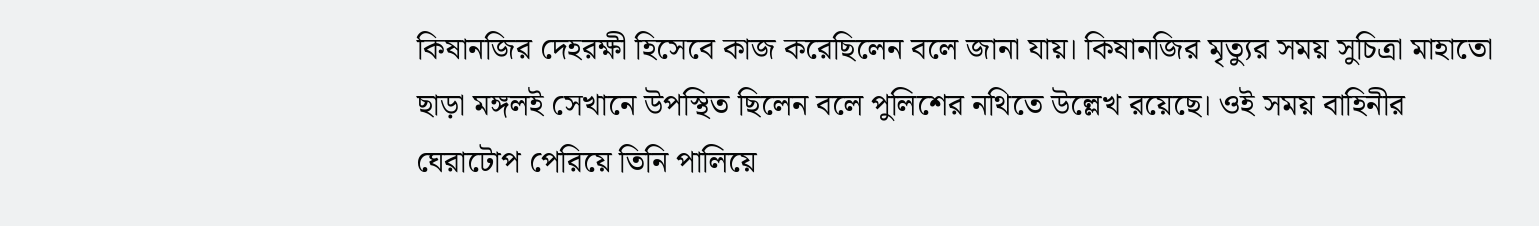কিষানজির দেহরক্ষী হিসেবে কাজ করেছিলেন বলে জানা যায়। কিষানজির মৃত্যুর সময় সুচিত্রা মাহাতো ছাড়া মঙ্গলই সেখানে উপস্থিত ছিলেন বলে পুলিশের নথিতে উল্লেখ রয়েছে। ওই সময় বাহিনীর ঘেরাটোপ পেরিয়ে তিনি পালিয়ে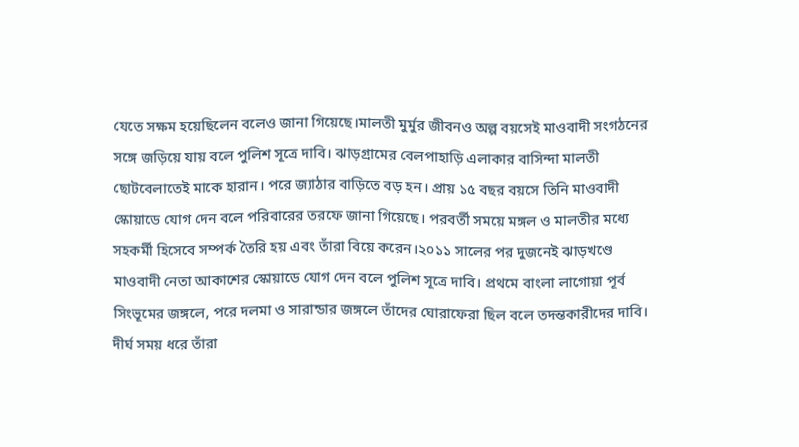যেতে সক্ষম হয়েছিলেন বলেও জানা গিয়েছে।মালতী মুর্মুর জীবনও অল্প বয়সেই মাওবাদী সংগঠনের সঙ্গে জড়িয়ে যায় বলে পুলিশ সূত্রে দাবি। ঝাড়গ্রামের বেলপাহাড়ি এলাকার বাসিন্দা মালতী ছোটবেলাতেই মাকে হারান। পরে জ্যাঠার বাড়িতে বড় হন। প্রায় ১৫ বছর বয়সে তিনি মাওবাদী স্কোয়াডে যোগ দেন বলে পরিবারের তরফে জানা গিয়েছে। পরবর্তী সময়ে মঙ্গল ও মালতীর মধ্যে সহকর্মী হিসেবে সম্পর্ক তৈরি হয় এবং তাঁরা বিয়ে করেন।২০১১ সালের পর দুজনেই ঝাড়খণ্ডে মাওবাদী নেতা আকাশের স্কোয়াডে যোগ দেন বলে পুলিশ সূত্রে দাবি। প্রথমে বাংলা লাগোয়া পূর্ব সিংভূমের জঙ্গলে, পরে দলমা ও সারান্ডার জঙ্গলে তাঁদের ঘোরাফেরা ছিল বলে তদন্তকারীদের দাবি। দীর্ঘ সময় ধরে তাঁরা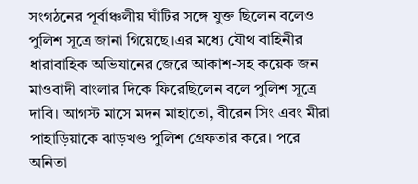সংগঠনের পূর্বাঞ্চলীয় ঘাঁটির সঙ্গে যুক্ত ছিলেন বলেও পুলিশ সূত্রে জানা গিয়েছে।এর মধ্যে যৌথ বাহিনীর ধারাবাহিক অভিযানের জেরে আকাশ-সহ কয়েক জন মাওবাদী বাংলার দিকে ফিরেছিলেন বলে পুলিশ সূত্রে দাবি। আগস্ট মাসে মদন মাহাতো, বীরেন সিং এবং মীরা পাহাড়িয়াকে ঝাড়খণ্ড পুলিশ গ্রেফতার করে। পরে অনিতা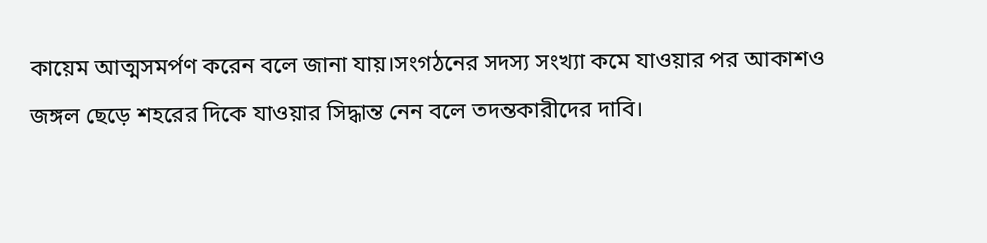কায়েম আত্মসমর্পণ করেন বলে জানা যায়।সংগঠনের সদস্য সংখ্যা কমে যাওয়ার পর আকাশও জঙ্গল ছেড়ে শহরের দিকে যাওয়ার সিদ্ধান্ত নেন বলে তদন্তকারীদের দাবি।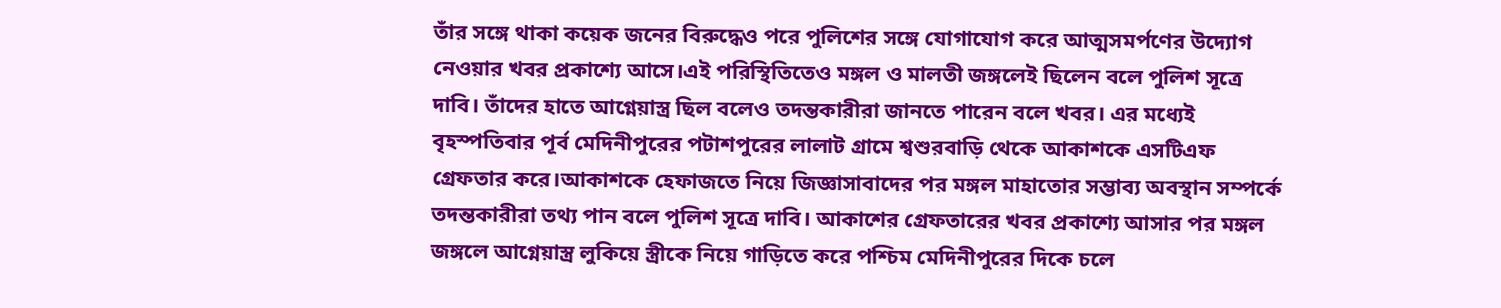তাঁর সঙ্গে থাকা কয়েক জনের বিরুদ্ধেও পরে পুলিশের সঙ্গে যোগাযোগ করে আত্মসমর্পণের উদ্যোগ নেওয়ার খবর প্রকাশ্যে আসে।এই পরিস্থিতিতেও মঙ্গল ও মালতী জঙ্গলেই ছিলেন বলে পুলিশ সূত্রে দাবি। তাঁদের হাতে আগ্নেয়াস্ত্র ছিল বলেও তদন্তকারীরা জানতে পারেন বলে খবর। এর মধ্যেই বৃহস্পতিবার পূর্ব মেদিনীপুরের পটাশপুরের লালাট গ্রামে শ্বশুরবাড়ি থেকে আকাশকে এসটিএফ গ্রেফতার করে।আকাশকে হেফাজতে নিয়ে জিজ্ঞাসাবাদের পর মঙ্গল মাহাতোর সম্ভাব্য অবস্থান সম্পর্কে তদন্তকারীরা তথ্য পান বলে পুলিশ সূত্রে দাবি। আকাশের গ্রেফতারের খবর প্রকাশ্যে আসার পর মঙ্গল জঙ্গলে আগ্নেয়াস্ত্র লুকিয়ে স্ত্রীকে নিয়ে গাড়িতে করে পশ্চিম মেদিনীপুরের দিকে চলে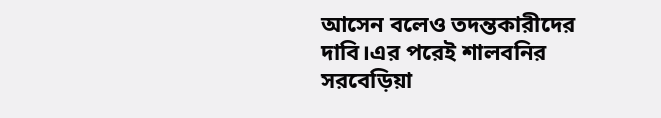আসেন বলেও তদন্তকারীদের দাবি।এর পরেই শালবনির সরবেড়িয়া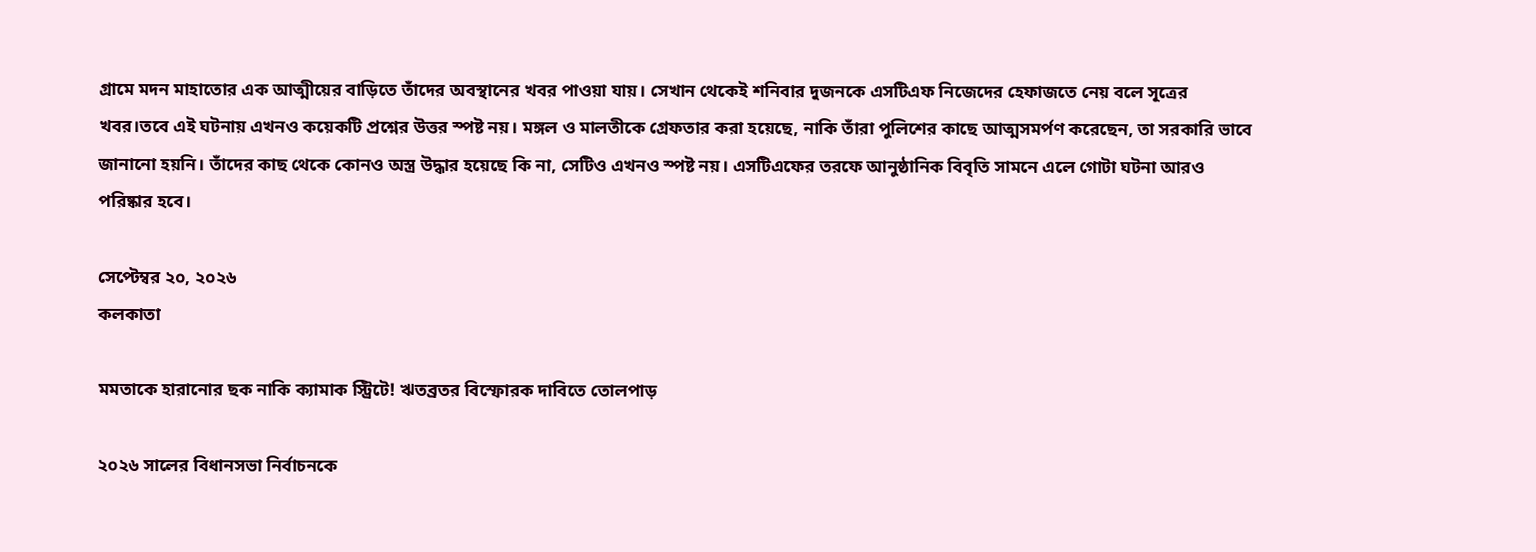গ্রামে মদন মাহাতোর এক আত্মীয়ের বাড়িতে তাঁদের অবস্থানের খবর পাওয়া যায়। সেখান থেকেই শনিবার দুজনকে এসটিএফ নিজেদের হেফাজতে নেয় বলে সূত্রের খবর।তবে এই ঘটনায় এখনও কয়েকটি প্রশ্নের উত্তর স্পষ্ট নয়। মঙ্গল ও মালতীকে গ্রেফতার করা হয়েছে, নাকি তাঁরা পুলিশের কাছে আত্মসমর্পণ করেছেন, তা সরকারি ভাবে জানানো হয়নি। তাঁদের কাছ থেকে কোনও অস্ত্র উদ্ধার হয়েছে কি না, সেটিও এখনও স্পষ্ট নয়। এসটিএফের তরফে আনুষ্ঠানিক বিবৃতি সামনে এলে গোটা ঘটনা আরও পরিষ্কার হবে।

সেপ্টেম্বর ২০, ২০২৬
কলকাতা

মমতাকে হারানোর ছক নাকি ক্যামাক স্ট্রিটে! ঋতব্রতর বিস্ফোরক দাবিতে তোলপাড়

২০২৬ সালের বিধানসভা নির্বাচনকে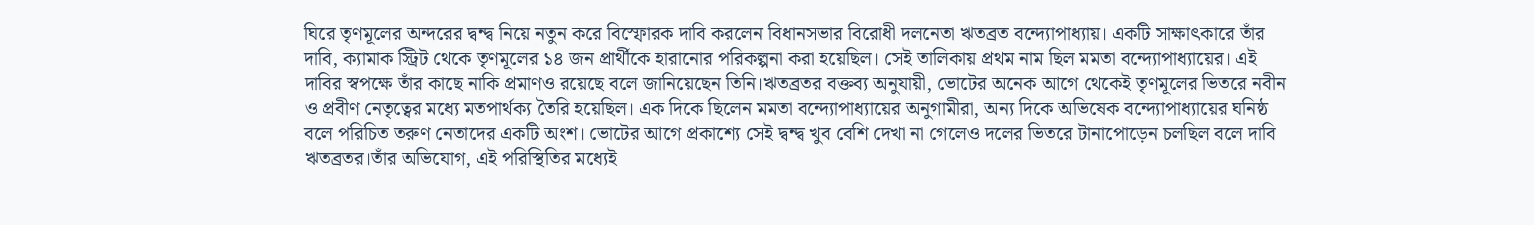ঘিরে তৃণমূলের অন্দরের দ্বন্দ্ব নিয়ে নতুন করে বিস্ফোরক দাবি করলেন বিধানসভার বিরোধী দলনেতা ঋতব্রত বন্দ্যোপাধ্যায়। একটি সাক্ষাৎকারে তাঁর দাবি, ক্যামাক স্ট্রিট থেকে তৃণমূলের ১৪ জন প্রার্থীকে হারানোর পরিকল্পনা করা হয়েছিল। সেই তালিকায় প্রথম নাম ছিল মমতা বন্দ্যোপাধ্যায়ের। এই দাবির স্বপক্ষে তাঁর কাছে নাকি প্রমাণও রয়েছে বলে জানিয়েছেন তিনি।ঋতব্রতর বক্তব্য অনুযায়ী, ভোটের অনেক আগে থেকেই তৃণমূলের ভিতরে নবীন ও প্রবীণ নেতৃত্বের মধ্যে মতপার্থক্য তৈরি হয়েছিল। এক দিকে ছিলেন মমতা বন্দ্যোপাধ্যায়ের অনুগামীরা, অন্য দিকে অভিষেক বন্দ্যোপাধ্যায়ের ঘনিষ্ঠ বলে পরিচিত তরুণ নেতাদের একটি অংশ। ভোটের আগে প্রকাশ্যে সেই দ্বন্দ্ব খুব বেশি দেখা না গেলেও দলের ভিতরে টানাপোড়েন চলছিল বলে দাবি ঋতব্রতর।তাঁর অভিযোগ, এই পরিস্থিতির মধ্যেই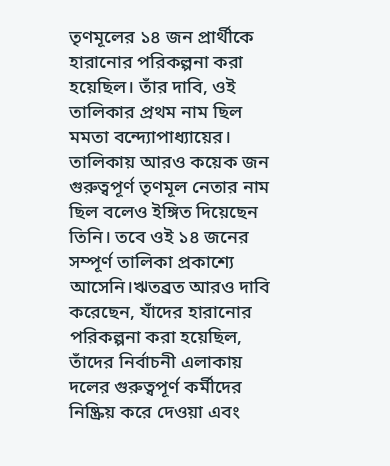তৃণমূলের ১৪ জন প্রার্থীকে হারানোর পরিকল্পনা করা হয়েছিল। তাঁর দাবি, ওই তালিকার প্রথম নাম ছিল মমতা বন্দ্যোপাধ্যায়ের। তালিকায় আরও কয়েক জন গুরুত্বপূর্ণ তৃণমূল নেতার নাম ছিল বলেও ইঙ্গিত দিয়েছেন তিনি। তবে ওই ১৪ জনের সম্পূর্ণ তালিকা প্রকাশ্যে আসেনি।ঋতব্রত আরও দাবি করেছেন, যাঁদের হারানোর পরিকল্পনা করা হয়েছিল, তাঁদের নির্বাচনী এলাকায় দলের গুরুত্বপূর্ণ কর্মীদের নিষ্ক্রিয় করে দেওয়া এবং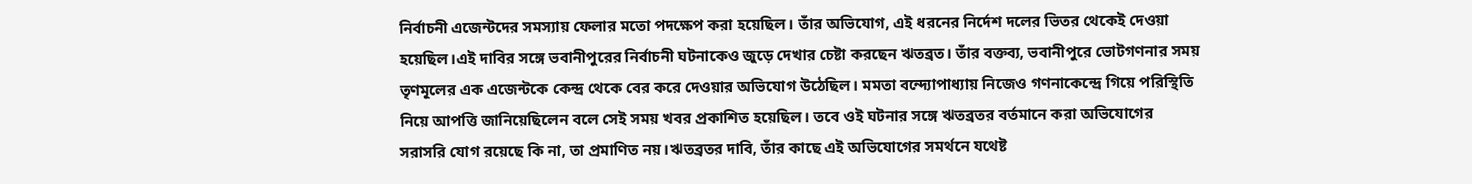নির্বাচনী এজেন্টদের সমস্যায় ফেলার মতো পদক্ষেপ করা হয়েছিল। তাঁর অভিযোগ, এই ধরনের নির্দেশ দলের ভিতর থেকেই দেওয়া হয়েছিল।এই দাবির সঙ্গে ভবানীপুরের নির্বাচনী ঘটনাকেও জুড়ে দেখার চেষ্টা করছেন ঋতব্রত। তাঁর বক্তব্য, ভবানীপুরে ভোটগণনার সময় তৃণমূলের এক এজেন্টকে কেন্দ্র থেকে বের করে দেওয়ার অভিযোগ উঠেছিল। মমতা বন্দ্যোপাধ্যায় নিজেও গণনাকেন্দ্রে গিয়ে পরিস্থিতি নিয়ে আপত্তি জানিয়েছিলেন বলে সেই সময় খবর প্রকাশিত হয়েছিল। তবে ওই ঘটনার সঙ্গে ঋতব্রতর বর্তমানে করা অভিযোগের সরাসরি যোগ রয়েছে কি না, তা প্রমাণিত নয়।ঋতব্রতর দাবি, তাঁর কাছে এই অভিযোগের সমর্থনে যথেষ্ট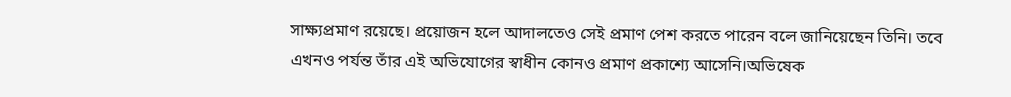সাক্ষ্যপ্রমাণ রয়েছে। প্রয়োজন হলে আদালতেও সেই প্রমাণ পেশ করতে পারেন বলে জানিয়েছেন তিনি। তবে এখনও পর্যন্ত তাঁর এই অভিযোগের স্বাধীন কোনও প্রমাণ প্রকাশ্যে আসেনি।অভিষেক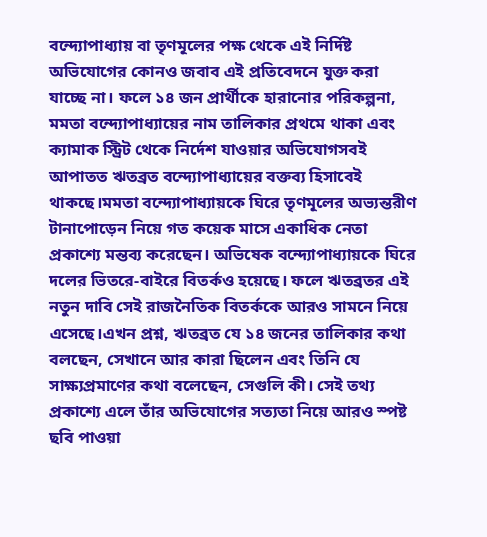বন্দ্যোপাধ্যায় বা তৃণমূলের পক্ষ থেকে এই নির্দিষ্ট অভিযোগের কোনও জবাব এই প্রতিবেদনে যুক্ত করা যাচ্ছে না। ফলে ১৪ জন প্রার্থীকে হারানোর পরিকল্পনা, মমতা বন্দ্যোপাধ্যায়ের নাম তালিকার প্রথমে থাকা এবং ক্যামাক স্ট্রিট থেকে নির্দেশ যাওয়ার অভিযোগসবই আপাতত ঋতব্রত বন্দ্যোপাধ্যায়ের বক্তব্য হিসাবেই থাকছে।মমতা বন্দ্যোপাধ্যায়কে ঘিরে তৃণমূলের অভ্যন্তরীণ টানাপোড়েন নিয়ে গত কয়েক মাসে একাধিক নেতা প্রকাশ্যে মন্তব্য করেছেন। অভিষেক বন্দ্যোপাধ্যায়কে ঘিরে দলের ভিতরে-বাইরে বিতর্কও হয়েছে। ফলে ঋতব্রতর এই নতুন দাবি সেই রাজনৈতিক বিতর্ককে আরও সামনে নিয়ে এসেছে।এখন প্রশ্ন, ঋতব্রত যে ১৪ জনের তালিকার কথা বলছেন, সেখানে আর কারা ছিলেন এবং তিনি যে সাক্ষ্যপ্রমাণের কথা বলেছেন, সেগুলি কী। সেই তথ্য প্রকাশ্যে এলে তাঁর অভিযোগের সত্যতা নিয়ে আরও স্পষ্ট ছবি পাওয়া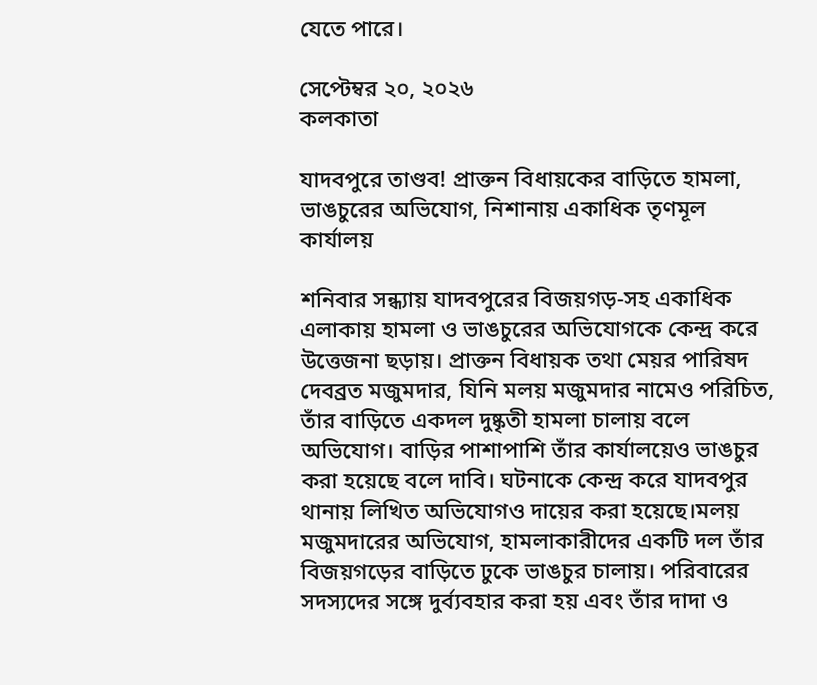যেতে পারে।

সেপ্টেম্বর ২০, ২০২৬
কলকাতা

যাদবপুরে তাণ্ডব! প্রাক্তন বিধায়কের বাড়িতে হামলা, ভাঙচুরের অভিযোগ, নিশানায় একাধিক তৃণমূল কার্যালয়

শনিবার সন্ধ্যায় যাদবপুরের বিজয়গড়-সহ একাধিক এলাকায় হামলা ও ভাঙচুরের অভিযোগকে কেন্দ্র করে উত্তেজনা ছড়ায়। প্রাক্তন বিধায়ক তথা মেয়র পারিষদ দেবব্রত মজুমদার, যিনি মলয় মজুমদার নামেও পরিচিত, তাঁর বাড়িতে একদল দুষ্কৃতী হামলা চালায় বলে অভিযোগ। বাড়ির পাশাপাশি তাঁর কার্যালয়েও ভাঙচুর করা হয়েছে বলে দাবি। ঘটনাকে কেন্দ্র করে যাদবপুর থানায় লিখিত অভিযোগও দায়ের করা হয়েছে।মলয় মজুমদারের অভিযোগ, হামলাকারীদের একটি দল তাঁর বিজয়গড়ের বাড়িতে ঢুকে ভাঙচুর চালায়। পরিবারের সদস্যদের সঙ্গে দুর্ব্যবহার করা হয় এবং তাঁর দাদা ও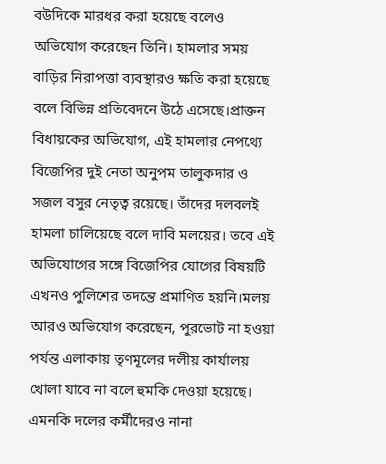বউদিকে মারধর করা হয়েছে বলেও অভিযোগ করেছেন তিনি। হামলার সময় বাড়ির নিরাপত্তা ব্যবস্থারও ক্ষতি করা হয়েছে বলে বিভিন্ন প্রতিবেদনে উঠে এসেছে।প্রাক্তন বিধায়কের অভিযোগ, এই হামলার নেপথ্যে বিজেপির দুই নেতা অনুপম তালুকদার ও সজল বসুর নেতৃত্ব রয়েছে। তাঁদের দলবলই হামলা চালিয়েছে বলে দাবি মলয়ের। তবে এই অভিযোগের সঙ্গে বিজেপির যোগের বিষয়টি এখনও পুলিশের তদন্তে প্রমাণিত হয়নি।মলয় আরও অভিযোগ করেছেন, পুরভোট না হওয়া পর্যন্ত এলাকায় তৃণমূলের দলীয় কার্যালয় খোলা যাবে না বলে হুমকি দেওয়া হয়েছে। এমনকি দলের কর্মীদেরও নানা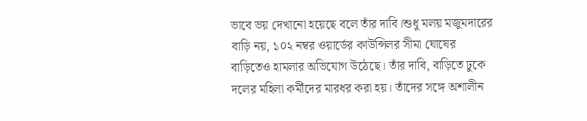ভাবে ভয় দেখানো হয়েছে বলে তাঁর দাবি।শুধু মলয় মজুমদারের বাড়ি নয়, ১০২ নম্বর ওয়ার্ডের কাউন্সিলর সীমা ঘোষের বাড়িতেও হামলার অভিযোগ উঠেছে। তাঁর দাবি, বাড়িতে ঢুকে দলের মহিলা কর্মীদের মারধর করা হয়। তাঁদের সঙ্গে অশালীন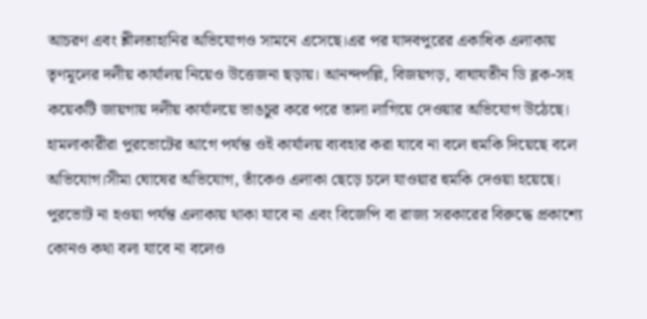আচরণ এবং শ্লীলতাহানির অভিযোগও সামনে এসেছে।এর পর যাদবপুরের একাধিক এলাকায় তৃণমূলের দলীয় কার্যালয় নিয়েও উত্তেজনা ছড়ায়। আনন্দপল্লি, বিজয়গড়, বাঘাযতীন ডি ব্লক-সহ কয়েকটি জায়গায় দলীয় কার্যালয়ে ভাঙচুর করে পরে তালা লাগিয়ে দেওয়ার অভিযোগ উঠেছে। হামলাকারীরা পুরভোটের আগে পর্যন্ত ওই কার্যালয় ব্যবহার করা যাবে না বলে হুমকি দিয়েছে বলে অভিযোগ।সীমা ঘোষের অভিযোগ, তাঁকেও এলাকা ছেড়ে চলে যাওয়ার হুমকি দেওয়া হয়েছে। পুরভোট না হওয়া পর্যন্ত এলাকায় থাকা যাবে না এবং বিজেপি বা রাজ্য সরকারের বিরুদ্ধে প্রকাশ্যে কোনও কথা বলা যাবে না বলেও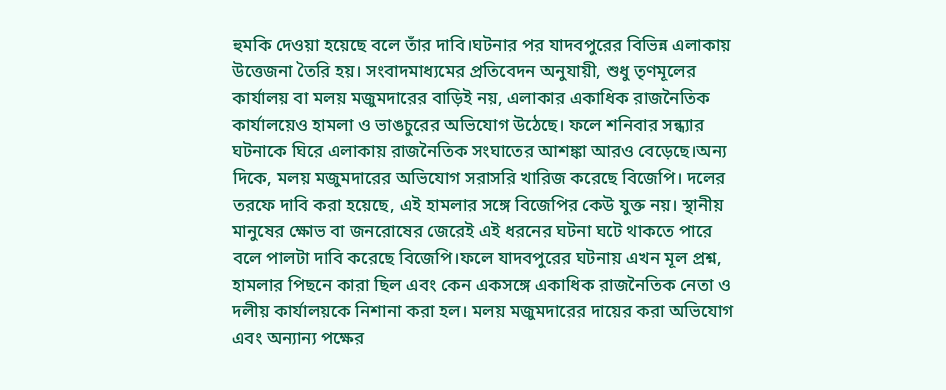হুমকি দেওয়া হয়েছে বলে তাঁর দাবি।ঘটনার পর যাদবপুরের বিভিন্ন এলাকায় উত্তেজনা তৈরি হয়। সংবাদমাধ্যমের প্রতিবেদন অনুযায়ী, শুধু তৃণমূলের কার্যালয় বা মলয় মজুমদারের বাড়িই নয়, এলাকার একাধিক রাজনৈতিক কার্যালয়েও হামলা ও ভাঙচুরের অভিযোগ উঠেছে। ফলে শনিবার সন্ধ্যার ঘটনাকে ঘিরে এলাকায় রাজনৈতিক সংঘাতের আশঙ্কা আরও বেড়েছে।অন্য দিকে, মলয় মজুমদারের অভিযোগ সরাসরি খারিজ করেছে বিজেপি। দলের তরফে দাবি করা হয়েছে, এই হামলার সঙ্গে বিজেপির কেউ যুক্ত নয়। স্থানীয় মানুষের ক্ষোভ বা জনরোষের জেরেই এই ধরনের ঘটনা ঘটে থাকতে পারে বলে পালটা দাবি করেছে বিজেপি।ফলে যাদবপুরের ঘটনায় এখন মূল প্রশ্ন, হামলার পিছনে কারা ছিল এবং কেন একসঙ্গে একাধিক রাজনৈতিক নেতা ও দলীয় কার্যালয়কে নিশানা করা হল। মলয় মজুমদারের দায়ের করা অভিযোগ এবং অন্যান্য পক্ষের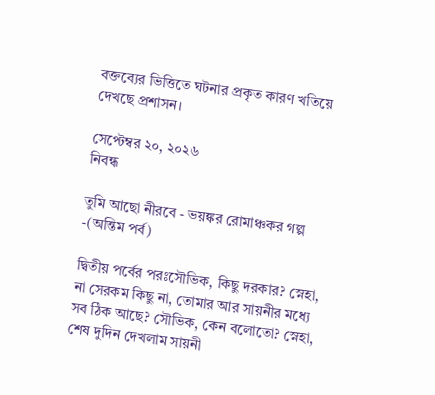বক্তব্যের ভিত্তিতে ঘটনার প্রকৃত কারণ খতিয়ে দেখছে প্রশাসন।

সেপ্টেম্বর ২০, ২০২৬
নিবন্ধ

তুমি আছো নীরবে - ভয়ঙ্কর রোমাঞ্চকর গল্প -(অন্তিম পর্ব)

দ্বিতীয় পর্বের পরঃসৌভিক, কিছু দরকার? স্নেহা, না সেরকম কিছু না, তোমার আর সায়নীর মধ্যে সব ঠিক আছে? সৌভিক, কেন বলোতো? স্নেহা, শেষ দুদিন দেখলাম সায়নী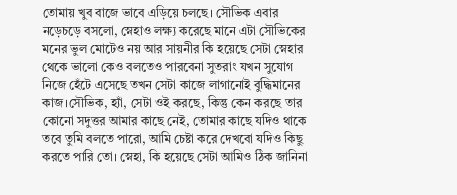তোমায় খুব বাজে ভাবে এড়িয়ে চলছে। সৌভিক এবার নড়েচড়ে বসলো, স্নেহাও লক্ষ্য করেছে মানে এটা সৌভিকের মনের ভুল মোটেও নয় আর সায়নীর কি হয়েছে সেটা স্নেহার থেকে ভালো কেও বলতেও পারবেনা সুতরাং যখন সুযোগ নিজে হেঁটে এসেছে তখন সেটা কাজে লাগানোই বুদ্ধিমানের কাজ।সৌভিক, হ্যাঁ, সেটা ওই করছে, কিন্তু কেন করছে তার কোনো সদুত্তর আমার কাছে নেই, তোমার কাছে যদিও থাকে তবে তুমি বলতে পারো, আমি চেষ্টা করে দেখবো যদিও কিছু করতে পারি তো। স্নেহা, কি হয়েছে সেটা আমিও ঠিক জানিনা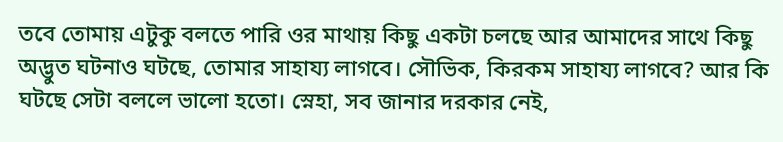তবে তোমায় এটুকু বলতে পারি ওর মাথায় কিছু একটা চলছে আর আমাদের সাথে কিছু অদ্ভুত ঘটনাও ঘটছে, তোমার সাহায্য লাগবে। সৌভিক, কিরকম সাহায্য লাগবে? আর কি ঘটছে সেটা বললে ভালো হতো। স্নেহা, সব জানার দরকার নেই,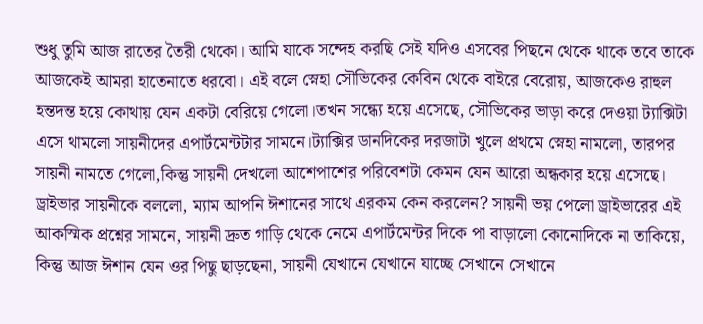শুধু তুমি আজ রাতের তৈরী থেকো। আমি যাকে সন্দেহ করছি সেই যদিও এসবের পিছনে থেকে থাকে তবে তাকে আজকেই আমরা হাতেনাতে ধরবো। এই বলে স্নেহা সৌভিকের কেবিন থেকে বাইরে বেরোয়, আজকেও রাহুল হন্তদন্ত হয়ে কোথায় যেন একটা বেরিয়ে গেলো।তখন সন্ধ্যে হয়ে এসেছে, সৌভিকের ভাড়া করে দেওয়া ট্যাক্সিটা এসে থামলো সায়নীদের এপার্টমেন্টটার সামনে।ট্যাক্সির ডানদিকের দরজাটা খুলে প্রথমে স্নেহা নামলো, তারপর সায়নী নামতে গেলো,কিন্তু সায়নী দেখলো আশেপাশের পরিবেশটা কেমন যেন আরো অন্ধকার হয়ে এসেছে। ড্রাইভার সায়নীকে বললো, ম্যাম আপনি ঈশানের সাথে এরকম কেন করলেন? সায়নী ভয় পেলো ড্রাইভারের এই আকস্মিক প্রশ্নের সামনে, সায়নী দ্রুত গাড়ি থেকে নেমে এপার্টমেন্টর দিকে পা বাড়ালো কোনোদিকে না তাকিয়ে, কিন্তু আজ ঈশান যেন ওর পিছু ছাড়ছেনা, সায়নী যেখানে যেখানে যাচ্ছে সেখানে সেখানে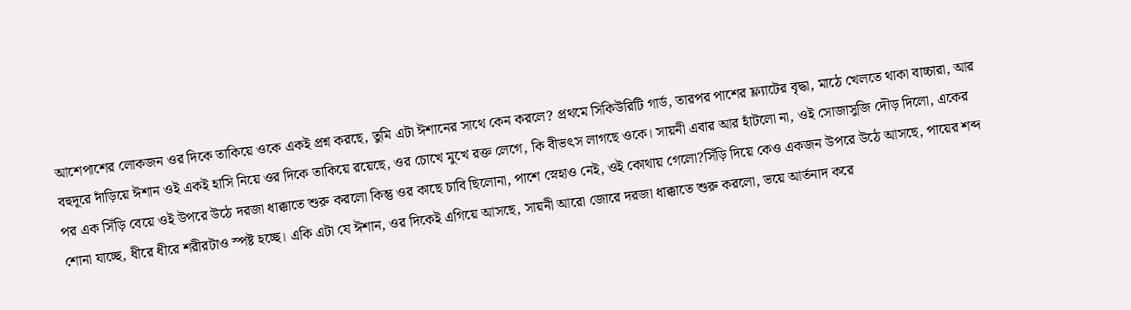আশেপাশের লোকজন ওর দিকে তাকিয়ে ওকে একই প্রশ্ন করছে, তুমি এটা ঈশানের সাথে কেন করলে? প্রথমে সিকিউরিটি গার্ড, তারপর পাশের ফ্ল্যাটের বৃদ্ধা, মাঠে খেলতে থাকা বাচ্চারা, আর বহুদূরে দাঁড়িয়ে ঈশান ওই একই হাসি নিয়ে ওর দিকে তাকিয়ে রয়েছে, ওর চোখে মুখে রক্ত লেগে, কি বীভৎস লাগছে ওকে। সায়নী এবার আর হাঁটলো না, ওই সোজাসুজি দৌড় দিলো, একের পর এক সিঁড়ি বেয়ে ওই উপরে উঠে দরজা ধাক্কাতে শুরু করলো কিন্তু ওর কাছে চাবি ছিলোনা, পাশে স্নেহাও নেই, ওই কোথায় গেলো?সিঁড়ি দিয়ে কেও একজন উপরে উঠে আসছে, পায়ের শব্দ শোনা যাচ্ছে, ধীরে ধীরে শরীরটাও স্পষ্ট হচ্ছে। একি এটা যে ঈশান, ওর দিকেই এগিয়ে আসছে, সায়নী আরো জোরে দরজা ধাক্কাতে শুরু করলো, ভয়ে আর্তনাদ করে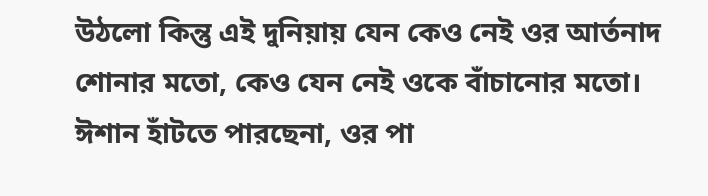উঠলো কিন্তু এই দুনিয়ায় যেন কেও নেই ওর আর্তনাদ শোনার মতো, কেও যেন নেই ওকে বাঁচানোর মতো। ঈশান হাঁটতে পারছেনা, ওর পা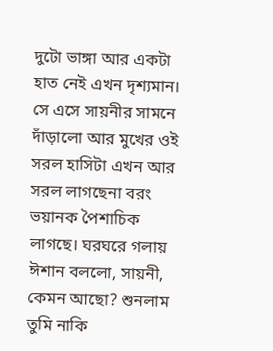দুটো ভাঙ্গা আর একটা হাত নেই এখন দৃশ্যমান। সে এসে সায়নীর সামনে দাঁড়ালো আর মুখের ওই সরল হাসিটা এখন আর সরল লাগছেনা বরং ভয়ানক পৈশাচিক লাগছে। ঘরঘরে গলায় ঈশান বললো, সায়নী, কেমন আছো? শুনলাম তুমি নাকি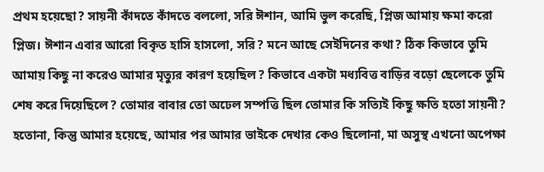প্রথম হয়েছো? সায়নী কাঁদতে কাঁদতে বললো, সরি ঈশান, আমি ভুল করেছি, প্লিজ আমায় ক্ষমা করো প্লিজ। ঈশান এবার আরো বিকৃত হাসি হাসলো, সরি? মনে আছে সেইদিনের কথা? ঠিক কিভাবে তুমি আমায় কিছু না করেও আমার মৃত্যুর কারণ হয়েছিল? কিভাবে একটা মধ্যবিত্ত বাড়ির বড়ো ছেলেকে তুমি শেষ করে দিয়েছিলে? তোমার বাবার তো অঢেল সম্পত্তি ছিল তোমার কি সত্যিই কিছু ক্ষতি হতো সায়নী? হতোনা, কিন্তু আমার হয়েছে, আমার পর আমার ভাইকে দেখার কেও ছিলোনা, মা অসুস্থ এখনো অপেক্ষা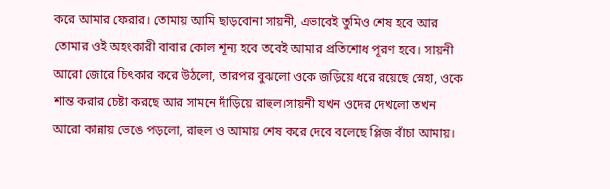করে আমার ফেরার। তোমায় আমি ছাড়বোনা সায়নী, এভাবেই তুমিও শেষ হবে আর তোমার ওই অহংকারী বাবার কোল শূন্য হবে তবেই আমার প্রতিশোধ পূরণ হবে। সায়নী আরো জোরে চিৎকার করে উঠলো, তারপর বুঝলো ওকে জড়িয়ে ধরে রয়েছে স্নেহা, ওকে শান্ত করার চেষ্টা করছে আর সামনে দাঁড়িয়ে রাহুল।সায়নী যখন ওদের দেখলো তখন আরো কান্নায় ভেঙে পড়লো, রাহুল ও আমায় শেষ করে দেবে বলেছে প্লিজ বাঁচা আমায়।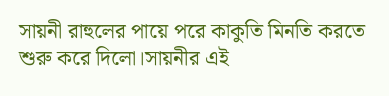সায়নী রাহুলের পায়ে পরে কাকুতি মিনতি করতে শুরু করে দিলো।সায়নীর এই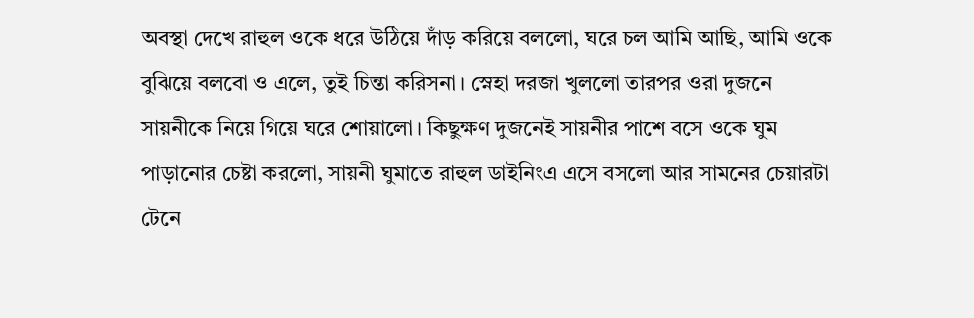অবস্থা দেখে রাহুল ওকে ধরে উঠিয়ে দাঁড় করিয়ে বললো, ঘরে চল আমি আছি, আমি ওকে বুঝিয়ে বলবো ও এলে, তুই চিন্তা করিসনা। স্নেহা দরজা খুললো তারপর ওরা দুজনে সায়নীকে নিয়ে গিয়ে ঘরে শোয়ালো। কিছুক্ষণ দুজনেই সায়নীর পাশে বসে ওকে ঘুম পাড়ানোর চেষ্টা করলো, সায়নী ঘুমাতে রাহুল ডাইনিংএ এসে বসলো আর সামনের চেয়ারটা টেনে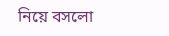নিয়ে বসলো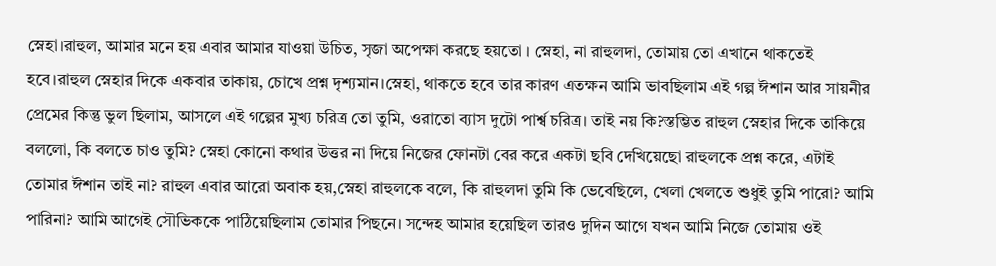স্নেহা।রাহুল, আমার মনে হয় এবার আমার যাওয়া উচিত, সৃজা অপেক্ষা করছে হয়তো । স্নেহা, না রাহুলদা, তোমায় তো এখানে থাকতেই হবে।রাহুল স্নেহার দিকে একবার তাকায়, চোখে প্রশ্ন দৃশ্যমান।স্নেহা, থাকতে হবে তার কারণ এতক্ষন আমি ভাবছিলাম এই গল্প ঈশান আর সায়নীর প্রেমের কিন্তু ভুল ছিলাম, আসলে এই গল্পের মুখ্য চরিত্র তো তুমি, ওরাতো ব্যাস দুটো পার্শ্ব চরিত্র। তাই নয় কি?স্তম্ভিত রাহুল স্নেহার দিকে তাকিয়ে বললো, কি বলতে চাও তুমি? স্নেহা কোনো কথার উত্তর না দিয়ে নিজের ফোনটা বের করে একটা ছবি দেখিয়েছো রাহুলকে প্রশ্ন করে, এটাই তোমার ঈশান তাই না? রাহুল এবার আরো অবাক হয়,স্নেহা রাহুলকে বলে, কি রাহুলদা তুমি কি ভেবেছিলে, খেলা খেলতে শুধুই তুমি পারো? আমি পারিনা? আমি আগেই সৌভিককে পাঠিয়েছিলাম তোমার পিছনে। সন্দেহ আমার হয়েছিল তারও দুদিন আগে যখন আমি নিজে তোমায় ওই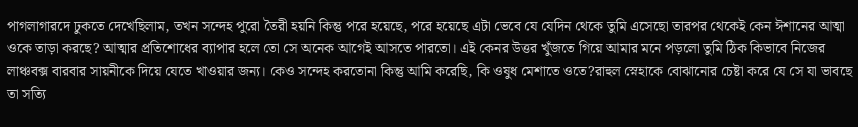পাগলাগারদে ঢুকতে দেখেছিলাম, তখন সন্দেহ পুরো তৈরী হয়নি কিন্তু পরে হয়েছে, পরে হয়েছে এটা ভেবে যে যেদিন থেকে তুমি এসেছো তারপর থেকেই কেন ঈশানের আত্মা ওকে তাড়া করছে? আত্মার প্রতিশোধের ব্যাপার হলে তো সে অনেক আগেই আসতে পারতো। এই কেনর উত্তর খুঁজতে গিয়ে আমার মনে পড়লো তুমি ঠিক কিভাবে নিজের লাঞ্চবক্স বারবার সায়নীকে দিয়ে যেতে খাওয়ার জন্য। কেও সন্দেহ করতোনা কিন্তু আমি করেছি, কি ওষুধ মেশাতে ওতে?রাহুল স্নেহাকে বোঝানোর চেষ্টা করে যে সে যা ভাবছে তা সত্যি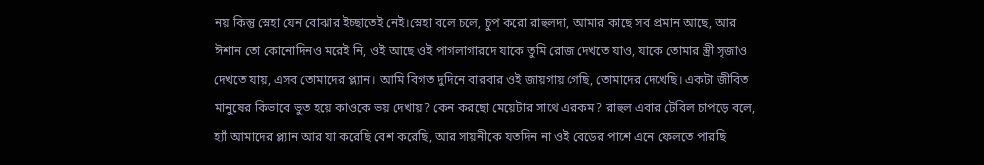নয় কিন্তু স্নেহা যেন বোঝার ইচ্ছাতেই নেই।স্নেহা বলে চলে, চুপ করো রাহুলদা, আমার কাছে সব প্রমান আছে, আর ঈশান তো কোনোদিনও মরেই নি, ওই আছে ওই পাগলাগারদে যাকে তুমি রোজ দেখতে যাও, যাকে তোমার স্ত্রী সৃজাও দেখতে যায়, এসব তোমাদের প্ল্যান। আমি বিগত দুদিনে বারবার ওই জায়গায় গেছি, তোমাদের দেখেছি। একটা জীবিত মানুষের কিভাবে ভুত হয়ে কাওকে ভয় দেখায়? কেন করছো মেয়েটার সাথে এরকম? রাহুল এবার টেবিল চাপড়ে বলে, হ্যাঁ আমাদের প্ল্যান আর যা করেছি বেশ করেছি, আর সায়নীকে যতদিন না ওই বেডের পাশে এনে ফেলতে পারছি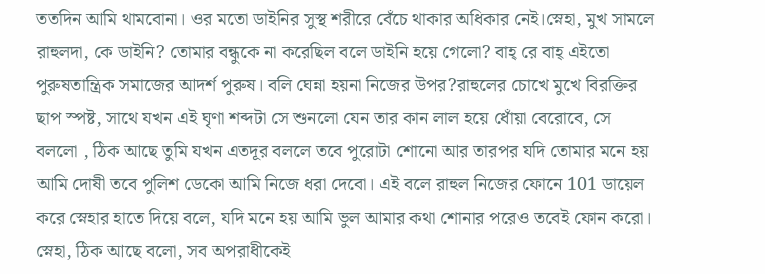ততদিন আমি থামবোনা। ওর মতো ডাইনির সুস্থ শরীরে বেঁচে থাকার অধিকার নেই।স্নেহা, মুখ সামলে রাহুলদা, কে ডাইনি? তোমার বন্ধুকে না করেছিল বলে ডাইনি হয়ে গেলো? বাহ্ রে বাহ্ এইতো পুরুষতান্ত্রিক সমাজের আদর্শ পুরুষ। বলি ঘেন্না হয়না নিজের উপর?রাহুলের চোখে মুখে বিরক্তির ছাপ স্পষ্ট, সাথে যখন এই ঘৃণা শব্দটা সে শুনলো যেন তার কান লাল হয়ে ধোঁয়া বেরোবে, সে বললো , ঠিক আছে তুমি যখন এতদূর বললে তবে পুরোটা শোনো আর তারপর যদি তোমার মনে হয় আমি দোষী তবে পুলিশ ডেকো আমি নিজে ধরা দেবো। এই বলে রাহুল নিজের ফোনে 101 ডায়েল করে স্নেহার হাতে দিয়ে বলে, যদি মনে হয় আমি ভুল আমার কথা শোনার পরেও তবেই ফোন করো। স্নেহা, ঠিক আছে বলো, সব অপরাধীকেই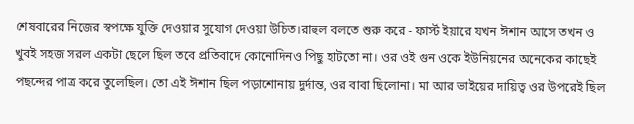শেষবারের নিজের স্বপক্ষে যুক্তি দেওয়ার সুযোগ দেওয়া উচিত।রাহুল বলতে শুরু করে - ফার্স্ট ইয়ারে যখন ঈশান আসে তখন ও খুবই সহজ সরল একটা ছেলে ছিল তবে প্রতিবাদে কোনোদিনও পিছু হাটতো না। ওর ওই গুন ওকে ইউনিয়নের অনেকের কাছেই পছন্দের পাত্র করে তুলেছিল। তো এই ঈশান ছিল পড়াশোনায় দুর্দান্ত, ওর বাবা ছিলোনা। মা আর ভাইয়ের দায়িত্ব ওর উপরেই ছিল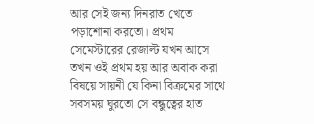আর সেই জন্য দিনরাত খেতে পড়াশোনা করতো। প্রথম সেমেস্টারের রেজাল্ট যখন আসে তখন ওই প্রথম হয় আর অবাক করা বিষয়ে সায়নী যে কিনা বিক্রমের সাথে সবসময় ঘুরতো সে বন্ধুত্বের হাত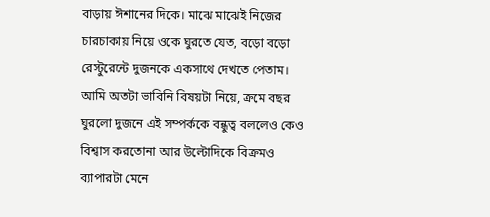বাড়ায় ঈশানের দিকে। মাঝে মাঝেই নিজের চারচাকায় নিয়ে ওকে ঘুরতে যেত, বড়ো বড়ো রেস্টুরেন্টে দুজনকে একসাথে দেখতে পেতাম। আমি অতটা ভাবিনি বিষয়টা নিয়ে, ক্রমে বছর ঘুরলো দুজনে এই সম্পর্ককে বন্ধুত্ব বললেও কেও বিশ্বাস করতোনা আর উল্টোদিকে বিক্রমও ব্যাপারটা মেনে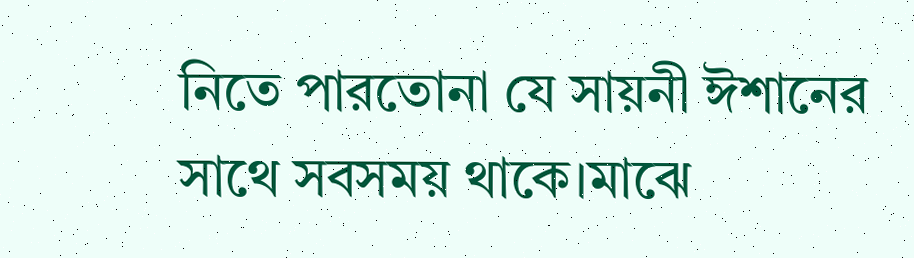নিতে পারতোনা যে সায়নী ঈশানের সাথে সবসময় থাকে।মাঝে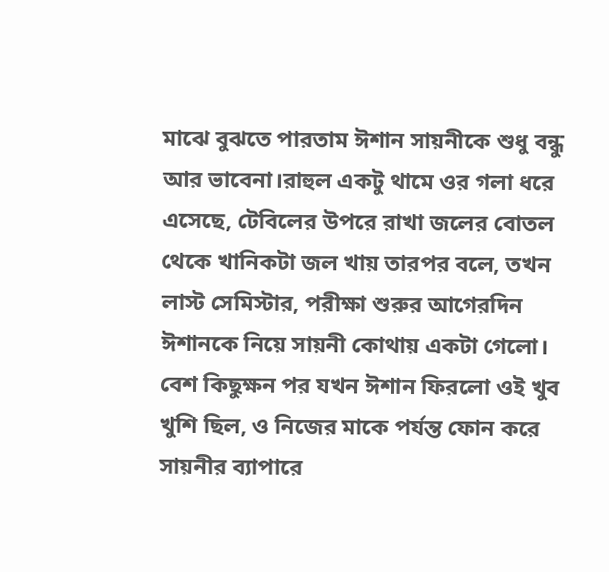মাঝে বুঝতে পারতাম ঈশান সায়নীকে শুধু বন্ধু আর ভাবেনা।রাহুল একটু থামে ওর গলা ধরে এসেছে, টেবিলের উপরে রাখা জলের বোতল থেকে খানিকটা জল খায় তারপর বলে, তখন লাস্ট সেমিস্টার, পরীক্ষা শুরুর আগেরদিন ঈশানকে নিয়ে সায়নী কোথায় একটা গেলো। বেশ কিছুক্ষন পর যখন ঈশান ফিরলো ওই খুব খুশি ছিল, ও নিজের মাকে পর্যন্ত ফোন করে সায়নীর ব্যাপারে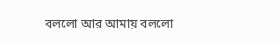বললো আর আমায় বললো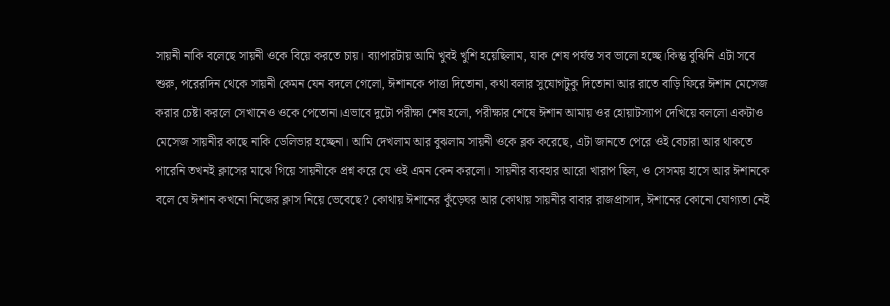সায়নী নাকি বলেছে সায়নী ওকে বিয়ে করতে চায়। ব্যাপারটায় আমি খুবই খুশি হয়েছিলাম, যাক শেষ পর্যন্ত সব ভালো হচ্ছে।কিন্তু বুঝিনি এটা সবে শুরু, পরেরদিন থেকে সায়নী কেমন যেন বদলে গেলো, ঈশানকে পাত্তা দিতোনা, কথা বলার সুযোগটুকু দিতোনা আর রাতে বাড়ি ফিরে ঈশান মেসেজ করার চেষ্টা করলে সেখানেও ওকে পেতোনা।এভাবে দুটো পরীক্ষা শেষ হলো, পরীক্ষার শেষে ঈশান আমায় ওর হোয়াটস্যাপ দেখিয়ে বললো একটাও মেসেজ সায়নীর কাছে নাকি ডেলিভার হচ্ছেনা। আমি দেখলাম আর বুঝলাম সায়নী ওকে ব্লক করেছে, এটা জানতে পেরে ওই বেচারা আর থাকতে পারেনি তখনই ক্লাসের মাঝে গিয়ে সায়নীকে প্রশ্ন করে যে ওই এমন কেন করলো। সায়নীর ব্যবহার আরো খারাপ ছিল, ও সেসময় হাসে আর ঈশানকে বলে যে ঈশান কখনো নিজের ক্লাস নিয়ে ভেবেছে? কোথায় ঈশানের কুঁড়েঘর আর কোথায় সায়নীর বাবার রাজপ্রাসাদ, ঈশানের কোনো যোগ্যতা নেই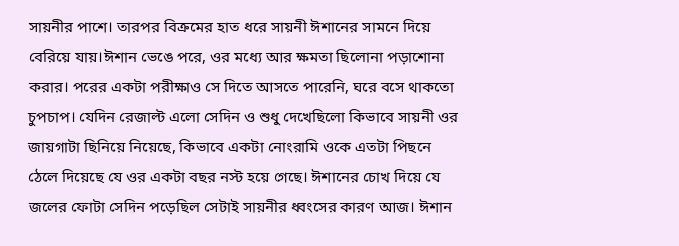সায়নীর পাশে। তারপর বিক্রমের হাত ধরে সায়নী ঈশানের সামনে দিয়ে বেরিয়ে যায়।ঈশান ভেঙে পরে, ওর মধ্যে আর ক্ষমতা ছিলোনা পড়াশোনা করার। পরের একটা পরীক্ষাও সে দিতে আসতে পারেনি, ঘরে বসে থাকতো চুপচাপ। যেদিন রেজাল্ট এলো সেদিন ও শুধু দেখেছিলো কিভাবে সায়নী ওর জায়গাটা ছিনিয়ে নিয়েছে, কিভাবে একটা নোংরামি ওকে এতটা পিছনে ঠেলে দিয়েছে যে ওর একটা বছর নস্ট হয়ে গেছে। ঈশানের চোখ দিয়ে যে জলের ফোটা সেদিন পড়েছিল সেটাই সায়নীর ধ্বংসের কারণ আজ। ঈশান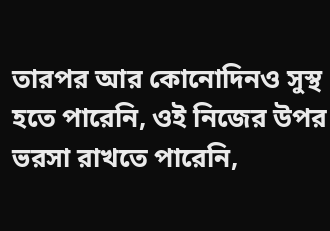তারপর আর কোনোদিনও সুস্থ হতে পারেনি, ওই নিজের উপর ভরসা রাখতে পারেনি,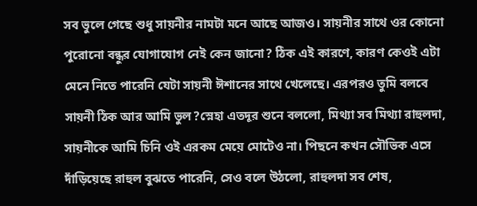সব ভুলে গেছে শুধু সায়নীর নামটা মনে আছে আজও। সায়নীর সাথে ওর কোনো পুরোনো বন্ধুর যোগাযোগ নেই কেন জানো? ঠিক এই কারণে, কারণ কেওই এটা মেনে নিতে পারেনি যেটা সায়নী ঈশানের সাথে খেলেছে। এরপরও তুমি বলবে সায়নী ঠিক আর আমি ভুল?স্নেহা এতদূর শুনে বললো, মিথ্যা সব মিথ্যা রাহুলদা, সায়নীকে আমি চিনি ওই এরকম মেয়ে মোটেও না। পিছনে কখন সৌভিক এসে দাঁড়িয়েছে রাহুল বুঝতে পারেনি, সেও বলে উঠলো, রাহুলদা সব শেষ,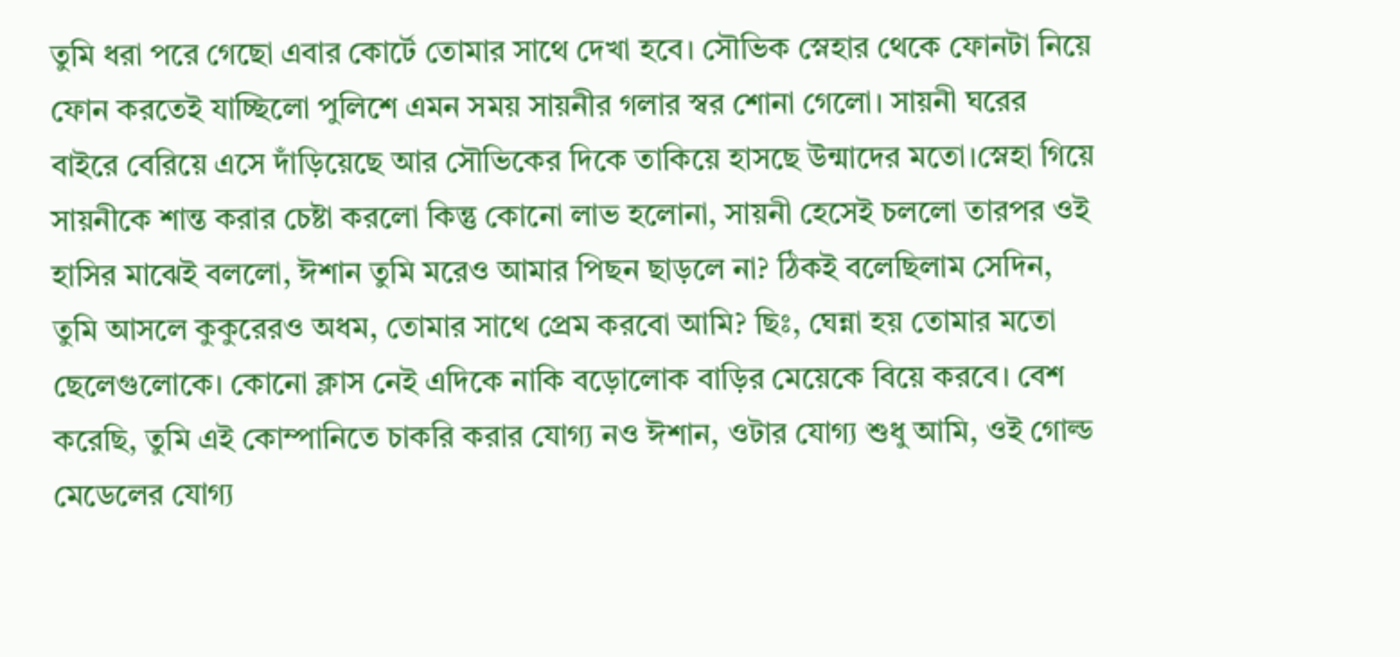তুমি ধরা পরে গেছো এবার কোর্টে তোমার সাথে দেখা হবে। সৌভিক স্নেহার থেকে ফোনটা নিয়ে ফোন করতেই যাচ্ছিলো পুলিশে এমন সময় সায়নীর গলার স্বর শোনা গেলো। সায়নী ঘরের বাইরে বেরিয়ে এসে দাঁড়িয়েছে আর সৌভিকের দিকে তাকিয়ে হাসছে উন্মাদের মতো।স্নেহা গিয়ে সায়নীকে শান্ত করার চেষ্টা করলো কিন্তু কোনো লাভ হলোনা, সায়নী হেসেই চললো তারপর ওই হাসির মাঝেই বললো, ঈশান তুমি মরেও আমার পিছন ছাড়লে না? ঠিকই বলেছিলাম সেদিন, তুমি আসলে কুকুরেরও অধম, তোমার সাথে প্রেম করবো আমি? ছিঃ, ঘেন্না হয় তোমার মতো ছেলেগুলোকে। কোনো ক্লাস নেই এদিকে নাকি বড়োলোক বাড়ির মেয়েকে বিয়ে করবে। বেশ করেছি, তুমি এই কোম্পানিতে চাকরি করার যোগ্য নও ঈশান, ওটার যোগ্য শুধু আমি, ওই গোল্ড মেডেলের যোগ্য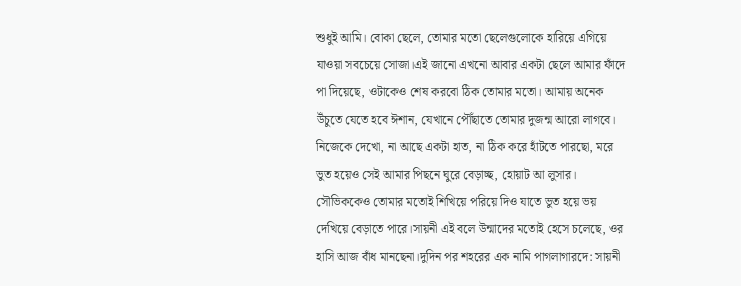শুধুই আমি। বোকা ছেলে, তোমার মতো ছেলেগুলোকে হারিয়ে এগিয়ে যাওয়া সবচেয়ে সোজা।এই জানো এখনো আবার একটা ছেলে আমার ফাঁদে পা দিয়েছে, ওটাকেও শেষ করবো ঠিক তোমার মতো। আমায় অনেক উঁচুতে যেতে হবে ঈশান, যেখানে পৌঁছাতে তোমার দুজন্ম আরো লাগবে। নিজেকে দেখো, না আছে একটা হাত, না ঠিক করে হাঁটতে পারছো, মরে ভুত হয়েও সেই আমার পিছনে ঘুরে বেড়াচ্ছ, হোয়াট আ লুসার। সৌভিককেও তোমার মতোই শিখিয়ে পরিয়ে দিও যাতে ভুত হয়ে ভয় দেখিয়ে বেড়াতে পারে।সায়নী এই বলে উন্মাদের মতোই হেসে চলেছে, ওর হাসি আজ বাঁধ মানছেনা।দুদিন পর শহরের এক নামি পাগলাগারদে: সায়নী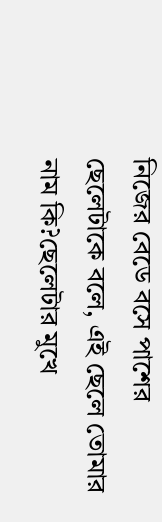নিজের বেডে বসে পাশের ছেলেটাকে বলে, এই ছেলে তোমার নাম কি?ছেলেটার মুখে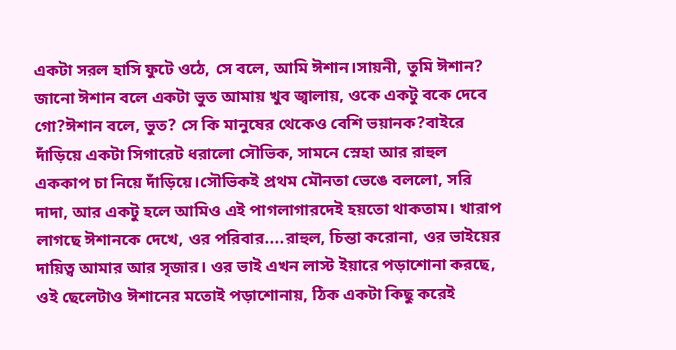একটা সরল হাসি ফুটে ওঠে, সে বলে, আমি ঈশান।সায়নী, তুমি ঈশান? জানো ঈশান বলে একটা ভুত আমায় খুব জ্বালায়, ওকে একটু বকে দেবে গো?ঈশান বলে, ভুত? সে কি মানুষের থেকেও বেশি ভয়ানক?বাইরে দাঁড়িয়ে একটা সিগারেট ধরালো সৌভিক, সামনে স্নেহা আর রাহুল এককাপ চা নিয়ে দাঁড়িয়ে।সৌভিকই প্রথম মৌনতা ভেঙে বললো, সরি দাদা, আর একটু হলে আমিও এই পাগলাগারদেই হয়তো থাকতাম। খারাপ লাগছে ঈশানকে দেখে, ওর পরিবার....রাহুল, চিন্তা করোনা, ওর ভাইয়ের দায়িত্ব আমার আর সৃজার। ওর ভাই এখন লাস্ট ইয়ারে পড়াশোনা করছে, ওই ছেলেটাও ঈশানের মতোই পড়াশোনায়, ঠিক একটা কিছু করেই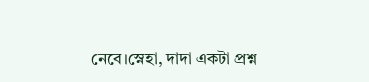নেবে।স্নেহা, দাদা একটা প্রশ্ন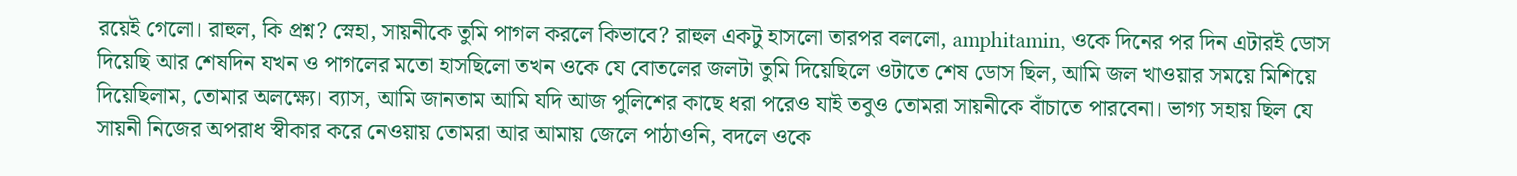রয়েই গেলো। রাহুল, কি প্রশ্ন? স্নেহা, সায়নীকে তুমি পাগল করলে কিভাবে? রাহুল একটু হাসলো তারপর বললো, amphitamin, ওকে দিনের পর দিন এটারই ডোস দিয়েছি আর শেষদিন যখন ও পাগলের মতো হাসছিলো তখন ওকে যে বোতলের জলটা তুমি দিয়েছিলে ওটাতে শেষ ডোস ছিল, আমি জল খাওয়ার সময়ে মিশিয়ে দিয়েছিলাম, তোমার অলক্ষ্যে। ব্যাস, আমি জানতাম আমি যদি আজ পুলিশের কাছে ধরা পরেও যাই তবুও তোমরা সায়নীকে বাঁচাতে পারবেনা। ভাগ্য সহায় ছিল যে সায়নী নিজের অপরাধ স্বীকার করে নেওয়ায় তোমরা আর আমায় জেলে পাঠাওনি, বদলে ওকে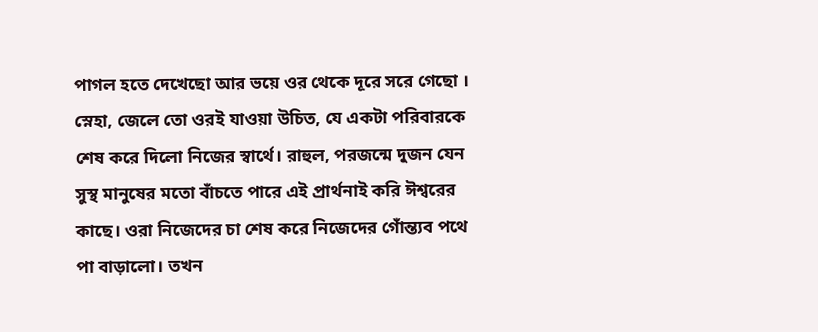পাগল হতে দেখেছো আর ভয়ে ওর থেকে দূরে সরে গেছো । স্নেহা, জেলে তো ওরই যাওয়া উচিত, যে একটা পরিবারকে শেষ করে দিলো নিজের স্বার্থে। রাহুল, পরজন্মে দুজন যেন সুস্থ মানুষের মতো বাঁচতে পারে এই প্রার্থনাই করি ঈশ্বরের কাছে। ওরা নিজেদের চা শেষ করে নিজেদের গোঁন্ত্যব পথে পা বাড়ালো। তখন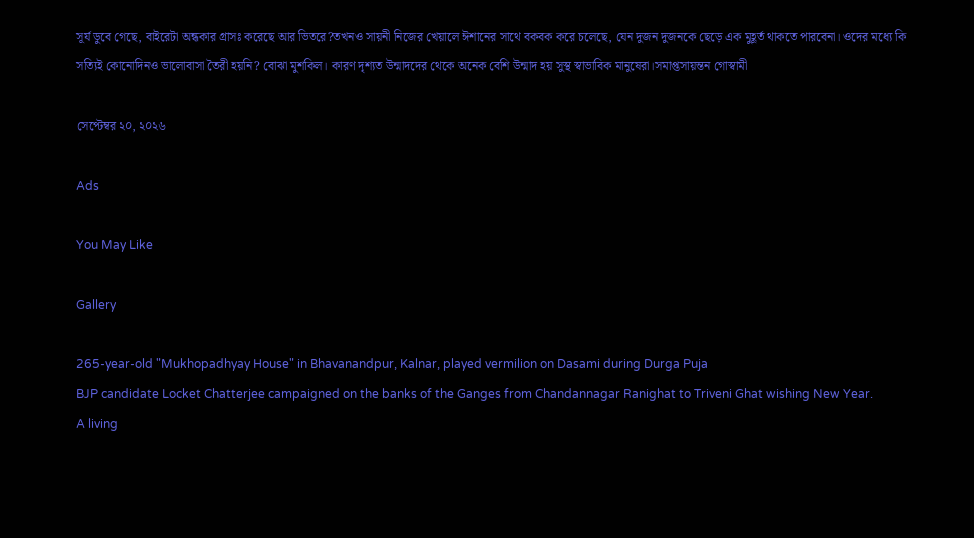সূর্য ডুবে গেছে, বাইরেটা অন্ধকার গ্রাসঃ করেছে আর ভিতরে?তখনও সায়নী নিজের খেয়ালে ঈশানের সাথে বকবক করে চলেছে, যেন দুজন দুজনকে ছেড়ে এক মুহূর্ত থাকতে পারবেনা। ওদের মধ্যে কি সত্যিই কোনোদিনও ভালোবাসা তৈরী হয়নি? বোঝা মুশকিল। কারণ দৃশ্যত উন্মাদদের থেকে অনেক বেশি উন্মাদ হয় সুস্থ স্বাভাবিক মানুষেরা।সমাপ্তসায়ন্তন গোস্বামী

সেপ্টেম্বর ২০, ২০২৬

Ads

You May Like

Gallery

265-year-old "Mukhopadhyay House" in Bhavanandpur, Kalnar, played vermilion on Dasami during Durga Puja
BJP candidate Locket Chatterjee campaigned on the banks of the Ganges from Chandannagar Ranighat to Triveni Ghat wishing New Year.
A living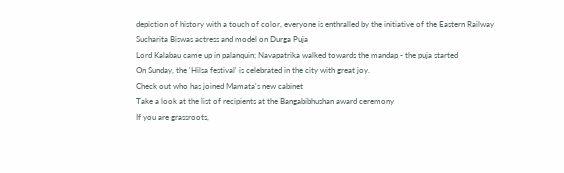depiction of history with a touch of color, everyone is enthralled by the initiative of the Eastern Railway
Sucharita Biswas actress and model on Durga Puja
Lord Kalabau came up in palanquin; Navapatrika walked towards the mandap - the puja started
On Sunday, the 'Hilsa festival' is celebrated in the city with great joy.
Check out who has joined Mamata's new cabinet
Take a look at the list of recipients at the Bangabibhushan award ceremony
If you are grassroots,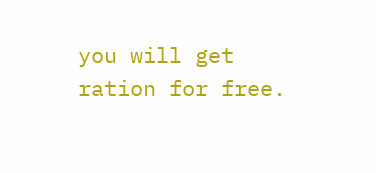you will get ration for free.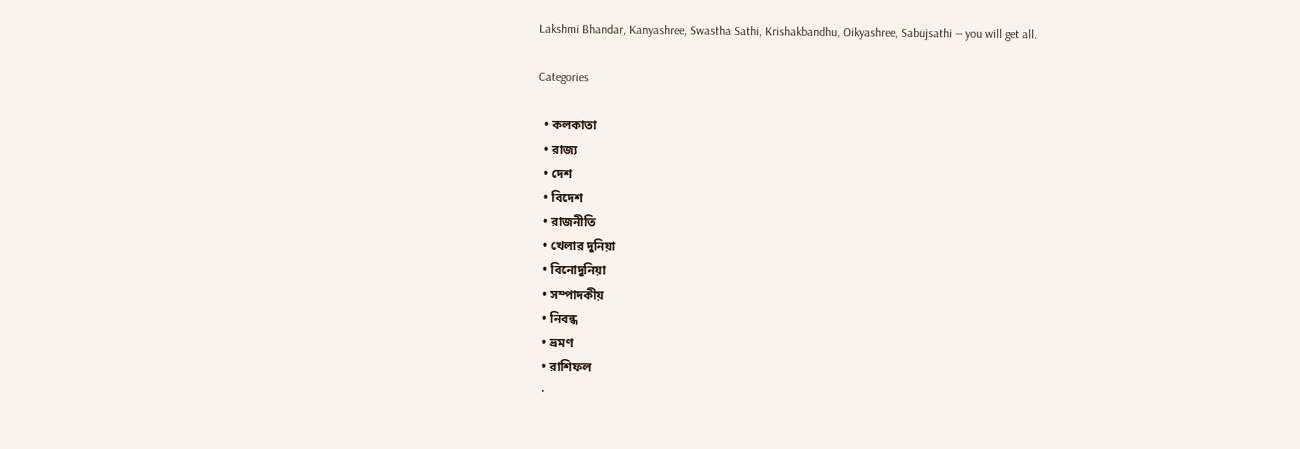Lakshmi Bhandar, Kanyashree, Swastha Sathi, Krishakbandhu, Oikyashree, Sabujsathi — you will get all.

Categories

  • কলকাতা
  • রাজ্য
  • দেশ
  • বিদেশ
  • রাজনীতি
  • খেলার দুনিয়া
  • বিনোদুনিয়া
  • সম্পাদকীয়
  • নিবন্ধ
  • ভ্রমণ
  • রাশিফল
  •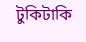টুকিটাকি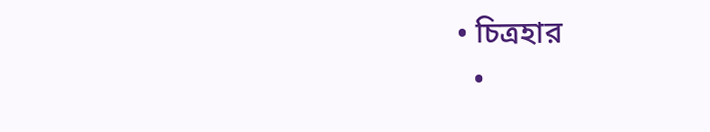• চিত্রহার
  •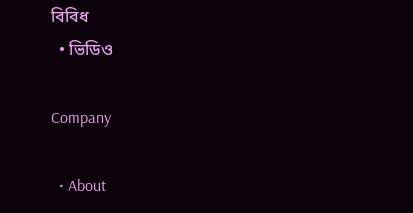বিবিধ
  • ভিডিও

Company

  • About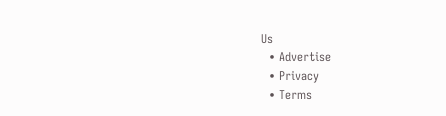Us
  • Advertise
  • Privacy
  • Terms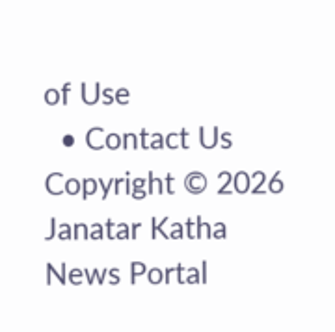of Use
  • Contact Us
Copyright © 2026 Janatar Katha News Portal